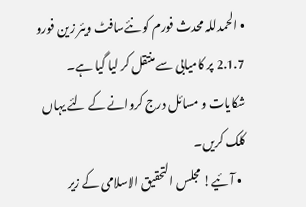• الحمدللہ محدث فورم کو نئےسافٹ ویئر زین فورو 2.1.7 پر کامیابی سے منتقل کر لیا گیا ہے۔ شکایات و مسائل درج کروانے کے لئے یہاں کلک کریں۔
  • آئیے! مجلس التحقیق الاسلامی کے زیر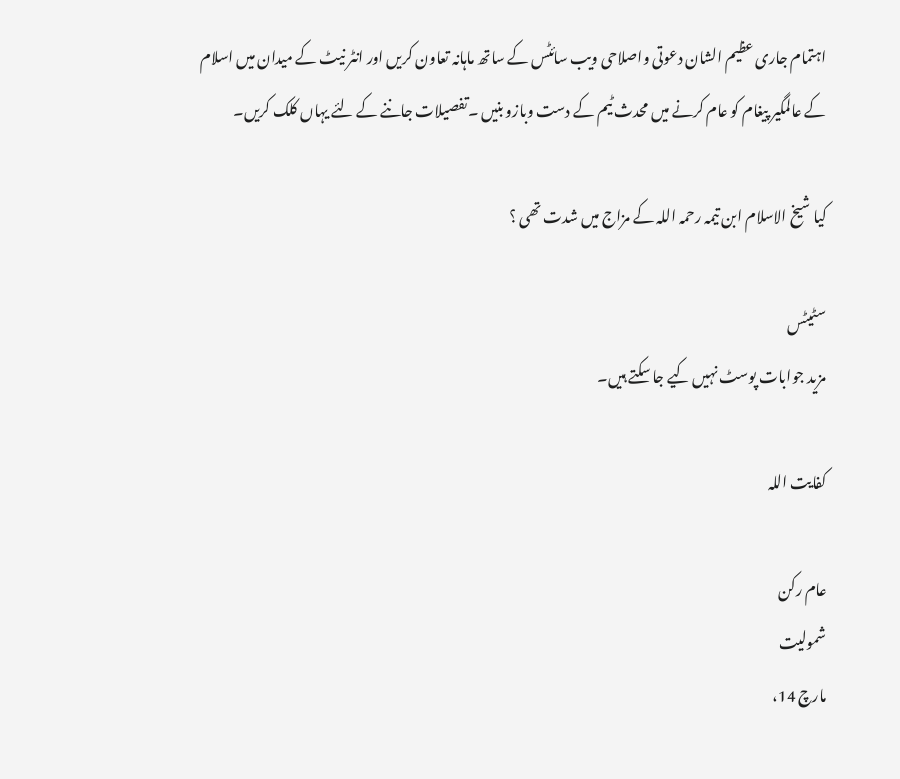اہتمام جاری عظیم الشان دعوتی واصلاحی ویب سائٹس کے ساتھ ماہانہ تعاون کریں اور انٹر نیٹ کے میدان میں اسلام کے عالمگیر پیغام کو عام کرنے میں محدث ٹیم کے دست وبازو بنیں ۔تفصیلات جاننے کے لئے یہاں کلک کریں۔

کیا شیخ الاسلام ابن تیمہ رحمہ اللہ کے مزاج میں شدت تھی ؟

سٹیٹس
مزید جوابات پوسٹ نہیں کیے جا سکتے ہیں۔

کفایت اللہ

عام رکن
شمولیت
مارچ 14،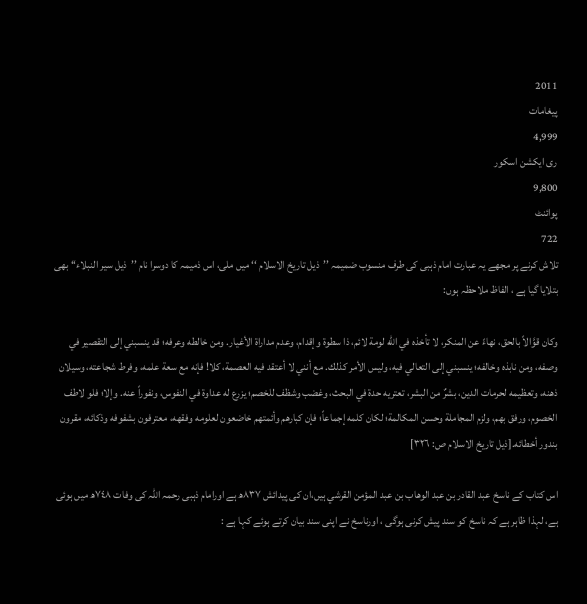2011
پیغامات
4,999
ری ایکشن اسکور
9,800
پوائنٹ
722
تلاش کرنے پر مجھے یہ عبارت امام ذہبی کی طرف منسوب ضمیمہ ’’ذیل تاریخ الاسلام ‘‘ میں ملی، اس ذمیمہ کا دوسرا نام ’’ذيل سير النبلاء‘‘ بھی بتلایا گیا ہے ، الفاظ ملاحظہ ہوں:

وكان قوَّالاً بالحق، نهاءً عن المنكر، لا تأخذه في الله لومة لائم، ذا سطوة وإقدام، وعدم مداراة الأغيار. ومن خالطه وعرفه؛ قد ينسبني إلى التقصير في وصفه، ومن نابذه وخالفه؛ ينسبني إلى التعالي فيه، وليس الأمر كذلك. مع أنني لا أعتقد فيه العصمة، كلا! فإنه مع سعة علمه، وفرط شجاعته، وسيلان ذهنه، وتعظيمه لحرمات الدين، بشرٌ من البشر، تعتريه حدة في البحث، وغضب وشظف للخصم؛ يزرع له عداوة في النفوس، ونفوراً عنه. وإلا؛ فلو لاطف الخصوم، ورفق بهم، ولزم المجاملة وحسن المكالمة؛ لكان كلمه إجماعاً؛ فإن كبارهم وأئمتهم خاضعون لعلومه وفقهه، معترفون بشفوفه وذكائه، مقرون بندور أخطائه.[ذیل تاریخ الاسلام ص: ٣٢٦]

اس کتاب کے ناسخ عبد القادر بن عبد الوهاب بن عبد المؤمن القرشي ہیں،ان کی پیدائش ٨٣٧ھ ہے اورامام ذہبی رحمہ اللہ کی وفات ٧٤٨ھ میں ہوئی ہے، لہذا ظاہر ہے کہ ناسخ کو سند پیش کرنی ہوگی ، اورناسخ نے اپنی سند بیان کرتے ہوئے کہا ہے :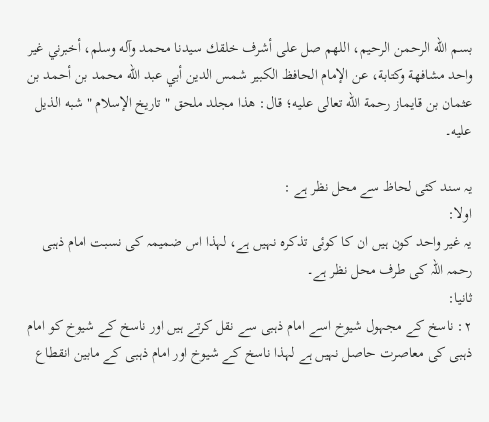بسم الله الرحمن الرحيم، اللهم صل على أشرف خلقك سيدنا محمد وآله وسلم، أخبرني غير واحد مشافهة وكتابة، عن الإمام الحافظ الكبير شمس الدين أبي عبد الله محمد بن أحمد بن عثمان بن قايماز رحمة الله تعالى عليه؛ قال: هذا مجلد ملحق " تاريخ الإسلام " شبه الذيل عليه۔

یہ سند کئی لحاظ سے محل نظر ہے :
اولا:
یہ غیر واحد کون ہیں ان کا کوئی تذکرہ نہیں ہے، لہذا اس ضمیمہ کی نسبت امام ذہبی رحمہ اللہ کی طرف محل نظر ہے۔
ثانیا:
٢: ناسخ کے مجہول شیوخ اسے امام ذہبی سے نقل کرتے ہیں اور ناسخ کے شیوخ کو امام ذہبی کی معاصرت حاصل نہیں ہے لہذا ناسخ کے شیوخ اور امام ذہبی کے مابین انقطاع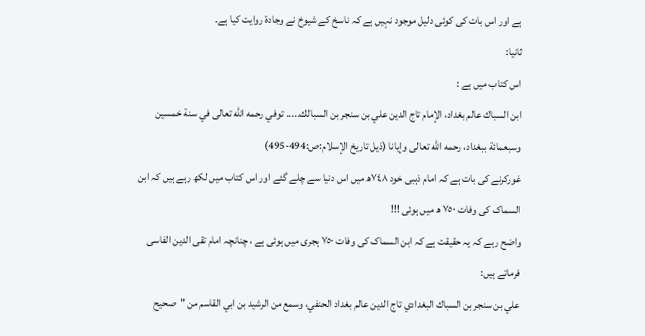ہے اور اس بات کی کوئی دلیل موجود نہیں ہے کہ ناسخ کے شیوخ نے وجادۃ روایت کیا ہے۔
ثانیا:
اس کتاب میں ہے :
ابن السباك عالم بغداد، الإمام تاج الدين علي بن سنجر بن السبالك..... توفي رحمه الله تعالى في سنة خمسين وسبعمائة ببغداد، رحمه الله تعالى وإيانا (ذيل تاريخ الإسلام:ص:494-495)
غورکرنے کی بات ہے کہ امام ذہبی خود ٧٤٨ھ میں اس دنیا سے چلے گئے اور اس کتاب میں لکھ رہے ہیں کہ ابن السماک کی وفات ٧٥٠ ھ میں ہوئی !!!
واضح رہے کہ یہ حقیقت ہے کہ ابن السماک کی وفات ٧٥٠ ہجری میں ہوئی ہے ، چنانچہ امام تقی الدین الفاسی فرماتے ہیں:
علي بن سنجر بن السباك البغدادي تاج الدين عالم بغداد الحنفي، وسمع من الرشيد بن ابي القاسم من "صحيح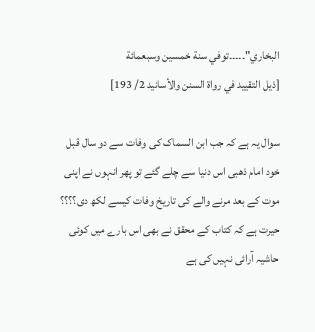البخاري"۔۔۔۔۔توفي سنة خمسين وسبعمائة
[ذيل التقييد في رواة السنن والأسانيد 2/ 193]

سوال یہ ہے کہ جب ابن السماک کی وفات سے دو سال قبل خود امام ذھبی اس دنیا سے چلے گئے تو پھر انہوں نے اپنی موت کے بعد مرنے والے کی تاریخ وفات کیسے لکھ دی؟؟؟؟
حیرت ہے کہ کتاب کے محقق نے بھی اس بارے میں کوئی حاشیہ آرائی نہیں کی ہے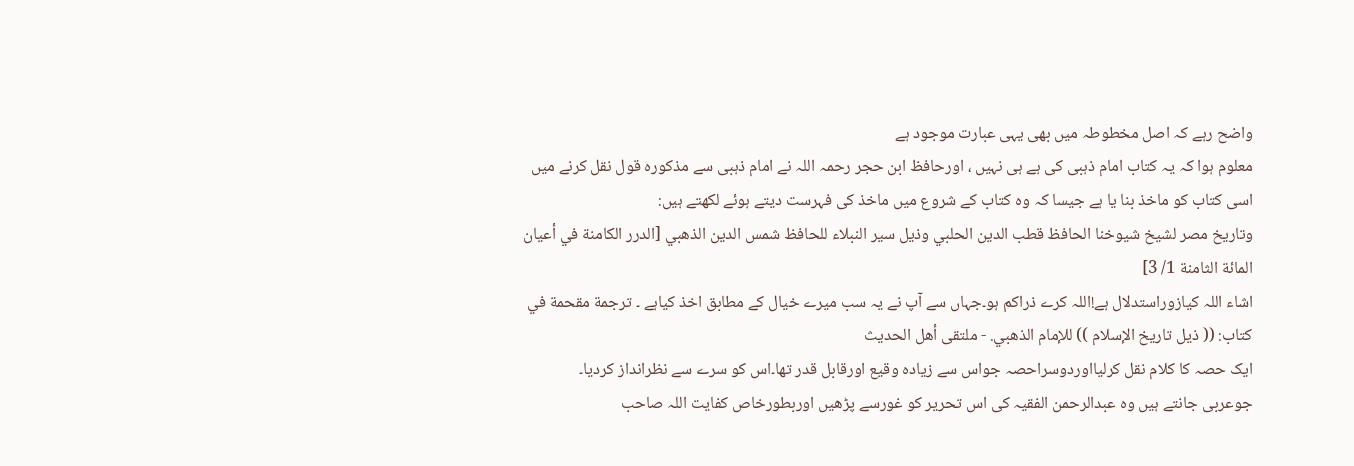واضح رہے کہ اصل مخطوطہ میں بھی یہی عبارت موجود ہے
معلوم ہوا کہ یہ کتاب امام ذہبی کی ہے ہی نہیں ، اورحافظ ابن حجر رحمہ اللہ نے امام ذہبی سے مذکورہ قول نقل کرنے میں اسی کتاب کو ماخذ بنا یا ہے جیسا کہ وہ کتاب کے شروع میں ماخذ کی فہرست دیتے ہوئے لکھتے ہیں:
وتاريخ مصر لشيخ شيوخنا الحافظ قطب الدين الحلبي وذيل سير النبلاء للحافظ شمس الدين الذهبي [الدرر الكامنة في أعيان المائة الثامنة 1/ 3]
اشاء اللہ کیازوراستدلال ہے!اللہ کرے ذراکم ہو۔جہاں سے آپ نے یہ سب میرے خیال کے مطابق اخذ کیاہے ۔ ترجمة مقحمة في كتاب: (( ذيل تاريخ الإسلام )) للإمام الذهبي. - ملتقى أهل الحديث
ایک حصہ کا کلام نقل کرلیااوردوسراحصہ جواس سے زیادہ وقیع اورقابل قدر تھا۔اس کو سرے سے نظرانداز کردیا۔
جوعربی جانتے ہیں وہ عبدالرحمن الفقیہ کی اس تحریر کو غورسے پڑھیں اوربطورخاص کفایت اللہ صاحب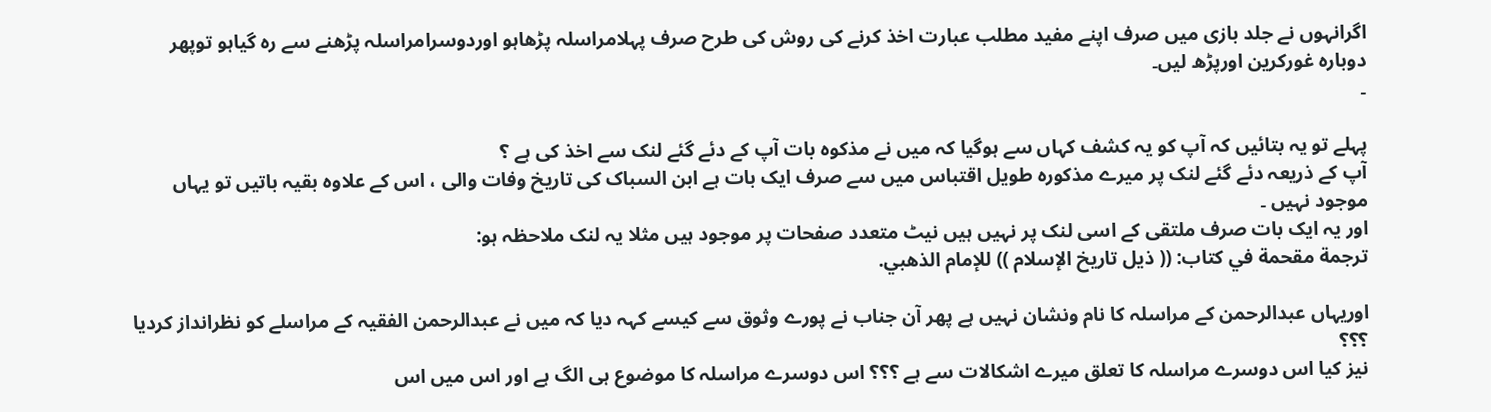اگرانہوں نے جلد بازی میں صرف اپنے مفید مطلب عبارت اخذ کرنے کی روش کی طرح صرف پہلامراسلہ پڑھاہو اوردوسرامراسلہ پڑھنے سے رہ گیاہو توپھر دوبارہ غورکرین اورپڑھ لیں۔
۔

پہلے تو یہ بتائیں کہ آپ کو یہ کشف کہاں سے ہوگیا کہ میں نے مذکوہ بات آپ کے دئے گئے لنک سے اخذ کی ہے ؟
آپ کے ذریعہ دئے گئے لنک پر میرے مذکورہ طویل اقتباس میں سے صرف ایک بات ہے ابن السباک کی تاریخ وفات والی ، اس کے علاوہ بقیہ باتیں تو یہاں موجود نہیں ۔
اور یہ ایک بات صرف ملتقی کے اسی لنک پر نہیں ہیں نیٹ متعدد صفحات پر موجود ہیں مثلا یہ لنک ملاحظہ ہو:
ترجمة مقحمة في كتاب: (( ذيل تاريخ الإسلام )) للإمام الذهبي.

اوریہاں عبدالرحمن کے مراسلہ کا نام ونشان نہیں ہے پھر آن جناب نے پورے وثوق سے کیسے کہہ دیا کہ میں نے عبدالرحمن الفقیہ کے مراسلے کو نظرانداز کردیا ؟؟؟
نیز کیا اس دوسرے مراسلہ کا تعلق میرے اشکالات سے ہے ؟؟؟ اس دوسرے مراسلہ کا موضوع ہی الگ ہے اور اس میں اس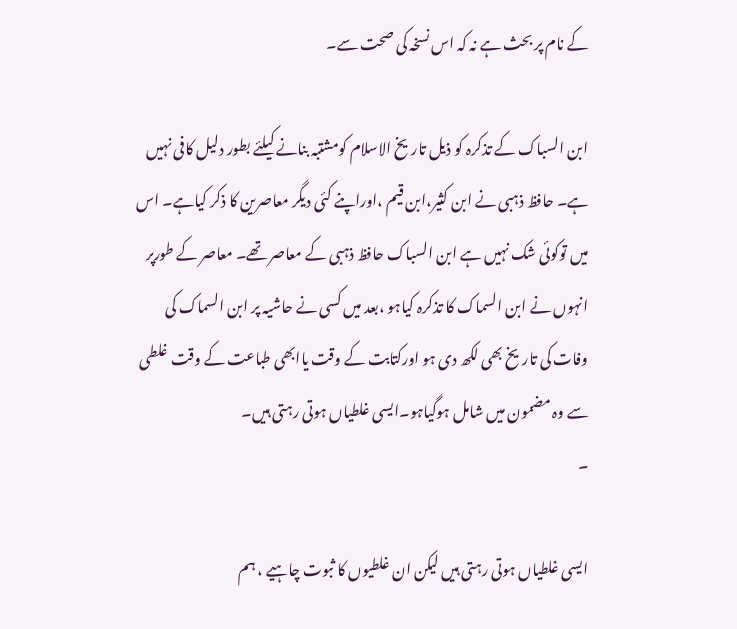کے نام پر بحث ہے نہ کہ اس نسخہ کی صحت سے۔

ابن السباک کے تذکرہ کو ذیل تاریخ الاسلام کومشتبہ بنانے کیلئے بطور دلیل کافی نہیں ہے۔ حافظ ذہبی نے ابن کثیر،ابن قیم ،اوراپنے کئی دیگر معاصرین کا ذکر کیاہے۔ اس میں توکوئی شک نہیں ہے ابن السباک حافظ ذہبی کے معاصر تھے۔ معاصر کے طورپر انہوں نے ابن السماک کا تذکرہ کیاہو ،بعد میں کسی نے حاشیہ پر ابن السماک کی وفات کی تاریخ بھی لکھ دی ہو اورکتابت کے وقت یاابھی طباعت کے وقت غلطی سے وہ مضمون میں شامل ہوگیاہو۔ایسی غلطیاں ہوتی رہتی ہیں۔
۔

ایسی غلطیاں ہوتی رہتی ہیں لیکن ان غلطیوں کا ثبوت چاہیے ، ہم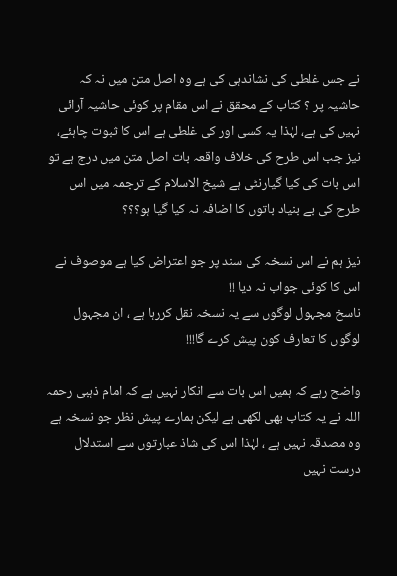نے جس غلطی کی نشاندہی کی ہے وہ اصل متن میں نہ کہ حاشیہ پر ؟ کتاب کے محقق نے اس مقام پر کوئی حاشیہ آرائی نہیں کی ہے، لہٰذا یہ کسی اور کی غلطی ہے اس کا ثبوت چاہئے، نیز جب اس طرح کی خلاف واقعہ بات اصل متن میں درج ہے تو اس بات کی کیا گیارنٹی ہے شیخ الاسلام کے ترجمہ میں اس طرح کی بے بنیاد باتوں کا اضافہ نہ کیا گیا ہو؟؟؟

نیز ہم نے اس نسخہ کی سند پر جو اعتراض کیا ہے موصوف نے اس کا کوئی جواب نہ دیا !!
ناسخ مجہول لوگوں سے یہ نسخہ نقل کررہا ہے ، ان مجہول لوگوں کا تعارف کون پیش کرے گا!!!

واضح رہے کہ ہمیں اس بات سے انکار نہیں ہے کہ امام ذہبی رحمہ اللہ نے یہ کتاب بھی لکھی ہے لیکن ہمارے پیش نظر جو نسخہ ہے وہ مصدقہ نہیں ہے ، لہٰذا اس کی شاذ عبارتوں سے استدلال درست نہیں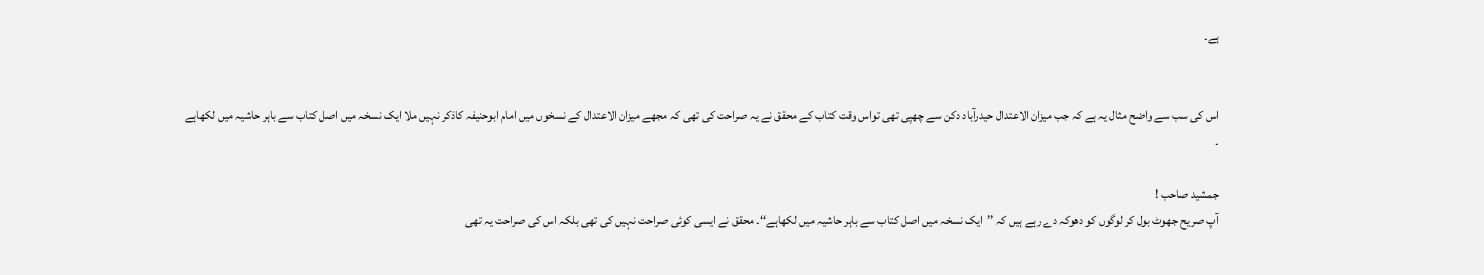ہے۔


اس کی سب سے واضح مثال یہ ہے کہ جب میزان الاعتدال حیدرآباد دکن سے چھپی تھی تواس وقت کتاب کے محقق نے یہ صراحت کی تھی کہ مجھے میزان الاعتدال کے نسخوں میں امام ابوحنیفہ کاذکر نہیں ملا ایک نسخہ میں اصل کتاب سے باہر حاشیہ میں لکھاہے
۔

جمشید صاحب !
آپ صریح جھوٹ بول کر لوگوں کو دھوکہ دے رہے ہیں کہ ’’ایک نسخہ میں اصل کتاب سے باہر حاشیہ میں لکھاہے‘‘۔ محقق نے ایسی کوئی صراحت نہیں کی تھی بلکہ اس کی صراحت یہ تھی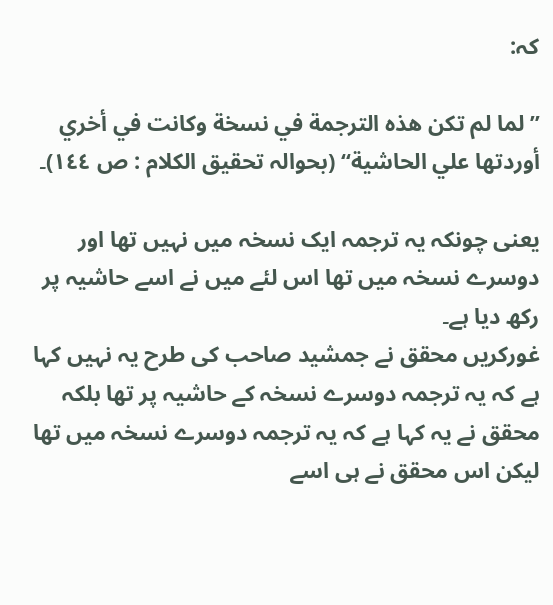کہ:

’’ لما لم تکن هذه الترجمة في نسخة وکانت في أخري أوردتها علي الحاشية‘‘ (بحوالہ تحقیق الکلام : ص ١٤٤)۔

یعنی چونکہ یہ ترجمہ ایک نسخہ میں نہیں تھا اور دوسرے نسخہ میں تھا اس لئے میں نے اسے حاشیہ پر رکھ دیا ہے۔
غورکریں محقق نے جمشید صاحب کی طرح یہ نہیں کہا ہے کہ یہ ترجمہ دوسرے نسخہ کے حاشیہ پر تھا بلکہ محقق نے یہ کہا ہے کہ یہ ترجمہ دوسرے نسخہ میں تھا لیکن اس محقق نے ہی اسے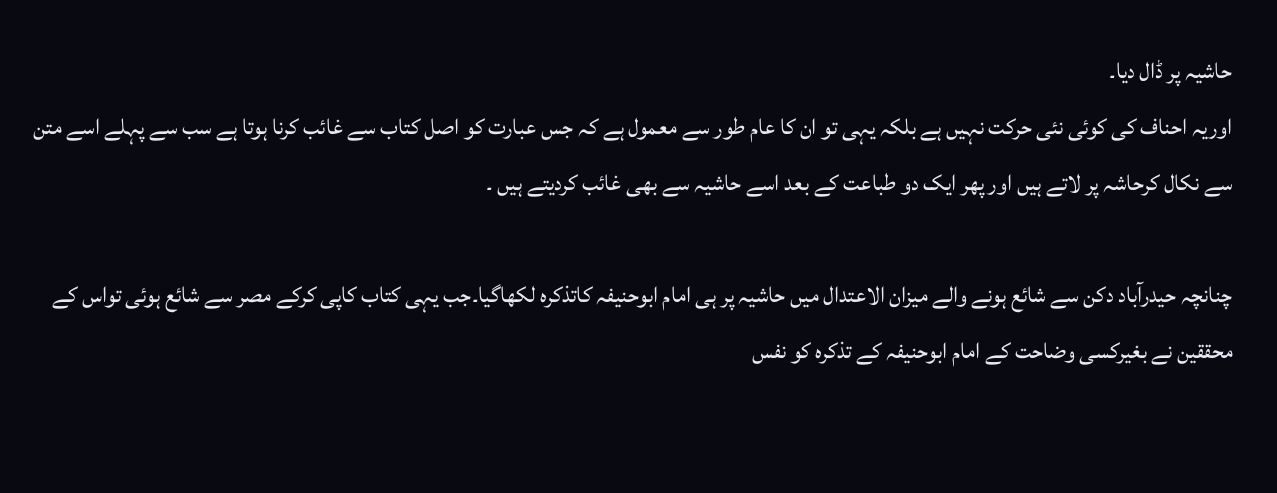حاشیہ پر ڈال دیا۔
اوریہ احناف کی کوئی نئی حرکت نہیں ہے بلکہ یہی تو ان کا عام طور سے معمول ہے کہ جس عبارت کو اصل کتاب سے غائب کرنا ہوتا ہے سب سے پہلے اسے متن سے نکال کرحاشہ پر لاتے ہیں اور پھر ایک دو طباعت کے بعد اسے حاشیہ سے بھی غائب کردیتے ہیں ۔

چنانچہ حیدرآباد دکن سے شائع ہونے والے میزان الاعتدال میں حاشیہ پر ہی امام ابوحنیفہ کاتذکرہ لکھاگیا۔جب یہی کتاب کاپی کرکے مصر سے شائع ہوئی تواس کے محققین نے بغیرکسی وضاحت کے امام ابوحنیفہ کے تذکرہ کو نفس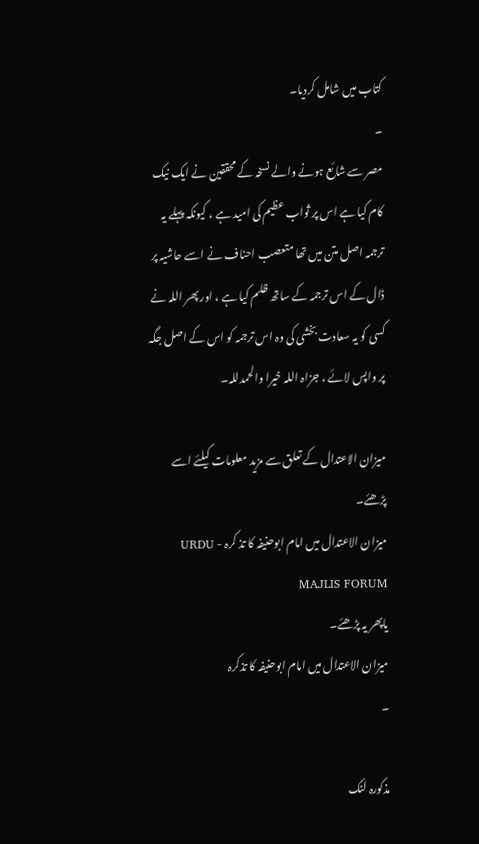کتاب میں شامل کردیا۔
۔
مصر سے شائع ہونے والے نسخہ کے محققین نے ایک نیک کام کیا ہے اس پر ثواب عظیم کی امید ہے ، کیونکہ پہلے یہ ترجمہ اصل متن میں تھا متعصب احناف نے اسے حاشیہ پر ڈال کے اس ترجمہ کے ساتھ ظلم کیا ہے ، اور پھر اللہ نے کسی کو یہ سعادت بخشی کی وہ اس ترجمہ کو اس کے اصل جگہ پر واپس لائے ، جزاہ اللہ خیرا والحمدللہ۔

میزان الاعتدال کے تعلق سے مزید معلومات کیلئے اسے پڑھئے۔
میزان الاعتدال میں امام ابوحنیفہ کا تذ کرہ - URDU MAJLIS FORUM
یاپھر یہ پڑھئے۔
میزان الاعتدال میں امام ابوحنیفہ کا تذکرہ
۔

مذکورہ لنک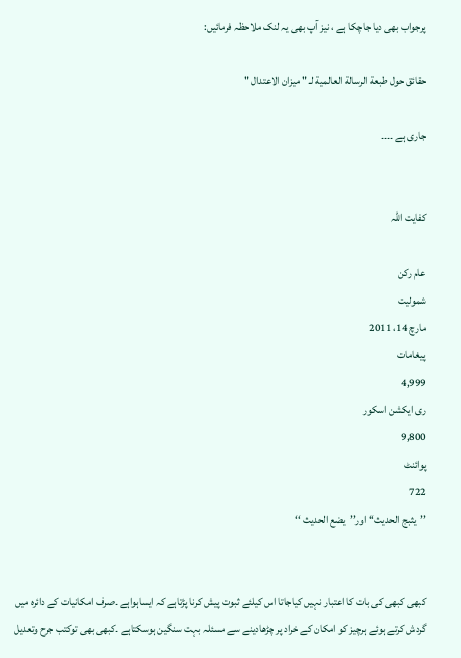پرجواب بھی دیا جاچکا ہے ، نیز آپ بھی یہ لنک ملاحظہ فرمائیں:

حقائق حول طبعة الرسالة العالمية لـ " ميزان الاعتدال "

جاری ہے ۔۔۔۔


کفایت اللہ

عام رکن
شمولیت
مارچ 14، 2011
پیغامات
4,999
ری ایکشن اسکور
9,800
پوائنٹ
722
’’يثبج الحديث‘‘ اور’’يضع الحديث ‘‘


کبھی کبھی کی بات کا اعتبار نہیں کیاجاتا اس کیلئے ثبوت پیش کرنا پڑتاہے کہ ایساہواہے ۔صرف امکانیات کے دائرہ میں گردش کرتے ہوئے ہرچیز کو امکان کے خراد پر چڑھادینے سے مسئلہ بہت سنگین ہوسکتاہے ۔کبھی بھی توکتب جرح وتعدیل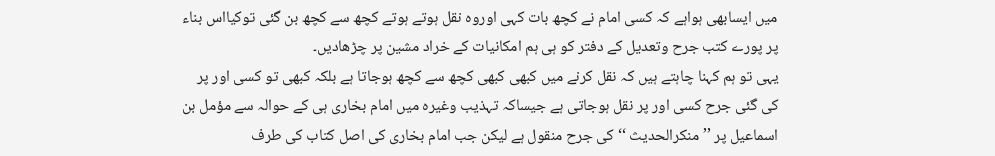میں ایسابھی ہواہے کہ کسی امام نے کچھ بات کہی اوروہ نقل ہوتے ہوتے کچھ سے کچھ بن گئی توکیااس بناء پر پورے کتب جرح وتعدیل کے دفتر کو ہی ہم امکانیات کے خراد مشین پر چڑھادیں۔
یہی تو ہم کہنا چاہتے ہیں کہ نقل کرنے میں کبھی کبھی کچھ سے کچھ ہوجاتا ہے بلکہ کبھی تو کسی اور پر کی گئی جرح کسی اور پر نقل ہوجاتی ہے جیساکہ تہذیب وغیرہ میں امام بخاری ہی کے حوالہ سے مؤمل بن اسماعیل پر ’’منکرالحدیث ‘‘ کی جرح منقول ہے لیکن جب امام بخاری کی اصل کتاب کی طرف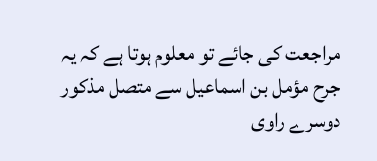مراجعت کی جائے تو معلوم ہوتا ہے کہ یہ جرح مؤمل بن اسماعیل سے متصل مذکور دوسرے راوی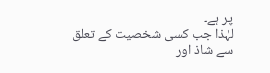پر ہے۔
لہٰذا جب کسی شخصیت کے تعلق سے شاذ اور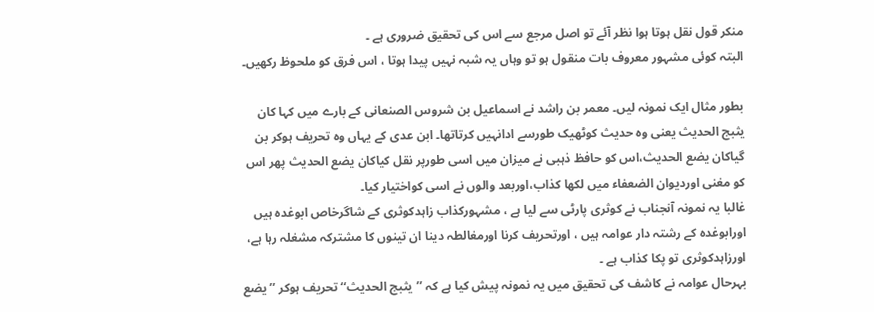منکر قول نقل ہوتا ہوا نظر آئے تو اصل مرجع سے اس کی تحقیق ضروری ہے ۔
البتہ کوئی مشہور معروف بات منقول ہو تو وہاں یہ شبہ نہیں پیدا ہوتا ، اس فرق کو ملحوظ رکھیں۔

بطور مثال ایک نمونہ لیں۔ معمر بن راشد نے اسماعیل بن شروس الصنعانی کے بارے میں کہا کان یثبج الحدیث یعنی وہ حدیث کوٹھیک طورسے ادانہیں کرتاتھا۔ ابن عدی کے یہاں وہ تحریف ہوکر بن گیاکان یضع الحدیث،اس کو حافظ ذہبی نے میزان میں اسی طورپر نقل کیاکان یضع الحدیث پھر اس کو مغنی اوردیوان الضعفاء میں لکھا کذاب،اوربعد والوں نے اسی کواختیار کیا۔
غالبا یہ نمونہ آنجناب نے کوثری پارٹی سے لیا ہے ، مشہورکذاب زاہدکوثری کے شاگرخاص ابوغدہ ہیں اورابوغدہ کے رشتہ دار عوامہ ہیں ، اورتحریف کرنا اورمغالطہ دینا ان تینوں کا مشترکہ مشغلہ رہا ہے، اورزاہدکوثری تو پکا کذاب ہے ۔
بہرحال عوامہ نے کاشف کی تحقیق میں یہ نمونہ پیش کیا ہے کہ ’’يثبج الحديث‘‘ تحریف ہوکر ’’یضع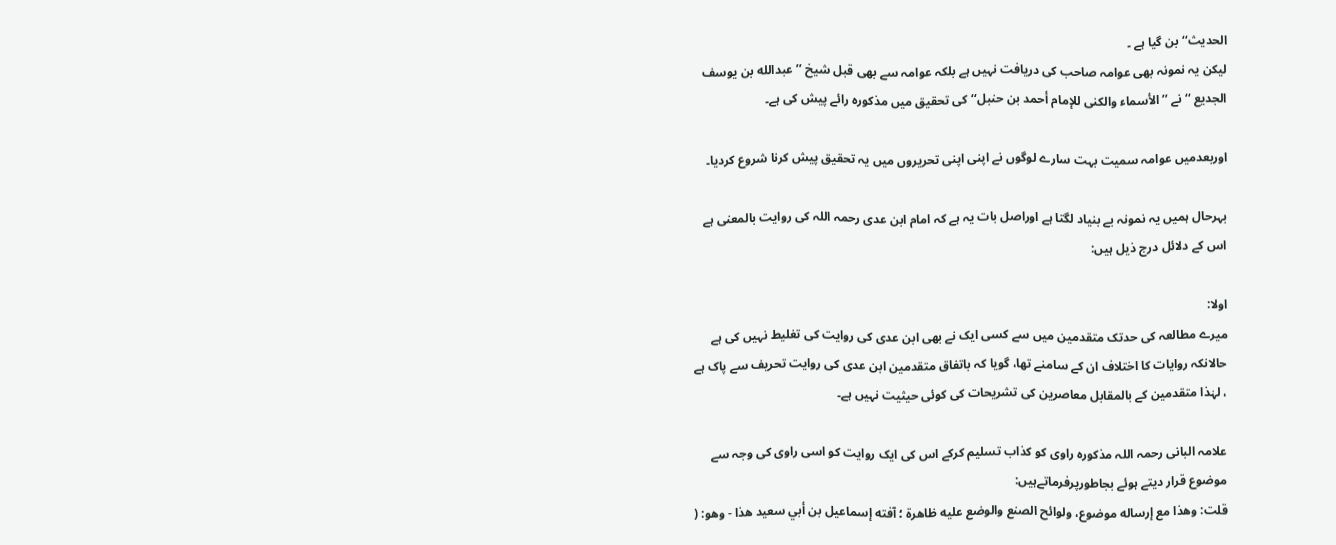الحديث‘‘ بن گیا ہے ۔
لیکن یہ نمونہ بھی عوامہ صاحب کی دریافت نہیں ہے بلکہ عوامہ سے بھی قبل شیخ ’’عبدالله بن يوسف الجديع ‘‘ نے ’’الأسماء والكنى للإمام أحمد بن حنبل‘‘کی تحقیق میں مذکورہ رائے پیش کی ہے۔

اوربعدمیں عوامہ سمیت بہت سارے لوگوں نے اپنی اپنی تحریروں میں یہ تحقیق پیش کرنا شروع کردیا۔

بہرحال ہمیں یہ نمونہ بے بنیاد لگتا ہے اوراصل بات یہ ہے کہ امام ابن عدی رحمہ اللہ کی روایت بالمعنی ہے اس کے دلائل درج ذیل ہیں:

اولا:
میرے مطالعہ کی حدتک متقدمین میں سے کسی ایک نے بھی ابن عدی کی روایت کی تغلیط نہیں کی ہے حالانکہ روایات کا اختلاف ان کے سامنے تھا، گویا کہ باتفاق متقدمین ابن عدی کی روایت تحریف سے پاک ہے ، لہٰذا متقدمین کے بالمقابل معاصرین کی تشریحات کی کوئی حیثیت نہیں ہے۔

علامہ البانی رحمہ اللہ مذکورہ راوی کو کذاب تسلیم کرکے اس کی ایک روایت کو اسی راوی کی وجہ سے موضوع قرار دیتے ہوئے بجاطورپرفرماتےہیں:
قلت: وهذا مع إرساله موضوع، ولوائح الصنع والوضع عليه ظاهرة ؛ آفته إسماعيل بن أبي سعيد هذا - وهو: (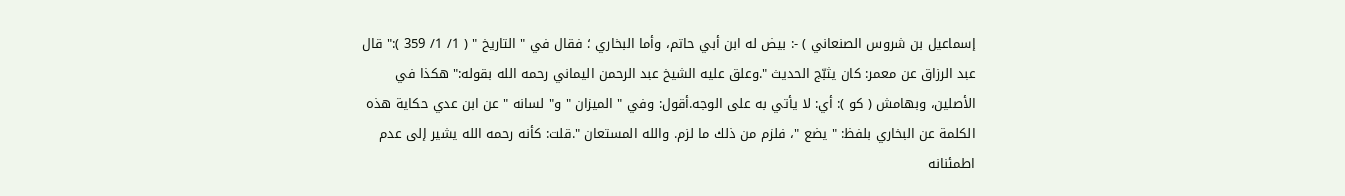إسماعيل بن شروس الصنعاني ) -: بيض له ابن أبي حاتم، وأما البخاري ؛ فقال في " التاريخ " ( 1/ 1/ 359 ):" قال عبد الرزاق عن معمر: كان يثبّج الحديث ".وعلق عليه الشيخ عبد الرحمن اليماني رحمه الله بقوله:" هكذا في الأصلين، وبهامش ( كو ): أي: لا يأتي به على الوجه.أقول: وفي " الميزان " و" لسانه " عن ابن عدي حكاية هذه الكلمة عن البخاري بلفظ: " يضع "، فلزم من ذلك ما لزم. والله المستعان ".قلت: كأنه رحمه الله يشير إلى عدم اطمئنانه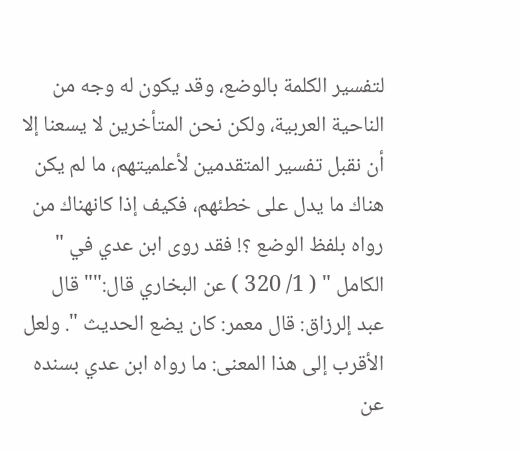لتفسير الكلمة بالوضع، وقد يكون له وجه من الناحية العربية، ولكن نحن المتأخرين لا يسعنا إلا أن نقبل تفسير المتقدمين لأعلميتهم، ما لم يكن هناك ما يدل على خطئهم، فكيف إذا كانهناك من رواه بلفظ الوضع ؟! فقد روى ابن عدي في " الكامل " ( 1/ 320 ) عن البخاري قال:"" قال عبد إلرزاق: قال معمر: كان يضع الحديث ". ولعل الأقرب إلى هذا المعنى: ما رواه ابن عدي بسنده عن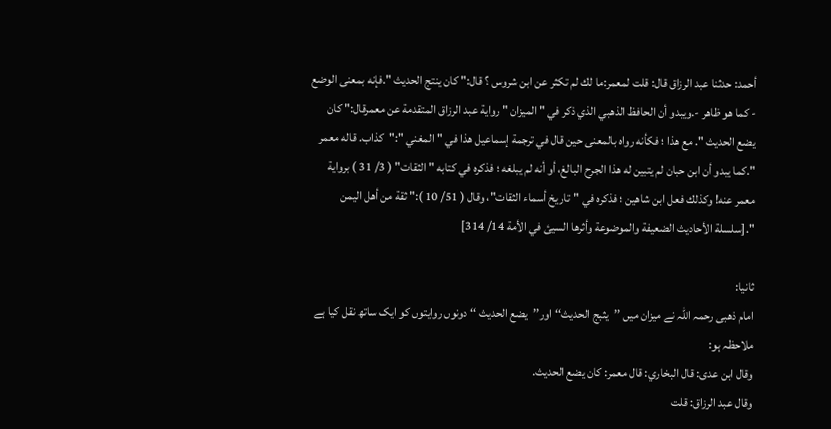أحمد: حدثنا عبد الرزاق قال: قلت لمعمر:ما لك لم تكثر عن ابن شروس ؟ قال:" كان ينتج الحديث ".فإنه بمعنى الوضع - كما هو ظاهر -.ويبدو أن الحافظ الذهبي الذي ذكر في " الميزان " رواية عبد الرزاق المتقدمة عن معمرقال:" كان يضع الحديث ". مع هذا ؛ فكأنه رواه بالمعنى حين قال في ترجمة إسماعيل هذا في "المغني ":"كذاب. قاله معمر ".كما يبدو أن ابن حبان لم يتبين له هذا الجرح البالغ، أو أنه لم يبلغه ؛ فذكره في كتابه " الثقات" ( 3/ 31 ) برواية معمر عنه! وكذلك فعل ابن شاهين ؛ فذكره في "تاريخ أسماء الثقات"، وقال ( 51/ 10 ):" ثقة من أهل اليمن ".[سلسلة الأحاديث الضعيفة والموضوعة وأثرها السيئ في الأمة 14/ 314]

ثانیا:
امام ذھبی رحمہ اللہ نے میزان میں ’’يثبج الحديث‘‘ اور’’يضع الحديث ‘‘ دونوں روایتوں کو ایک ساتھ نقل کیا ہے ملاحظہ ہو:
وقال ابن عدى: قال البخاري: قال معمر: كان يضع الحديث.
وقال عبد الرزاق: قلت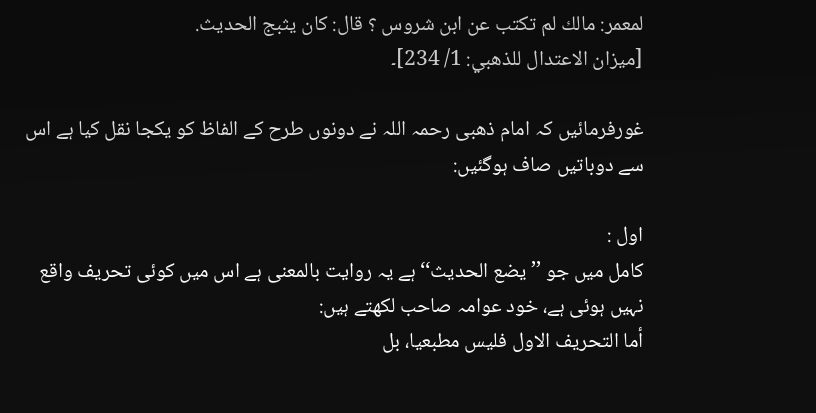لمعمر: مالك لم تكتب عن ابن شروس ؟ قال: كان يثبج الحديث.
[ميزان الاعتدال للذهبي: 1/ 234]۔

غورفرمائیں کہ امام ذھبی رحمہ اللہ نے دونوں طرح کے الفاظ کو یکجا نقل کیا ہے اس سے دوباتیں صاف ہوگئیں:

اول :
کامل میں جو ’’یضع الحدیث‘‘ ہے یہ روایت بالمعنی ہے اس میں کوئی تحریف واقع نہیں ہوئی ہے، خود عوامہ صاحب لکھتے ہیں:
أما التحريف الاول فليس مطبعيا، بل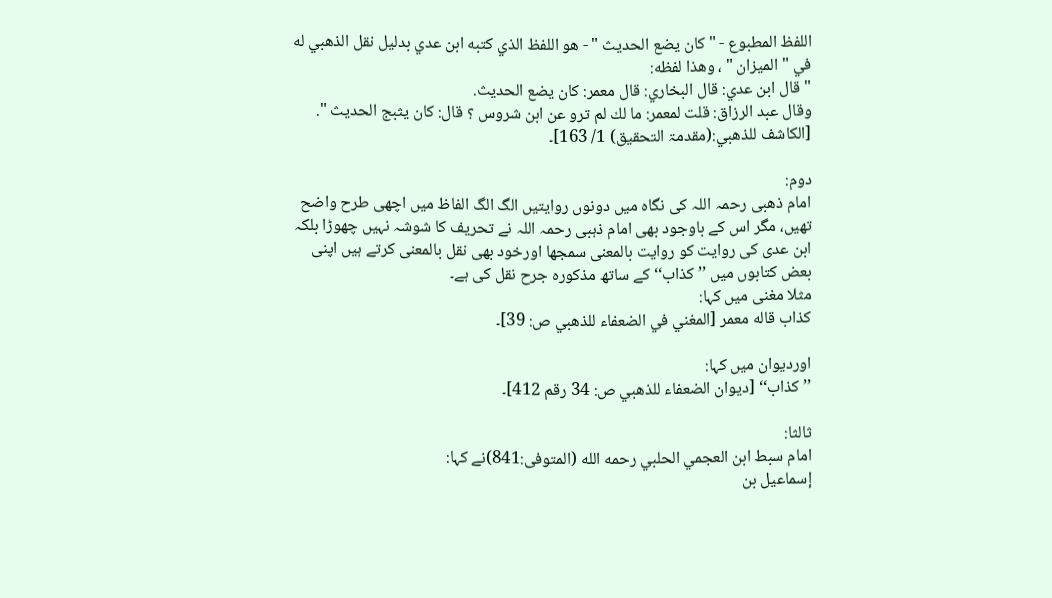اللفظ المطبوع - " كان يضع الحديث " - هو اللفظ الذي كتبه ابن عدي بدليل نقل الذهبي له في " الميزان " ، وهذا لفظه:
" قال ابن عدي: قال البخاري: قال معمر: كان يضع الحديث.
وقال عبد الرزاق: قلت لمعمر: ما لك لم ترو عن ابن شروس ؟ قال: كان يثبج الحديث ".
[الكاشف للذهبي:(مقدمۃ التحقیق) 1/ 163]۔

دوم:
امام ذھبی رحمہ اللہ کی نگاہ میں دونوں روایتیں الگ الگ الفاظ میں اچھی طرح واضح تھیں، مگر اس کے باوجود بھی امام ذہبی رحمہ اللہ نے تحریف کا شوشہ نہیں چھوڑا بلکہ ابن عدی کی روایت کو روایت بالمعنی سمجھا اورخود بھی نقل بالمعنی کرتے ہیں اپنی بعض کتابوں میں ’’کذاب‘‘ کے ساتھ مذکورہ جرح نقل کی ہے۔
مثلا مغنی میں کہا:
كذاب قاله معمر [المغني في الضعفاء للذهبي ص: 39]۔

اوردیوان میں کہا:
’’كذاب‘‘ [دیوان الضعفاء للذهبي ص: 34 رقم 412]۔

ثالثا:
امام سبط ابن العجمي الحلبي رحمه الله (المتوفى:841)نے کہا:
إسماعيل بن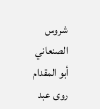شروس الصنعاني أبو المقدام روى عبد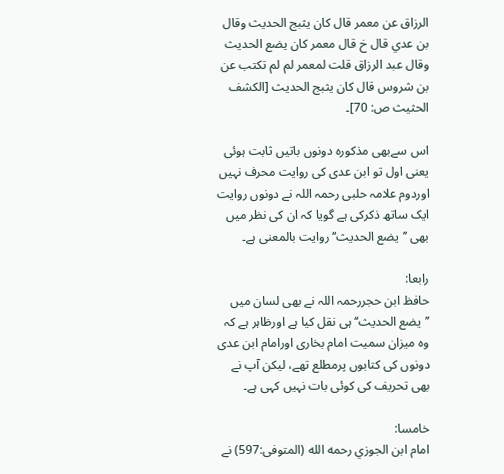الرزاق عن معمر قال كان يثبج الحديث وقال بن عدي قال خ قال معمر كان يضع الحديث وقال عبد الرزاق قلت لمعمر لم لم تكتب عن بن شروس قال كان يثبج الحديث [الكشف الحثيث ص: 70]۔

اس سےبھی مذکورہ دونوں باتیں ثابت ہوئی یعنی اول تو ابن عدی کی روایت محرف نہیں اوردوم علامہ حلبی رحمہ اللہ نے دونوں روایت ایک ساتھ ذکرکی ہے گویا کہ ان کی نظر میں بھی ’’یضع الحدیث‘‘ روایت بالمعنی ہے۔

رابعا:
حافظ ابن حجررحمہ اللہ نے بھی لسان میں ’’یضع الحدیث‘‘ ہی نقل کیا ہے اورظاہر ہے کہ وہ میزان سمیت امام بخاری اورامام ابن عدی دونوں کی کتابوں پرمطلع تھے، لیکن آپ نے بھی تحریف کی کوئی بات نہیں کہی ہے۔

خامسا:
امام ابن الجوزي رحمه الله (المتوفى:597) نے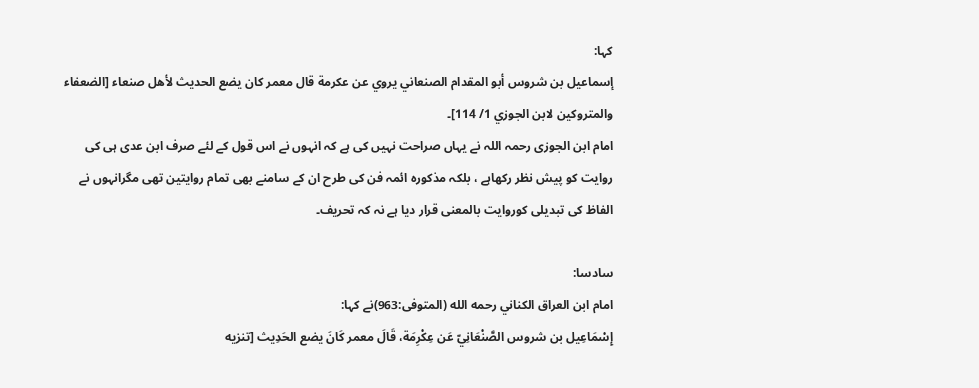کہا:
إسماعيل بن شروس أبو المقدام الصنعاني يروي عن عكرمة قال معمر كان يضع الحديث لأهل صنعاء [الضعفاء والمتروكين لابن الجوزي 1/ 114]۔
امام ابن الجوزی رحمہ اللہ نے یہاں صراحت نہیں کی ہے کہ انہوں نے اس قول کے لئے صرف ابن عدی ہی کی روایت کو پیش نظر رکھاہے ، بلکہ مذکورہ ائمہ فن کی طرح ان کے سامنے بھی تمام روایتین تھی مگرانہوں نے الفاظ کی تبدیلی کوروایت بالمعنی قرار دیا ہے نہ کہ تحریف۔

سادسا:
امام ابن العراق الكناني رحمه الله (المتوفى:963)نے کہا:
إِسْمَاعِيل بن شروس الصَّنْعَانِيّ عَن عِكْرِمَة، قَالَ معمر كَانَ يضع الحَدِيث [تنزيه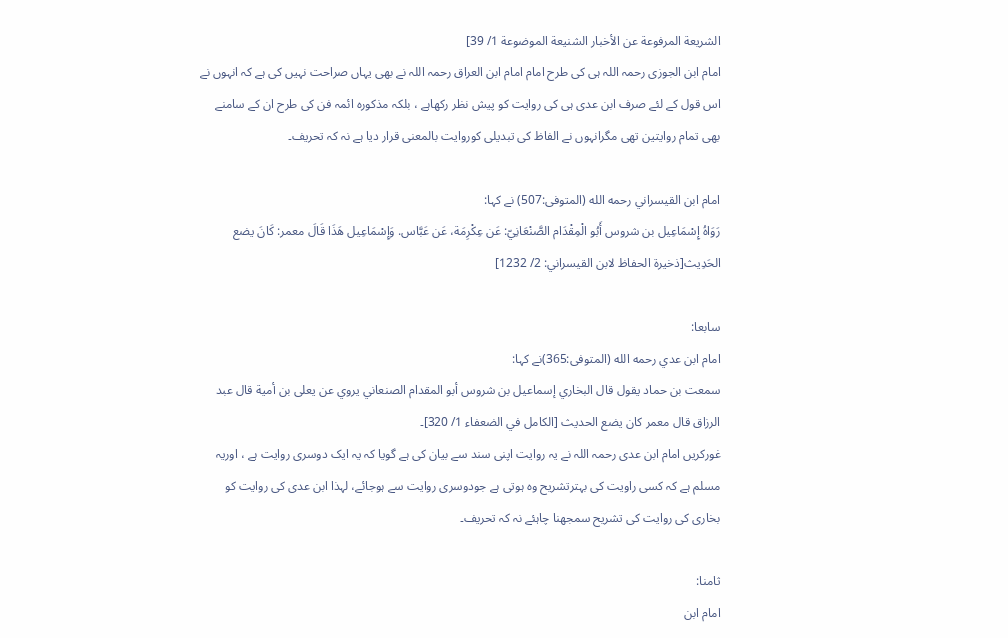الشريعة المرفوعة عن الأخبار الشنيعة الموضوعة 1/ 39]
امام ابن الجوزی رحمہ اللہ ہی کی طرح امام امام ابن العراق رحمہ اللہ نے بھی یہاں صراحت نہیں کی ہے کہ انہوں نے اس قول کے لئے صرف ابن عدی ہی کی روایت کو پیش نظر رکھاہے ، بلکہ مذکورہ ائمہ فن کی طرح ان کے سامنے بھی تمام روایتین تھی مگرانہوں نے الفاظ کی تبدیلی کوروایت بالمعنی قرار دیا ہے نہ کہ تحریف۔

امام ابن القيسراني رحمه الله (المتوفى:507) نے کہا:
رَوَاهُ إِسْمَاعِيل بن شروس أَبُو الْمِقْدَام الصَّنْعَانِيّ: عَن عِكْرِمَة، عَن عَبَّاس. وَإِسْمَاعِيل هَذَا قَالَ معمر: كَانَ يضع الحَدِيث[ذخيرة الحفاظ لابن القيسراني: 2/ 1232]

سابعا:
امام ابن عدي رحمه الله (المتوفى:365)نے کہا:
سمعت بن حماد يقول قال البخاري إسماعيل بن شروس أبو المقدام الصنعاني يروي عن يعلى بن أمية قال عبد الرزاق قال معمر كان يضع الحديث [الكامل في الضعفاء 1/ 320]۔
غورکریں امام ابن عدی رحمہ اللہ نے یہ روایت اپنی سند سے بیان کی ہے گویا کہ یہ ایک دوسری روایت ہے ، اوریہ مسلم ہے کہ کسی راویت کی بہترتشریح وہ ہوتی ہے جودوسری روایت سے ہوجائے، لہذا ابن عدی کی روایت کو بخاری کی روایت کی تشریح سمجھنا چاہئے نہ کہ تحریف۔

ثامنا:
امام ابن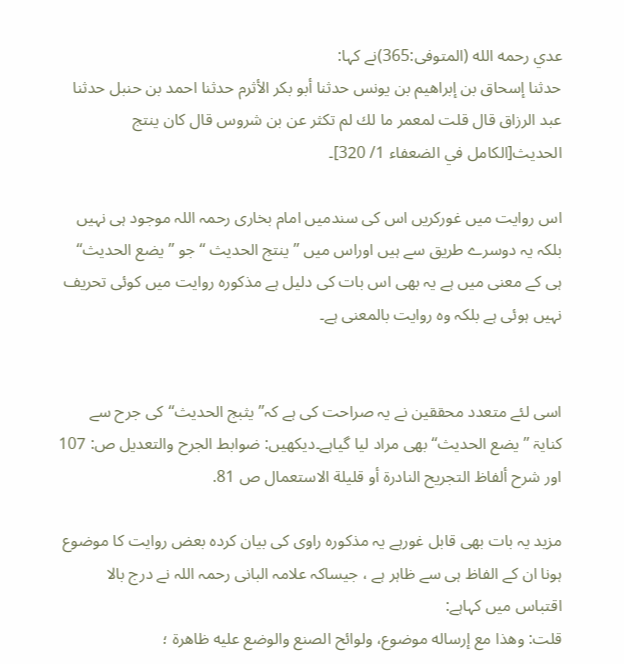عدي رحمه الله (المتوفى:365)نے کہا:
حدثنا إسحاق بن إبراهيم بن يونس حدثنا أبو بكر الأثرم حدثنا احمد بن حنبل حدثنا عبد الرزاق قال قلت لمعمر ما لك لم تكثر عن بن شروس قال كان ينتج الحديث[الكامل في الضعفاء 1/ 320]۔

اس روایت میں غورکریں اس کی سندمیں امام بخاری رحمہ اللہ موجود ہی نہیں بلکہ یہ دوسرے طریق سے ہیں اوراس میں ’’ ينتج الحديث ‘‘ جو ’’یضع الحدیث‘‘ ہی کے معنی میں ہے یہ بھی اس بات کی دلیل ہے مذکورہ روایت میں کوئی تحریف نہیں ہوئی ہے بلکہ وہ روایت بالمعنی ہے۔


اسی لئے متعدد محققین نے یہ صراحت کی ہے کہ’’يثبج الحديث‘‘کی جرح سے کنایۃ ’’يضع الحديث‘‘ بھی مراد لیا گیاہے۔دیکھیں: ضوابط الجرح والتعديل ص: 107 اور شرح ألفاظ التجريح النادرة أو قليلة الاستعمال ص 81.

مزید یہ بات بھی قابل غورہے یہ مذکورہ راوی کی بیان کردہ بعض روایت کا موضوع ہونا ان کے الفاظ ہی سے ظاہر ہے ، جیساکہ علامہ البانی رحمہ اللہ نے درج بالا اقتباس میں کہاہے:
قلت: وهذا مع إرساله موضوع، ولوائح الصنع والوضع عليه ظاهرة ؛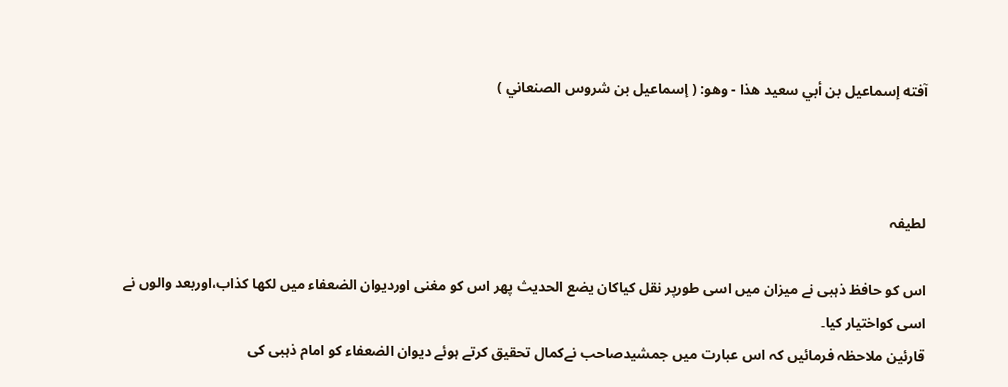آفته إسماعيل بن أبي سعيد هذا - وهو: ( إسماعيل بن شروس الصنعاني )



لطیفہ

اس کو حافظ ذہبی نے میزان میں اسی طورپر نقل کیاکان یضع الحدیث پھر اس کو مغنی اوردیوان الضعفاء میں لکھا کذاب،اوربعد والوں نے اسی کواختیار کیا۔
قارئین ملاحظہ فرمائیں کہ اس عبارت میں جمشیدصاحب نےکمال تحقیق کرتے ہوئے دیوان الضعفاء کو امام ذہبی کی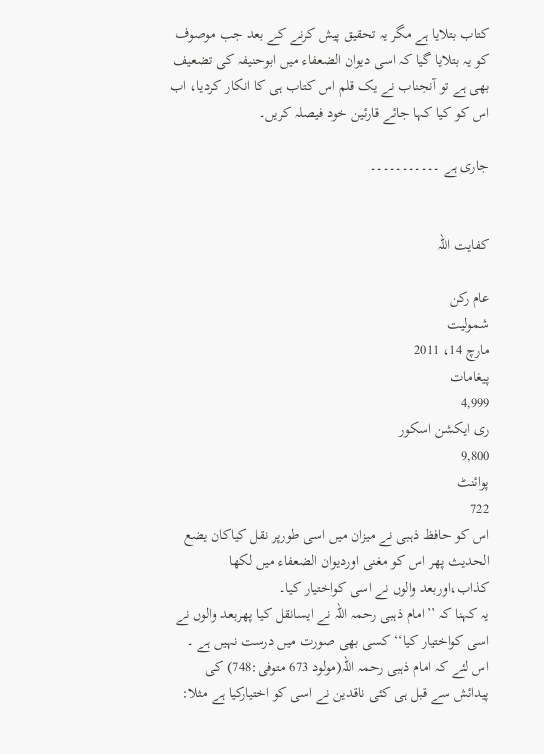کتاب بتلایا ہے مگر یہ تحقیق پیش کرنے کے بعد جب موصوف کو یہ بتلایا گیا کہ اسی دیوان الضعفاء میں ابوحنیفہ کی تضعیف بھی ہے تو آنجناب نے یک قلم اس کتاب ہی کا انکار کردیا، اب اس کو کیا کہا جائے قارئین خود فیصلہ کریں۔

جاری ہے ۔۔۔۔۔۔۔۔۔۔۔


کفایت اللہ

عام رکن
شمولیت
مارچ 14، 2011
پیغامات
4,999
ری ایکشن اسکور
9,800
پوائنٹ
722
اس کو حافظ ذہبی نے میزان میں اسی طورپر نقل کیاکان یضع الحدیث پھر اس کو مغنی اوردیوان الضعفاء میں لکھا کذاب،اوربعد والوں نے اسی کواختیار کیا۔
یہ کہنا کہ ’’امام ذہبی رحمہ اللہ نے ایسانقل کیا پھربعد والوں نے اسی کواختیار کیا‘‘ کسی بھی صورت میں درست نہیں ہے ۔
اس لئے کہ امام ذہبی رحمہ اللہ(مولود 673 متوفى:748) کی پیدائش سے قبل ہی کئی ناقدین نے اسی کو اختیارکیا ہے مثلا: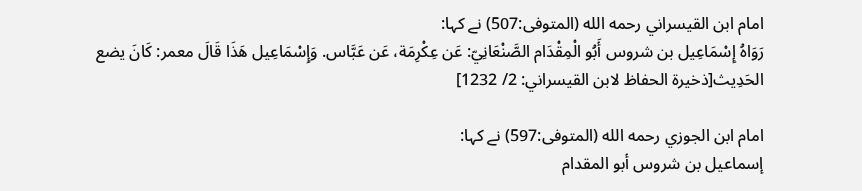امام ابن القيسراني رحمه الله (المتوفى:507) نے کہا:
رَوَاهُ إِسْمَاعِيل بن شروس أَبُو الْمِقْدَام الصَّنْعَانِيّ: عَن عِكْرِمَة، عَن عَبَّاس. وَإِسْمَاعِيل هَذَا قَالَ معمر: كَانَ يضع الحَدِيث[ذخيرة الحفاظ لابن القيسراني: 2/ 1232]

امام ابن الجوزي رحمه الله (المتوفى:597) نے کہا:
إسماعيل بن شروس أبو المقدام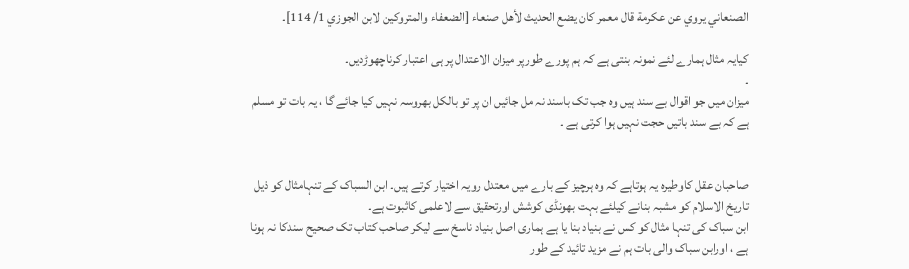الصنعاني يروي عن عكرمة قال معمر كان يضع الحديث لأهل صنعاء [الضعفاء والمتروكين لابن الجوزي 1/ 114]۔

کیایہ مثال ہمارے لئے نمونہ بنتی ہے کہ ہم پورے طورپر میزان الاعتدال پر ہی اعتبار کرناچھوڑدیں۔
۔
میزان میں جو اقوال بے سند ہیں وہ جب تک باسند نہ مل جائیں ان پر تو بالکل بھروسہ نہیں کیا جائے گا ، یہ بات تو مسلم ہے کہ بے سند باتیں حجت نہیں ہوا کرتی ہے ۔


صاحبان عقل کاوطیرہ یہ ہوتاہے کہ وہ ہرچیز کے بارے میں معتدل رویہ اختیار کرتے ہیں۔ ابن السباک کے تنہامثال کو ذیل تاریخ الاسلام کو مشبہ بنانے کیلئے بہت بھونڈی کوشش اورتحقیق سے لاعلمی کاثبوت ہے۔
ابن سباک کی تنہا مثال کو کس نے بنیاد بنا یا ہے ہماری اصل بنیاد ناسخ سے لیکر صاحب کتاب تک صحیح سندکا نہ ہونا ہے ، اورابن سباک والی بات ہم نے مزید تائید کے طور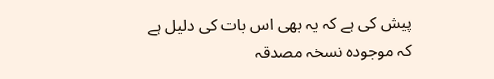پیش کی ہے کہ یہ بھی اس بات کی دلیل ہے کہ موجودہ نسخہ مصدقہ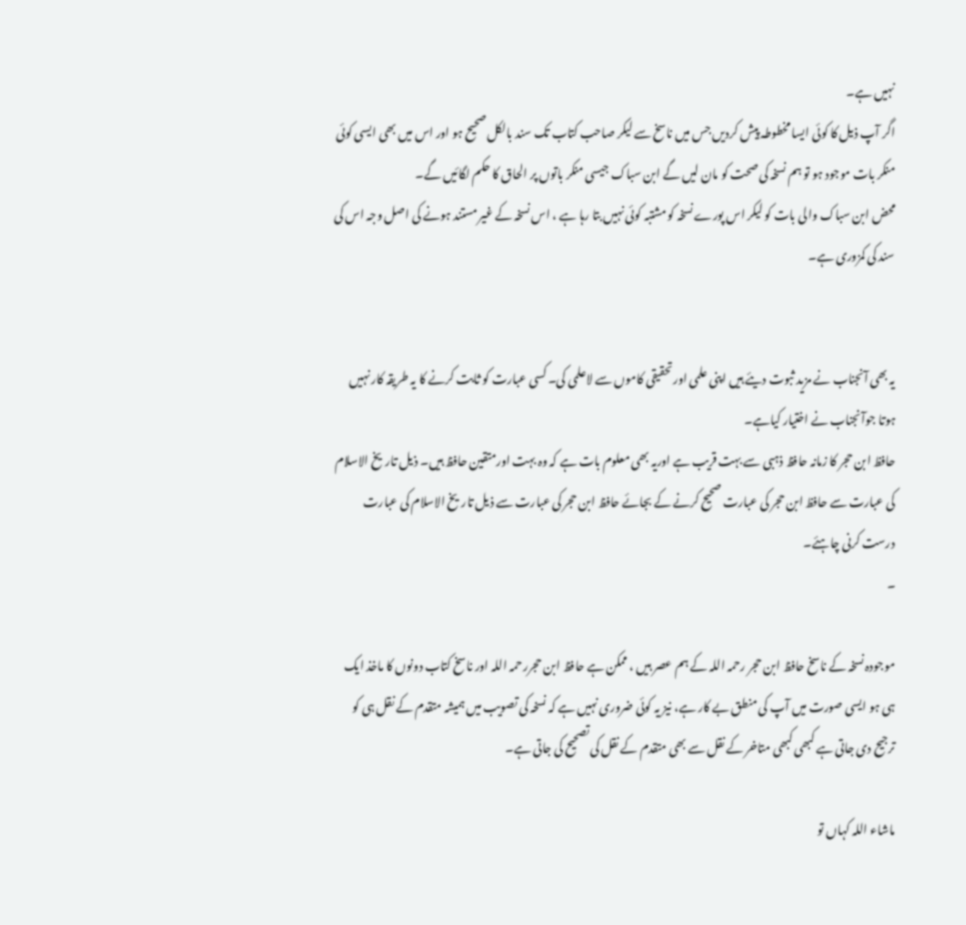نہیں ہے۔
اگر آپ ذیل کا کوئی ایسا مخطوطہ پیش کردیں جس میں ناسخ سے لیکر صاحب کتاب تک سند بالکل صحیح ہو اور اس میں بھی ایسی کوئی منکر بات موجود ہو تو ہم نسخہ کی صحت کو مان لیں گے ابن سباک جیسی منکر باتوں پر الحاق کا حکم لگائیں گے۔
محض ابن سباک والی بات کو لیکر اس پورے نسخہ کو مشتبہ کوئی نہیں بتا رہا ہے ، اس نسخہ کے غیر مستند ہونے کی اصل وجہ اس کی سند کی کمزوری ہے۔


یہ بھی آنجناب نے مزید ثبوت دیئے ہیں اپنی علمی اورتحقیقی کاموں سے لاعلمی کی۔ کسی عبارت کو ثابت کرنے کا یہ طریقہ کار نہیں ہوتا جوآنجناب نے اختیار کیاہے۔
حافظ ابن حجر کا زمانہ حافظ ذہبی سے بہت قریب ہے اوریہ بھی معلوم بات ہے کہ وہ بہت اورمتقین حافظ ہیں۔ ذیل تاریخ الاسلام کی عبارت سے حافظ ابن حجر کی عبارت صحیح کرنے کے بجائے حافظ ابن حجر کی عبارت سے ذیل تاریخ الاسلام کی عبارت درست کرنی چاہئے۔
۔

موجودہ نسخہ کے ناسخ حافظ ابن حجر رحمہ اللہ کے ہم عصر ہیں ، ممکن ہے حافظ ابن حجررحمہ اللہ اور ناسخ کتاب دونوں کا ماخذ ایک ہی ہو ایسی صورت میں آپ کی منطق بے کار ہے، نیز یہ کوئی ضروری نہیں ہے کہ نسخہ کی تصویب میں ہمیشہ متقدم کے نقل ہی کو ترجیح دی جاتی ہے کبھی کبھی متاخر کے نقل سے بھی متقدم کے نقل کی تصحیح کی جاتی ہے۔

ماشاء اللہ کہاں تو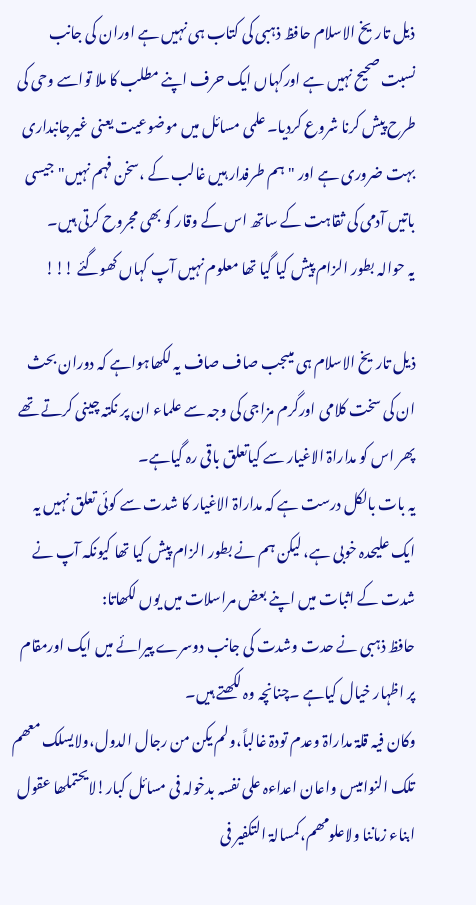ذیل تاریخ الاسلام حافظ ذہبی کی کتاب ہی نہیں ہے اوران کی جانب نسبت صحیح نہیں ہے اورکہاں ایک حرف اپنے مطلب کا ملا تواسے وحی کی طرح پیش کرنا شروع کردیا۔ علمی مسائل میں موضوعیت یعنی غیرجانبداری بہت ضروری ہے اور "ہم طرفدار ہیں غالب کے ،سخن فہم نہیں"جیسی باتیں آدمی کی ثقاہت کے ساتھ اس کے وقار کو بھی مجروح کرتی ہیں۔
یہ حوالہ بطور الزام پیش کیا گیا تھا معلوم نہیں آپ کہاں کھوگئے !!!

ذیل تاریخ الاسلام ہی میںجب صاف صاف یہ لکھاہواہے کہ دوران بحث ان کی سخت کلامی اورگرم مزاجی کی وجہ سے علماء ان پر نکتہ چینی کرتے تھے پھر اس کو مداراۃ الاغیار سے کیاتعلق باقی رہ گیاہے۔
یہ بات بالکل درست ہے کہ مداراۃ الاغیار کا شدت سے کوئی تعلق نہیں یہ ایک علیحدہ خوبی ہے، لیکن ہم نے بطور الزام پیش کیا تھا کیونکہ آپ نے شدت کے اثبات میں اپنے بعض مراسلات میں یوں لکھاتا:
حافظ ذہبی نے حدت وشدت کی جانب دوسرے پیرائے میں ایک اورمقام پر اظہار خیال کیاہے ۔چنانچہ وہ لکھتے ہیں۔
وکان فیہ قلۃ مداراۃ وعدم تودۃ غالباً،ولم یکن من رجال الدول،ولایسلک معھم تلک النوامیس واعان اعداءہ علی نفسہ بدخولہ فی مسائل کبار!لایحتملھا عقول ابناء زماننا ولاعلومھم،کمسالۃ التکفیر فی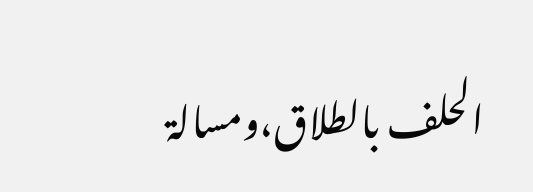الحلف بالطلاق،ومسالۃ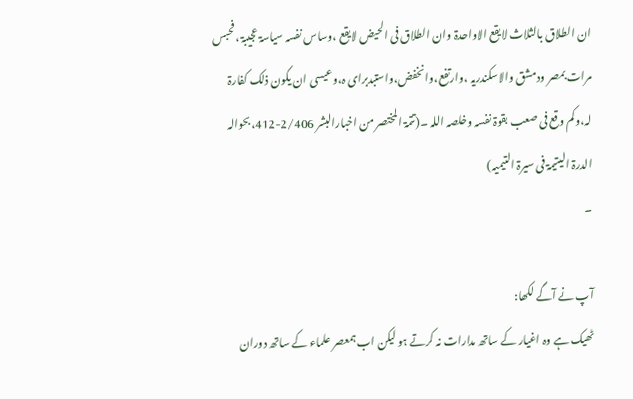ان الطلاق بالثلاث لایقع الاواحدۃ وان الطلاق فی الحیض لایقع ،وساس نفسہ سیاسۃ عجیبۃ ،فحبس مرات بمصر ودمشق والاسکندریہ ،وارتفع،وانخفض،واستبدبرای ہ،وعیسی ان یکون ذلک کفارۃ لہ،وکم وقع فی صعب بقوۃ نفسہ وخلصہ اللہ ۔(تتمۃ المختصر من اخبارالبشر 2/406-412،بحوالہ الدرۃ الیتیمۃ فی سیرۃ التیمیہ)
۔

آپ نے آگے لکھا:
ٹھیک ہے وہ اغیار کے ساتھ مدارات نہ کرتے ہو لیکن اب ہمعصر علماء کے ساتھ دوران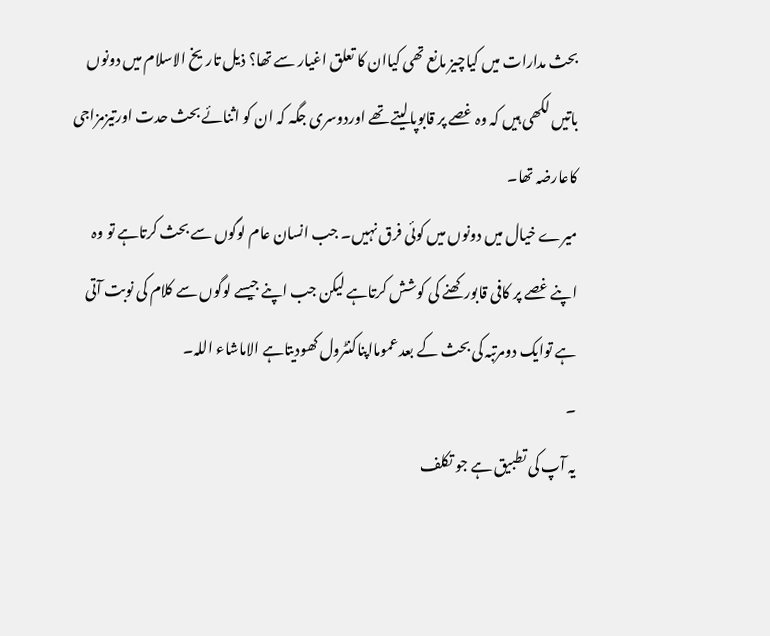بحث مدارات میں کیاچیز مانع تھی کیاان کا تعلق اغیار سے تھا؟ ذیل تاریخ الاسلام میں دونوں باتیں لکھی ہیں کہ وہ غصے پر قابوپالیتے تھے اوردوسری جگہ کہ ان کو اثنائے بحث حدت اورتیزمزاجی کاعارضہ تھا۔
میرے خیال میں دونوں میں کوئی فرق نہیں۔ جب انسان عام لوگوں سے بحث کرتاہے تو وہ اپنے غصے پر کافی قابورکھنے کی کوشش کرتاہے لیکن جب اپنے جیسے لوگوں سے کلام کی نوبت آتی ہے توایک دومرتبہ کی بحث کے بعد عمومااپناکنٹرول کھودیتاہے الاماشاء اللہ۔
۔
یہ آپ کی تطبیق ہے جو تکلف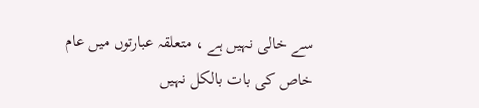سے خالی نہیں ہے ، متعلقہ عبارتوں میں عام خاص کی بات بالکل نہیں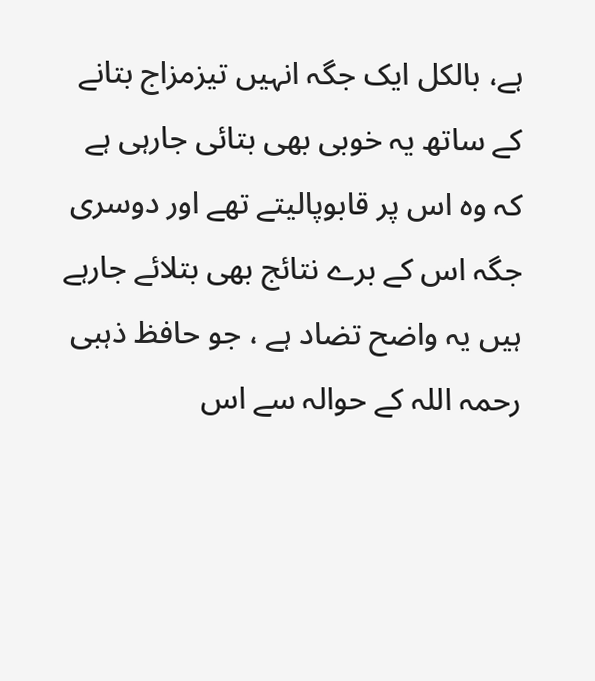ہے، بالکل ایک جگہ انہیں تیزمزاج بتانے کے ساتھ یہ خوبی بھی بتائی جارہی ہے کہ وہ اس پر قابوپالیتے تھے اور دوسری جگہ اس کے برے نتائج بھی بتلائے جارہے ہیں یہ واضح تضاد ہے ، جو حافظ ذہبی رحمہ اللہ کے حوالہ سے اس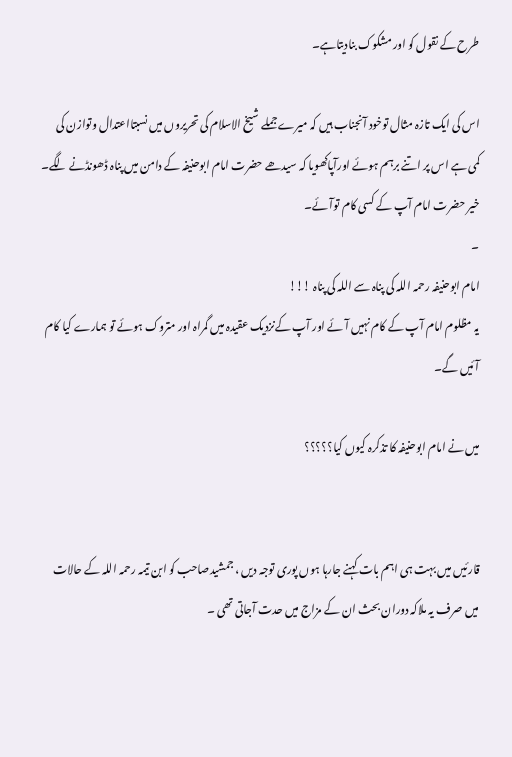طرح کے نقول کو اور مشکوک بنادیتاہے۔

اس کی ایک تازہ مثال توخود آنجناب ہیں کہ میرے جملے شیخ الاسلام کی تحریروں میں نسبتااعتدال وتوازن کی کمی ہے اس پر اتنے برہم ہوئے اورآپاکھویا کہ سیدھے حضرت امام ابوحنیفہ کے دامن میں پناہ ڈھونڈنے لگے۔ خیر حضرت امام آپ کے کسی کام توآئے۔
۔
امام ابوحنیفہ رحمہ اللہ کی پناہ سے اللہ کی پناہ !!!
یہ مظلوم امام آپ کے کام نہیں آئے اور آپ کےنزدیک عقیدہ میں گمراہ اور متروک ہوئے تو ہمارے کیا کام آئیں گے۔

میں نے امام ابوحنیفہ کا تذکرہ کیوں کیا؟؟؟؟؟


قارئیں میں بہت ہی اہم بات کہنے جارہا ہوں پوری توجہ دیں ، جمشیدصاحب کو ابن تیمہ رحمہ اللہ کے حالات میں صرف یہ ملاکہ دوران بحث ان کے مزاج میں حدت آجاتی تھی ۔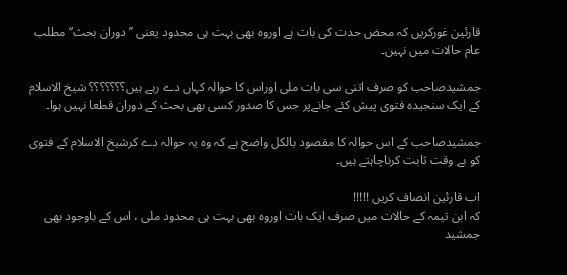قارئین غورکریں کہ محض حدت کی بات ہے اوروہ بھی بہت ہی محدود یعنی ’’دوران بحث‘‘ مطلب عام حالات میں نہیں۔

جمشیدصاحب کو صرف اتنی سی بات ملی اوراس کا حوالہ کہاں دے رہے ہیں؟؟؟؟؟؟؟ شیخ الاسلام کے ایک سنجیدہ فتوی پیش کئے جانےپر جس کا صدور کسی بھی بحث کے دوران قطعا نہیں ہوا۔

جمشیدصاحب کے اس حوالہ کا مقصود بالکل واضح ہے کہ وہ یہ حوالہ دے کرشیخ الاسلام کے فتوی کو بے وقت ثابت کرناچاہتے ہیں۔

اب قارئین انصاف کریں !!!!!
کہ ابن تیمہ کے حالات میں صرف ایک بات اوروہ بھی بہت ہی محدود ملی ، اس کے باوجود بھی جمشید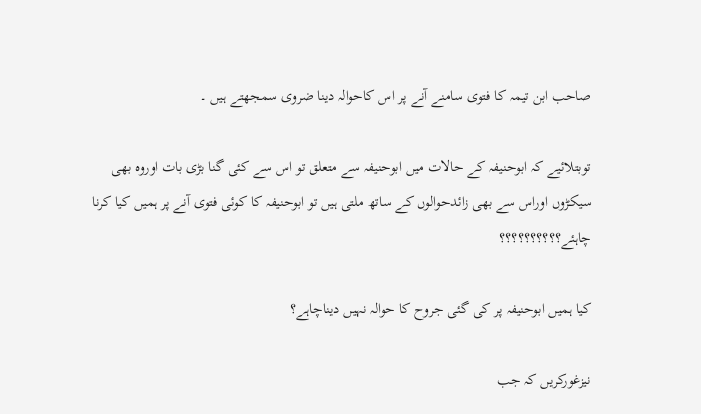صاحب ابن تیمہ کا فتوی سامنے آنے پر اس کاحوالہ دینا ضروی سمجھتے ہیں ۔

توبتلائیے کہ ابوحنیفہ کے حالات میں ابوحنیفہ سے متعلق تو اس سے کئی گنا بڑی بات اوروہ بھی سیکڑوں اوراس سے بھی زائدحوالوں کے ساتھ ملتی ہیں تو ابوحنیفہ کا کوئی فتوی آنے پر ہمیں کیا کرنا چاہئے؟؟؟؟؟؟؟؟؟؟

کیا ہمیں ابوحنیفہ پر کی گئی جروح کا حوالہ نہیں دیناچاہے؟

نیزغورکریں کہ جب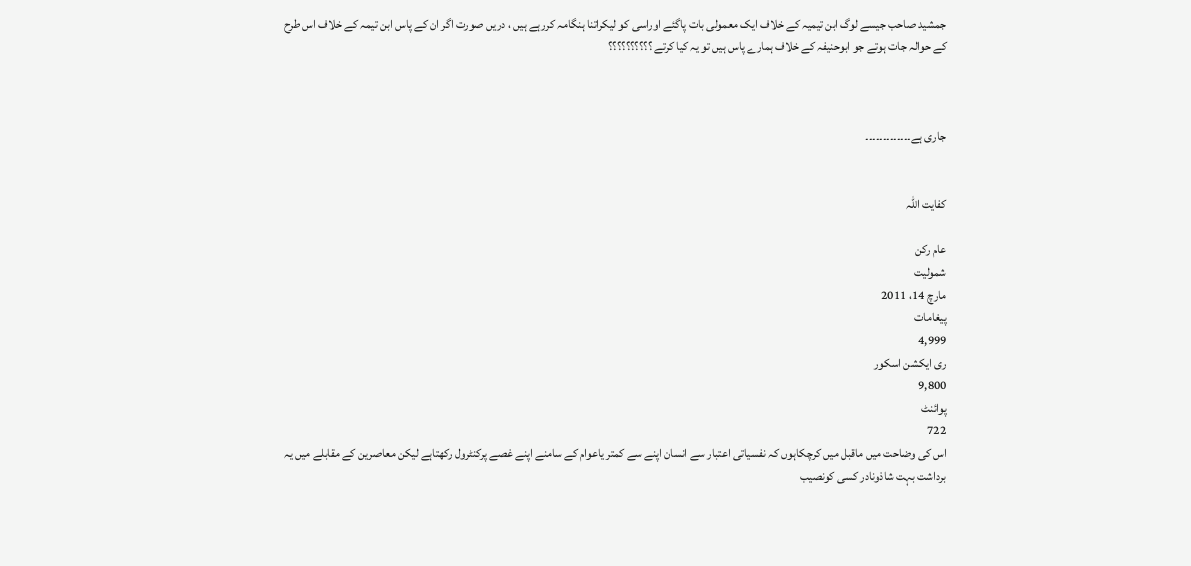جمشید صاحب جیسے لوگ ابن تیمیہ کے خلاف ایک معمولی بات پاگئے اوراسی کو لیکراتنا ہنگامہ کررہے ہیں ، دریں صورت اگر ان کے پاس ابن تیمہ کے خلاف اس طرح کے حوالہ جات ہوتے جو ابوحنیفہ کے خلاف ہمارے پاس ہیں تو یہ کیا کرتے ؟؟؟؟؟؟؟؟؟؟



جاری ہے۔۔۔۔۔۔۔۔۔۔۔۔۔


کفایت اللہ

عام رکن
شمولیت
مارچ 14، 2011
پیغامات
4,999
ری ایکشن اسکور
9,800
پوائنٹ
722
اس کی وضاحت میں ماقبل میں کرچکاہوں کہ نفسیاتی اعتبار سے انسان اپنے سے کمتر یاعوام کے سامنے اپنے غصے پرکنٹرول رکھتاہے لیکن معاصرین کے مقابلے میں یہ برداشت بہت شاذونادر کسی کونصیب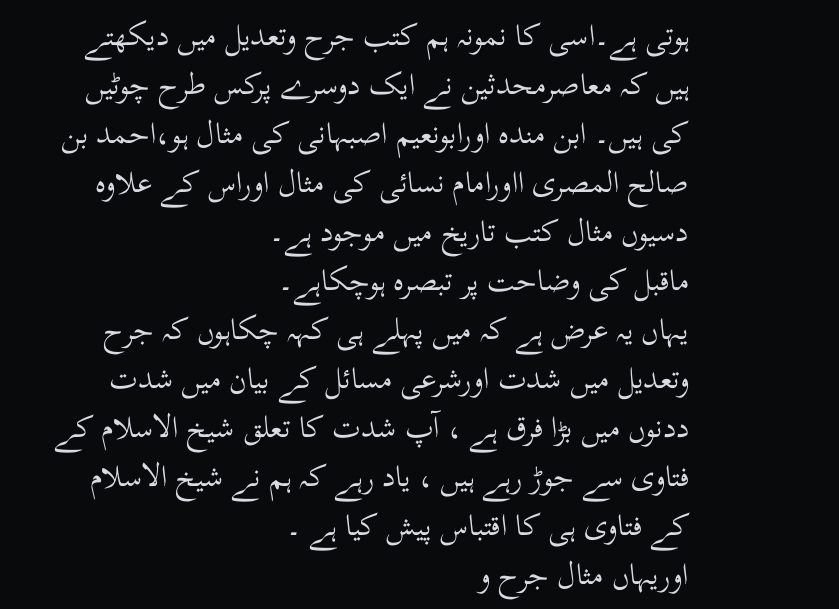ہوتی ہے۔اسی کا نمونہ ہم کتب جرح وتعدیل میں دیکھتے ہیں کہ معاصرمحدثین نے ایک دوسرے پرکس طرح چوٹیں کی ہیں۔ ابن مندہ اورابونعیم اصبہانی کی مثال ہو،احمد بن صالح المصری ااورامام نسائی کی مثال اوراس کے علاوہ دسیوں مثال کتب تاریخ میں موجود ہے۔
ماقبل کی وضاحت پر تبصرہ ہوچکاہے۔
یہاں یہ عرض ہے کہ میں پہلے ہی کہہ چکاہوں کہ جرح وتعدیل میں شدت اورشرعی مسائل کے بیان میں شدت ددنوں میں بڑا فرق ہے ، آپ شدت کا تعلق شیخ الاسلام کے فتاوی سے جوڑ رہے ہیں ، یاد رہے کہ ہم نے شیخ الاسلام کے فتاوی ہی کا اقتباس پیش کیا ہے ۔
اوریہاں مثال جرح و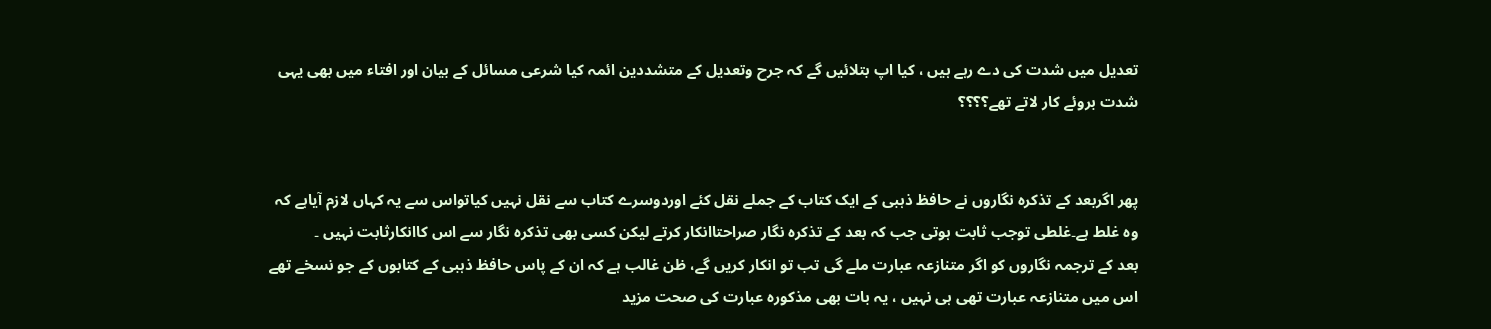تعدیل میں شدت کی دے رہے ہیں ، کیا اپ بتلائیں گے کہ جرح وتعدیل کے متشددین ائمہ کیا شرعی مسائل کے بیان اور افتاء میں بھی یہی شدت بروئے کار لاتے تھے؟؟؟؟


پھر اگربعد کے تذکرہ نگاروں نے حافظ ذہبی کے ایک کتاب کے جملے نقل کئے اوردوسرے کتاب سے نقل نہیں کیاتواس سے یہ کہاں لازم آیاہے کہ وہ غلط ہے۔غلطی توجب ثابت ہوتی جب کہ بعد کے تذکرہ نگار صراحتاانکار کرتے لیکن کسی بھی تذکرہ نگار سے اس کاانکارثابت نہیں ۔
بعد کے ترجمہ نگاروں کو اگر متنازعہ عبارت ملے گی تب تو انکار کریں گے، ظن غالب ہے کہ ان کے پاس حافظ ذہبی کے کتابوں کے جو نسخے تھے اس میں متنازعہ عبارت تھی ہی نہیں ، یہ بات بھی مذکورہ عبارت کی صحت مزید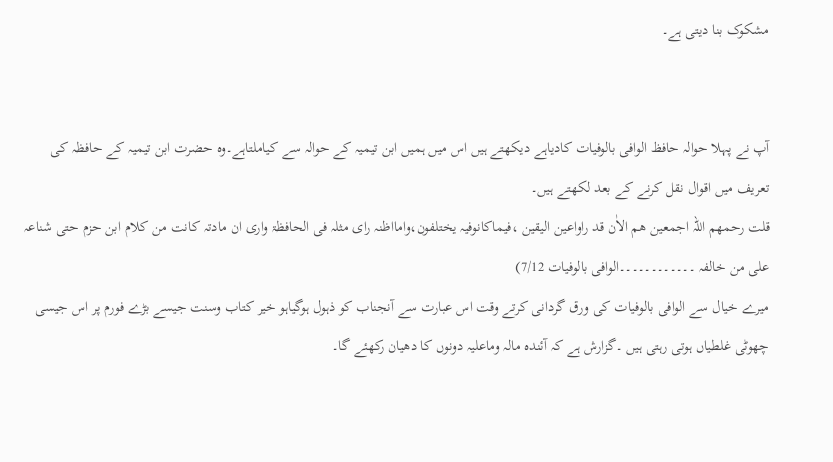مشکوک بنا دیتی ہے۔


آپ نے پہلا حوالہ حافظ الوافی بالوفیات کادیاہے دیکھتے ہیں اس میں ہمیں ابن تیمیہ کے حوالہ سے کیاملتاہے۔وہ حضرت ابن تیمیہ کے حافظہ کی تعریف میں اقوال نقل کرنے کے بعد لکھتے ہیں۔
قلت رحمھم اللہ اجمعین ھم الاٰن قد راواعین الیقین ،فیماکانوفیہ یختلفون،وامااظنہ رای مثلہ فی الحافظۃ واری ان مادتہ کانت من کلام ابن حزم حتی شناعہ علی من خالفہ ۔۔۔۔۔۔۔۔۔۔۔۔الوافی بالوفیات 7/12)
میرے خیال سے الوافی بالوفیات کی ورق گردانی کرتے وقت اس عبارت سے آنجناب کو ذہول ہوگیاہو خیر کتاب وسنت جیسے بڑے فورم پر اس جیسی چھوٹی غلطیاں ہوتی رہتی ہیں ۔گزارش ہے کہ آئندہ مالہ وماعلیہ دونوں کا دھیان رکھئے گا۔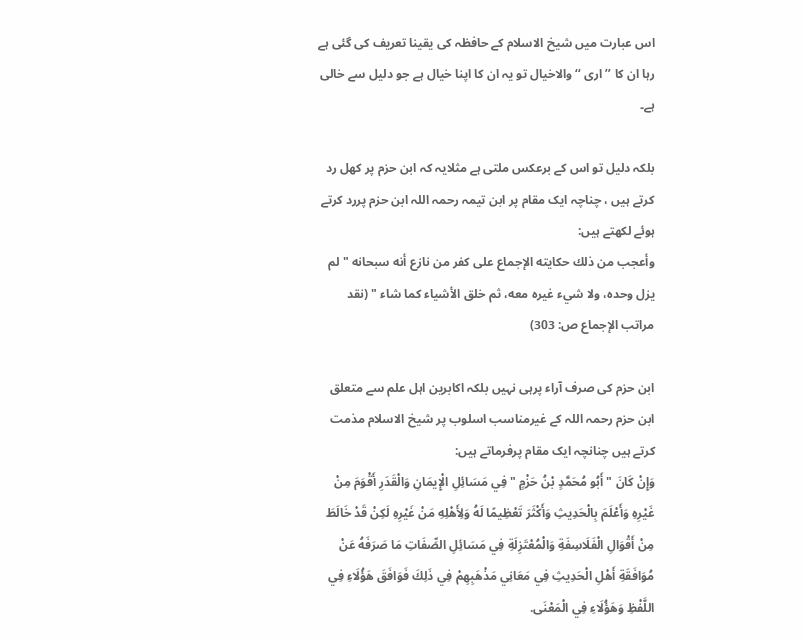اس عبارت میں شیخ الاسلام کے حافظہ کی یقینا تعریف کی گئی ہے رہا ان کا ’’اری ‘‘ والاخیال تو یہ ان کا اپنا خیال ہے جو دلیل سے خالی ہے۔

بلکہ دلیل تو اس کے برعکس ملتی ہے مثلایہ کہ ابن حزم پر کھل رد کرتے ہیں ، چناچہ ایک مقام پر ابن تیمہ رحمہ اللہ ابن حزم پررد کرتے ہوئے لکھتے ہیں:
وأعجب من ذلك حكايته الإجماع على كفر من نازع أنه سبحانه " لم يزل وحده، ولا شيء غيره معه، ثم خلق الأشياء كما شاء " (نقد مراتب الإجماع ص: 303)

ابن حزم کی صرف آراء پرہی نہیں بلکہ اکابرین اہل علم سے متعلق ابن حزم رحمہ اللہ کے غیرمناسب اسلوب پر شیخ الاسلام مذمت کرتے ہیں چنانچہ ایک مقام پرفرماتے ہیں:
وَإِنْ كَانَ " أَبُو مُحَمَّدٍ بْنُ حَزْمٍ " فِي مَسَائِلِ الْإِيمَانِ وَالْقَدَرِ أَقْوَمَ مِنْ غَيْرِهِ وَأَعْلَمَ بِالْحَدِيثِ وَأَكْثَرَ تَعْظِيمًا لَهُ وَلِأَهْلِهِ مَنْ غَيْرِهِ لَكِنْ قَدْ خَالَطَ مِنْ أَقْوَالِ الْفَلَاسِفَةِ وَالْمُعْتَزِلَةِ فِي مَسَائِلِ الصِّفَاتِ مَا صَرَفَهُ عَنْ مُوَافَقَةِ أَهْلِ الْحَدِيثِ فِي مَعَانِي مَذْهَبِهِمْ فِي ذَلِكَ فَوَافَقَ هَؤُلَاءِ فِي اللَّفْظِ وَهَؤُلَاءِ فِي الْمَعْنَى.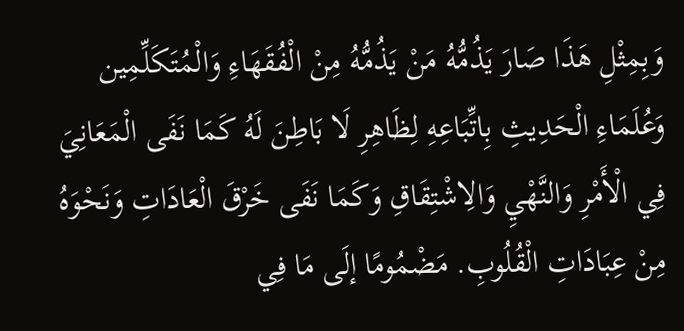وَبِمِثْلِ هَذَا صَارَ يَذُمُّهُ مَنْ يَذُمُّهُ مِنْ الْفُقَهَاءِ وَالْمُتَكَلِّمِين وَعُلَمَاءِ الْحَدِيثِ بِاتِّبَاعِهِ لِظَاهِرِ لَا بَاطِنَ لَهُ كَمَا نَفَى الْمَعَانِيَ فِي الْأَمْرِ وَالنَّهْيِ وَالِاشْتِقَاقِ وَكَمَا نَفَى خَرْقَ الْعَادَاتِ وَنَحْوَهُ مِنْ عِبَادَاتِ الْقُلُوبِ. مَضْمُومًا إلَى مَا فِي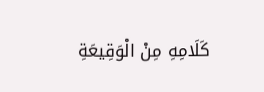كَلَامِهِ مِنْ الْوَقِيعَةِ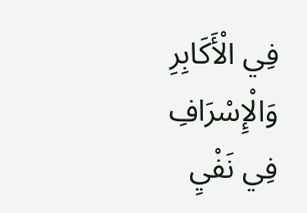فِي الْأَكَابِرِ وَالْإِسْرَافِ فِي نَفْيِ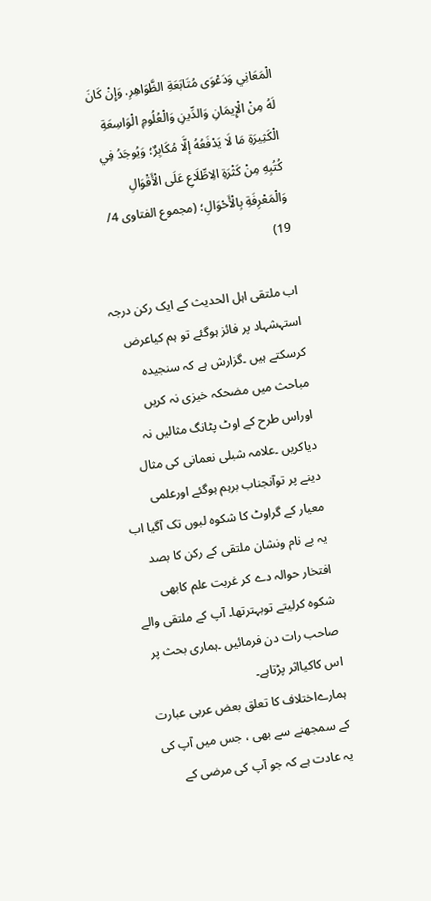الْمَعَانِي وَدَعْوَى مُتَابَعَةِ الظَّوَاهِرِ. وَإِنْ كَانَ لَهُ مِنْ الْإِيمَانِ وَالدِّينِ وَالْعُلُومِ الْوَاسِعَةِ الْكَثِيرَةِ مَا لَا يَدْفَعُهُ إلَّا مُكَابِرٌ؛ وَيُوجَدُ فِي كُتُبِهِ مِنْ كَثْرَةِ الِاطِّلَاعِ عَلَى الْأَقْوَالِ وَالْمَعْرِفَةِ بِالْأَحْوَالِ؛ (مجموع الفتاوى 4/ 19)

اب ملتقی اہل الحدیث کے ایک رکن درجہ استہشہاد پر فائز ہوگئے تو ہم کیاعرض کرسکتے ہیں ۔گزارش ہے کہ سنجیدہ مباحث میں مضحکہ خیزی نہ کریں اوراس طرح کے اوٹ پٹانگ مثالیں نہ دیاکریں ۔علامہ شبلی نعمانی کی مثال دینے پر توآنجناب برہم ہوگئے اورعلمی معیار کے گراوٹ کا شکوہ لبوں تک آگیا اب یہ بے نام ونشان ملتقی کے رکن کا بصد افتخار حوالہ دے کر غربت علم کابھی شکوہ کرلیتے توبہترتھا۔ آپ کے ملتقی والے صاحب رات دن فرمائیں ۔ہماری بحث پر اس کاکیااثر پڑتاہے۔
ہمارےاختلاف کا تعلق بعض عربی عبارت کے سمجھنے سے بھی ، جس میں آپ کی یہ عادت ہے کہ جو آپ کی مرضی کے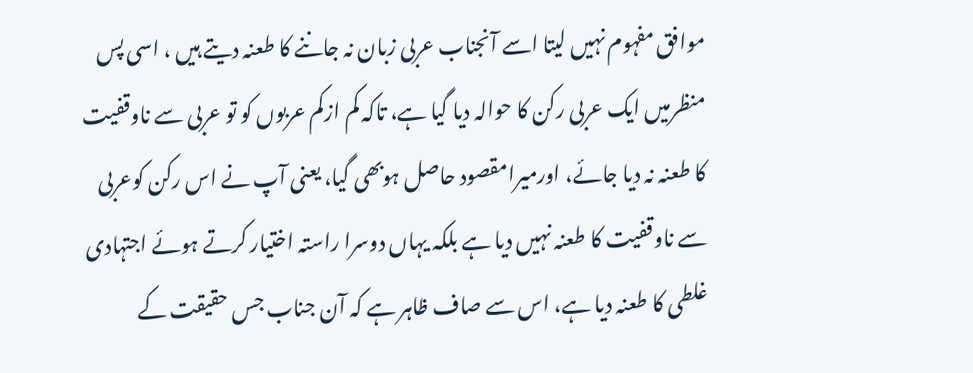موافق مفہوم نہیں لیتا اسے آنجناب عربی زبان نہ جاننے کا طعنہ دیتے ہیں ، اسی پس منظرمیں ایک عربی رکن کا حوالہ دیا گیا ہے، تاکہ کم ازکم عربوں کو تو عربی سے ناوقفیت کا طعنہ نہ دیا جائے، اورمیرامقصود حاصل ہوبھی گیا، یعنی آپ نے اس رکن کوعربی سے ناوقفیت کا طعنہ نہیں دیا ہے بلکہ یہاں دوسرا راستہ اختیار کرتے ہوئے اجتہادی غلطی کا طعنہ دیا ہے، اس سے صاف ظاہر ہے کہ آن جناب جس حقیقت کے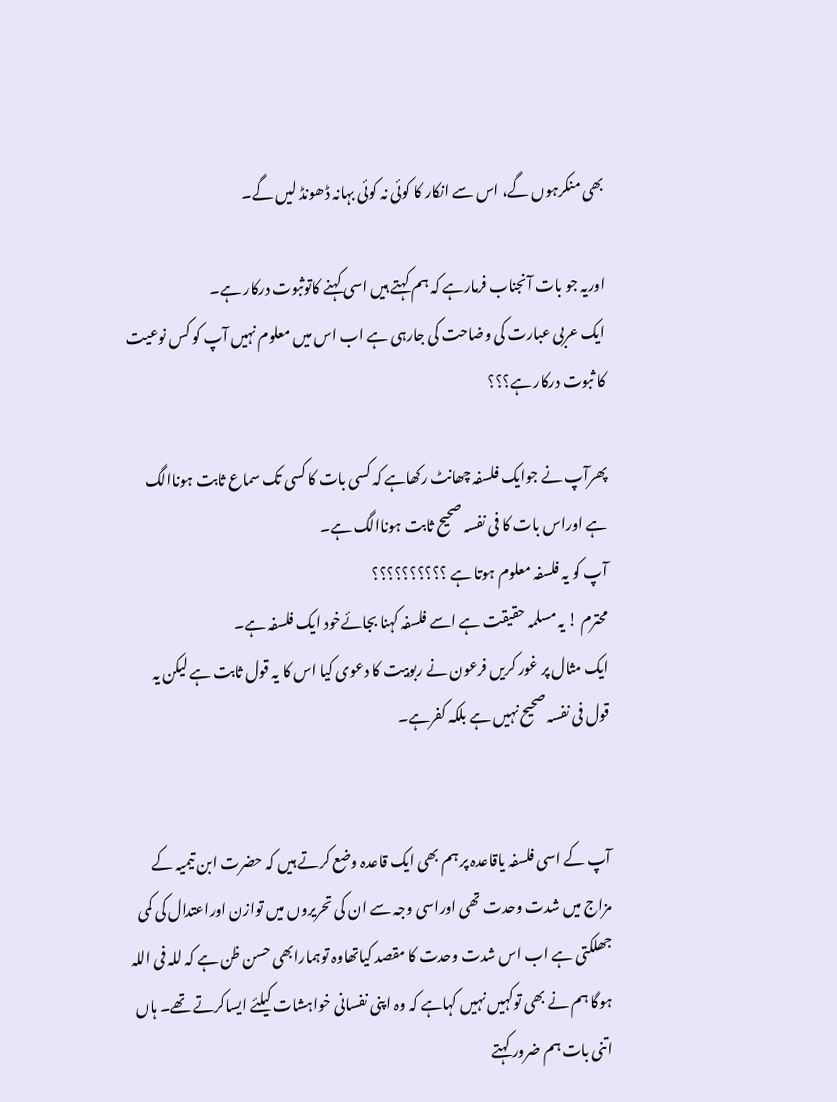بھی منکرہوں گے، اس سے انکار کا کوئی نہ کوئی بہانہ ڈھونڈ لیں گے۔

اوریہ جو بات آنجناب فرمارہے کہ ہم کہتے ہیں اسی کہنے کاتوثبوت درکار ہے۔
ایک عربی عبارت کی وضاحت کی جارہی ہے اب اس میں معلوم نہیں آپ کو کس نوعیت کا ثبوت درکار ہے؟؟؟

پھرآپ نے جوایک فلسفہ چھانٹ رکھاہے کہ کسی بات کا کسی تک سماع ثابت ہوناالگ ہے اوراس بات کا فی نفسہ صحیح ثابت ہوناالگ ہے۔
آپ کو یہ فلسفہ معلوم ہوتا ہے ؟؟؟؟؟؟؟؟؟؟
محترم ! یہ مسلمہ حقیقت ہے اسے فلسفہ کہنا بجائےخود ایک فلسفہ ہے۔
ایک مثال پر غور کریں فرعون نے ربوبیت کا دعوی کیا اس کا یہ قول ثابت ہے لیکن یہ قول فی نفسہ صحیح نہیں ہے بلکہ کفرہے۔


آپ کے اسی فلسفہ یاقاعدہ پر ہم بھی ایک قاعدہ وضع کرتے ہیں کہ حضرت ابن تیمیہ کے مزاج میں شدت وحدت تھی اوراسی وجہ سے ان کی تحریروں میں توازن اوراعتدال کی کمی جھلکتی ہے اب اس شدت وحدت کا مقصد کیاتھاوہ توہمارابھی حسن ظن ہے کہ للہ فی اللہ ہوگا ہم نے بھی توکہیں نہیں کہاہے کہ وہ اپنی نفسانی خواہشات کیلئے ایساکرتے تھے۔ ہاں اتنی بات ہم ضرور کہتے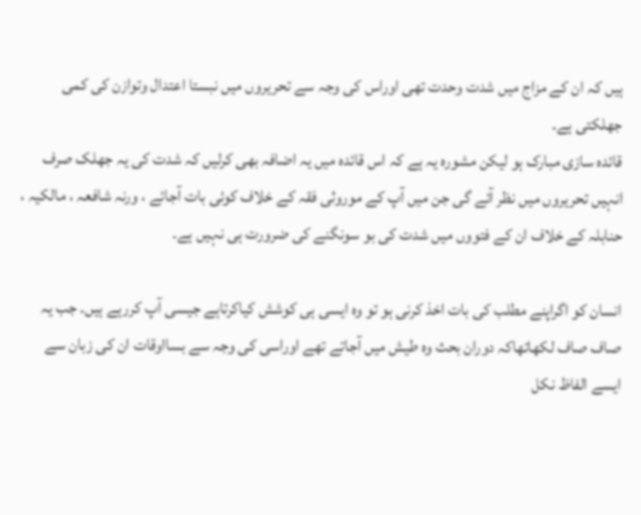ہیں کہ ان کے مزاج میں شدت وحدت تھی اوراس کی وجہ سے تحریروں میں نبستا اعتدال وتوازن کی کمی جھلکتی ہے۔
قائدہ سازی مبارک ہو لیکن مشورہ یہ ہے کہ اس قائدہ میں یہ اضافہ بھی کرلیں کہ شدت کی یہ جھلک صرف انہیں تحریروں میں نظر آئے گی جن میں آپ کے موروثی فقہ کے خلاف کوئی بات آجائے ، ورنہ شافعہ ، مالکیہ ، حنابلہ کے خلاف ان کے فتووں میں شدت کی بو سونگنے کی ضرورت ہی نہیں ہے۔

انسان کو اگراپنے مطلب کی بات اخذ کرنی ہو تو وہ ایسی ہی کوشش کیاکرتاہے جیسی آپ کررہے ہیں۔ جب یہ صاف صاف لکھاتھاکہ دوران بحث وہ طیش میں آجاتے تھے اوراسی کی وجہ سے بسااوقات ان کی زبان سے ایسے الفاظ نکل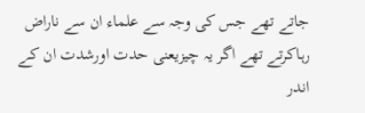جاتے تھے جس کی وجہ سے علماء ان سے ناراض رہاکرتے تھے اگر یہ چیزیعنی حدت اورشدت ان کے اندر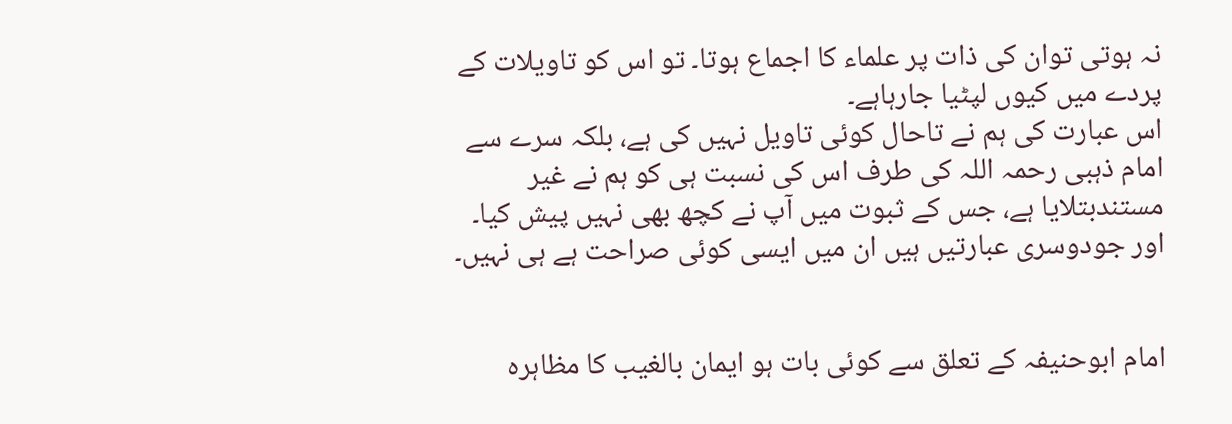نہ ہوتی توان کی ذات پر علماء کا اجماع ہوتا۔ تو اس کو تاویلات کے پردے میں کیوں لپٹیا جارہاہے۔
اس عبارت کی ہم نے تاحال کوئی تاویل نہیں کی ہے، بلکہ سرے سے امام ذہبی رحمہ اللہ کی طرف اس کی نسبت ہی کو ہم نے غیر مستندبتلایا ہے، جس کے ثبوت میں آپ نے کچھ بھی نہیں پیش کیا۔
اور جودوسری عبارتیں ہیں ان میں ایسی کوئی صراحت ہے ہی نہیں۔


امام ابوحنیفہ کے تعلق سے کوئی بات ہو ایمان بالغیب کا مظاہرہ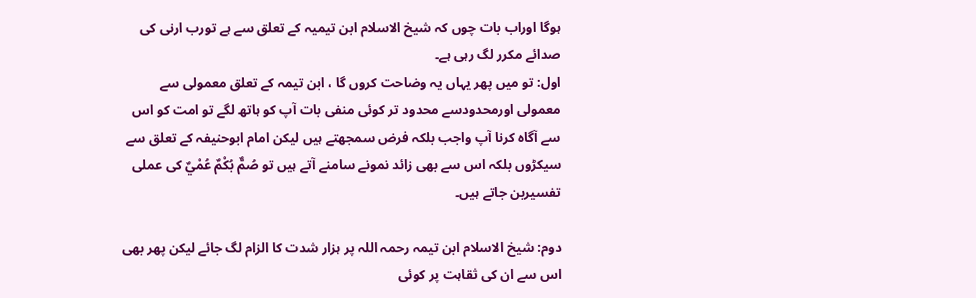ہوگا اوراب بات چوں کہ شیخ الاسلام ابن تیمیہ کے تعلق سے ہے تورب ارنی کی صدائے مکرر لگ رہی ہے۔
اول: تو میں پھر یہاں یہ وضاحت کروں گا ، ابن تیمہ کے تعلق معمولی سے معمولی اورمحدودسے محدود تر کوئی منفی بات آپ کو ہاتھ لگے تو امت کو اس سے آگاہ کرنا آپ واجب بلکہ فرض سمجھتے ہیں لیکن امام ابوحنیفہ کے تعلق سے سیکڑوں بلکہ اس سے بھی زائد نمونے سامنے آتے ہیں تو صُمٌّ بُكْمٌ عُمْيٌ کی عملی تفسیربن جاتے ہیں۔

دوم: شیخ الاسلام ابن تیمہ رحمہ اللہ پر ہزار شدت کا الزام لگ جائے لیکن پھر بھی اس سے ان کی ثقاہت پر کوئی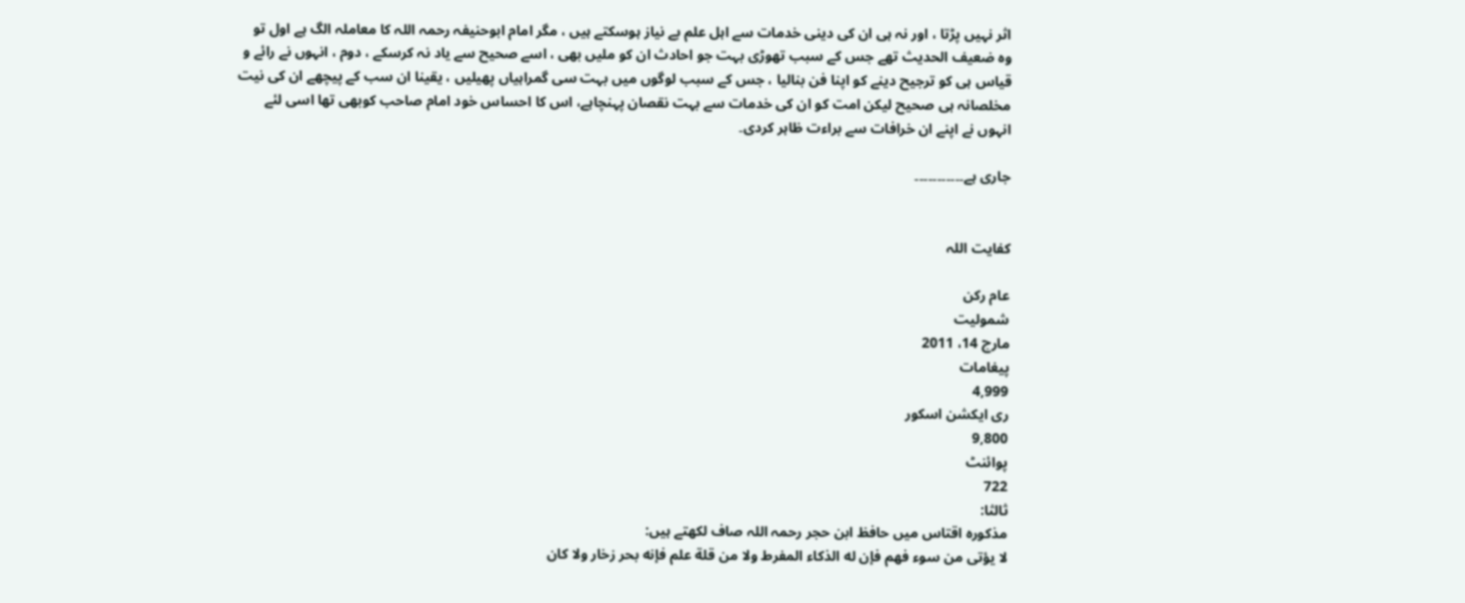اثر نہیں پڑتا ، اور نہ ہی ان کی دینی خدمات سے اہل علم بے نیاز ہوسکتے ہیں ، مگر امام ابوحنیفہ رحمہ اللہ کا معاملہ الگ ہے اول تو وہ ضعیف الحدیث تھے جس کے سبب تھوڑی بہت جو احادث ان کو ملیں بھی ، اسے صحیح سے یاد نہ کرسکے ، دوم ، انہوں نے رائے و قیاس ہی کو ترجیح دینے کو اپنا فن بنالیا ، جس کے سبب لوگوں میں بہت سی گمراہیاں پھیلیں ، یقینا ان سب کے پیچھے ان کی نیت مخلصانہ ہی صحیح لیکن امت کو ان کی خدمات سے بہت نقصان پہنچاہے، اس کا احساس خود امام صاحب کوبھی تھا اسی لئے انہوں نے اپنے ان خرافات سے براءت ظاہر کردی۔

جاری ہے۔۔۔۔۔۔۔۔۔۔۔


کفایت اللہ

عام رکن
شمولیت
مارچ 14، 2011
پیغامات
4,999
ری ایکشن اسکور
9,800
پوائنٹ
722
ثالثا:
مذکورہ اقتاس میں حافظ ابن حجر رحمہ اللہ صاف لکھتے ہیں:
لا يؤتى من سوء فهم فإن له الذكاء المفرط ولا من قلة علم فإنه بحر زخار ولا كان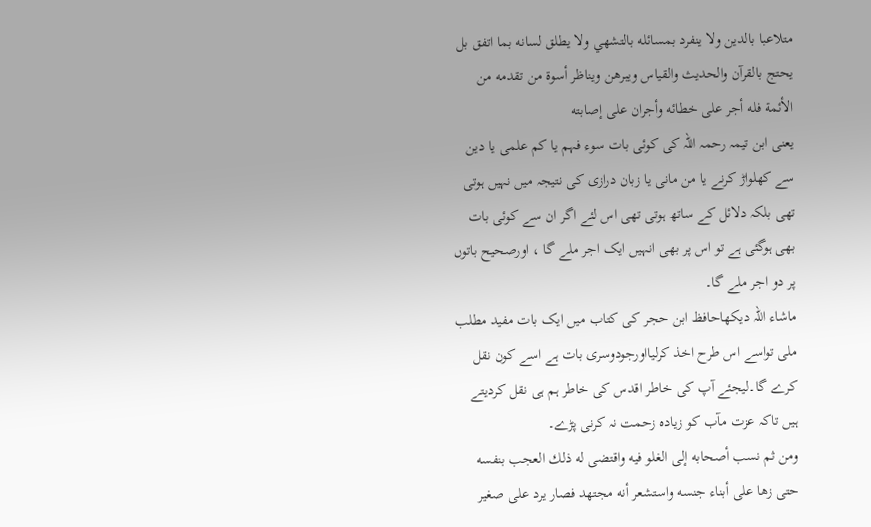متلاعبا بالدين ولا ينفرد بمسائله بالتشهي ولا يطلق لسانه بما اتفق بل يحتج بالقرآن والحديث والقياس ويبرهن ويناظر أسوة من تقدمه من الأئمة فله أجر على خطائه وأجران على إصابته
یعنی ابن تیمہ رحمہ اللہ کی کوئی بات سوء فہم یا کم علمی یا دین سے کھلواڑ کرنے یا من مانی یا زبان درازی کی نتیجہ میں نہیں ہوتی تھی بلکہ دلائل کے ساتھ ہوتی تھی اس لئے اگر ان سے کوئی بات بھی ہوگئی ہے تو اس پر بھی انہیں ایک اجر ملے گا ، اورصحیح باتوں پر دو اجر ملے گا۔
ماشاء اللہ دیکھاحافظ ابن حجر کی کتاب میں ایک بات مفید مطلب ملی تواسے اس طرح اخذ کرلیااورجودوسری بات ہے اسے کون نقل کرے گا۔لیجئے آپ کی خاطر اقدس کی خاطر ہم ہی نقل کردیتے ہیں تاکہ عزت مآب کو زیادہ زحمت نہ کرنی پڑے۔
ومن ثم نسب أصحابه إلى الغلو فيه واقتضى له ذلك العجب بنفسه حتى زها على أبناء جنسه واستشعر أنه مجتهد فصار يرد على صغير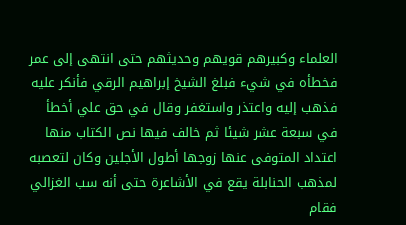العلماء وكبيرهم قويهم وحديثهم حتى انتهى إلى عمر فخطأه في شيء فبلغ الشيخ إبراهيم الرقي فأنكر عليه فذهب إليه واعتذر واستغفر وقال في حق علي أخطأ في سبعة عشر شيئا ثم خالف فيها نص الكتاب منها اعتداد المتوفى عنها زوجها أطول الأجلين وكان لتعصبه لمذهب الحنابلة يقع في الأشاعرة حتى أنه سب الغزالي فقام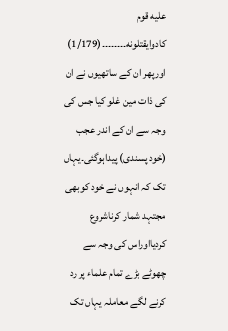عليه قوم كادوايقتلونه۔۔۔۔۔۔۔۔(1/179)
اورپھر ان کے ساتھیوں نے ان کی ذات مین غلو کیا جس کی وجہ سے ان کے اندر عجب (خود پسندی) پیداہوگئی۔یہاں تک کہ انہوں نے خود کوبھی مجتہد شمار کرناشروع کردیااوراس کی وجہ سے چھوٹے بڑے تمام علماء پر رد کرنے لگے معاملہ یہاں تک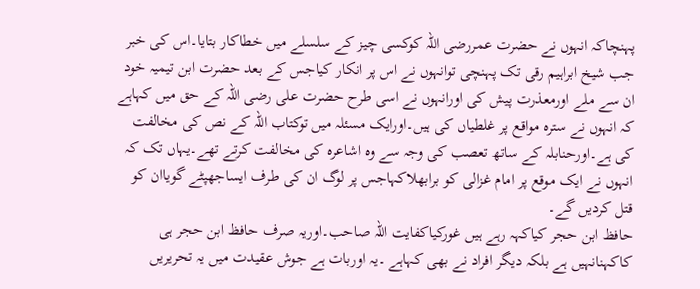پہنچاکہ انہوں نے حضرت عمررضی اللہ کوکسی چیز کے سلسلے میں خطاکار بتایا۔اس کی خبر جب شیخ ابراہیم رقی تک پہنچی توانہوں نے اس پر انکار کیاجس کے بعد حضرت ابن تیمیہ خود ان سے ملے اورمعذرت پیش کی اورانہوں نے اسی طرح حضرت علی رضی اللہ کے حق میں کہاہے کہ انہوں نے سترہ مواقع پر غلطیاں کی ہیں۔اورایک مسئلہ میں توکتاب اللہ کے نص کی مخالفت کی ہے۔اورحنابلہ کے ساتھ تعصب کی وجہ سے وہ اشاعرہ کی مخالفت کرتے تھے۔یہاں تک کہ انہوں نے ایک موقع پر امام غزالی کو برابھلاکہاجس پر لوگ ان کی طرف ایساجھپٹے گویاان کو قتل کردیں گے۔
حافظ ابن حجر کیاکہہ رہے ہیں غورکیاکفایت اللہ صاحب۔اوریہ صرف حافظ ابن حجر ہی کاکہنانہیں ہے بلکہ دیگر افراد نے بھی کہاہے ۔یہ اوربات ہے جوش عقیدت میں یہ تحریریں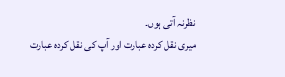نظرنہ آتی ہوں۔
میری نقل کردہ عبارت اور آپ کی نقل کردہ عبارت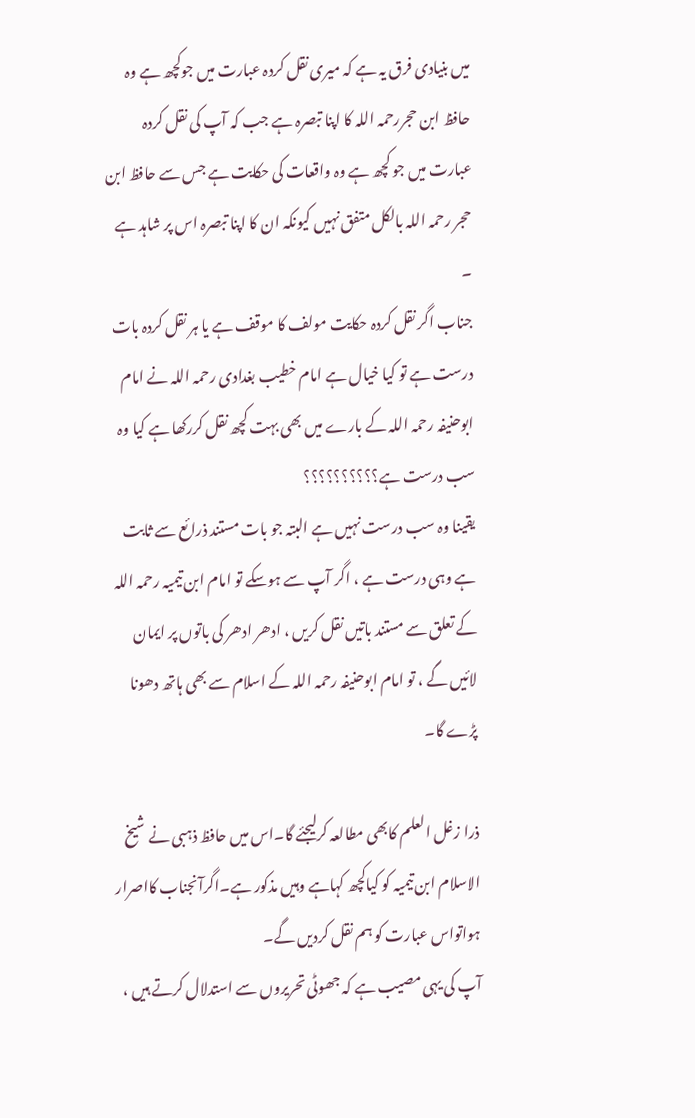میں بنیادی فرق یہ ہے کہ میری نقل کردہ عبارت میں جوکچھ ہے وہ حافظ ابن حجررحمہ اللہ کا اپنا تبصرہ ہے جب کہ آپ کی نقل کردہ عبارت میں جو کچھ ہے وہ واقعات کی حکایت ہے جس سے حافظ ابن حجر رحمہ اللہ بالکل متفق نہیں کیونکہ ان کا اپنا تبصرہ اس پر شاہد ہے ۔
جناب اگر نقل کردہ حکایت مولف کا موقف ہے یا ہر نقل کردہ بات درست ہے تو کیا خیال ہے امام خطیب بغدادی رحمہ اللہ نے امام ابوحنیفہ رحمہ اللہ کے بارے میں بھی بہت کچھ نقل کررکھا ہے کیا وہ سب درست ہے؟؟؟؟؟؟؟؟؟؟
یقینا وہ سب درست نہیں ہے البتہ جو بات مستند ذرائع سے ثابت ہے وہی درست ہے ، اگر آپ سے ہوسکے تو امام ابن تیمیہ رحمہ اللہ کے تعلق سے مستند باتیں نقل کریں ، ادھر ادھر کی باتوں پر ایمان لائیں گے ، تو امام ابوحنیفہ رحمہ اللہ کے اسلام سے بھی ہاتھ دھونا پڑے گا۔

ذرا زغل العلم کابھی مطالعہ کرلیجئے گا۔اس میں حافظ ذہبی نے شیخ الاسلام ابن تیمیہ کو کیاکچھ کہاہے وہیں مذکور ہے۔اگرآنجناب کااصرار ہواتواس عبارت کو ہم نقل کردیں گے۔
آپ کی یہی مصیب ہے کہ جھوٹی تحریروں سے استدلال کرتے ہیں ،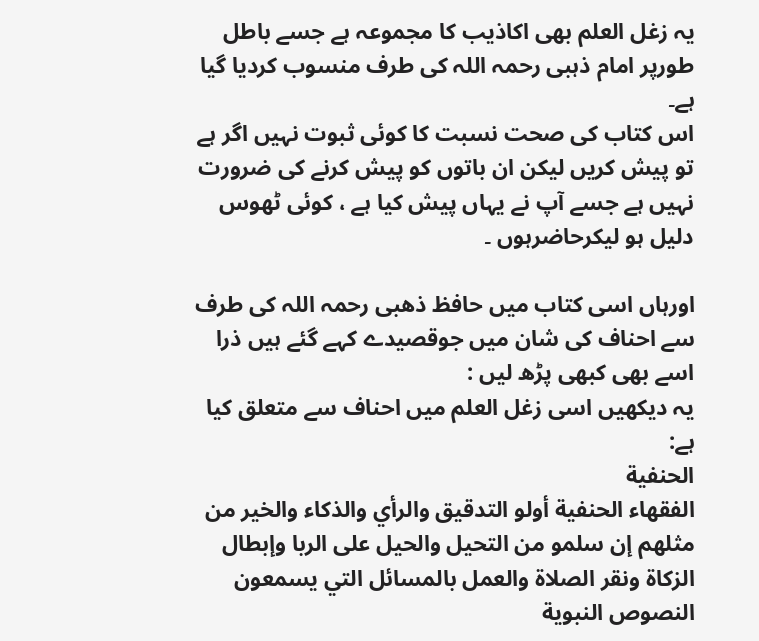یہ زغل العلم بھی اکاذیب کا مجموعہ ہے جسے باطل طورپر امام ذہبی رحمہ اللہ کی طرف منسوب کردیا گیا ہے۔
اس کتاب کی صحت نسبت کا کوئی ثبوت نہیں اگر ہے تو پیش کریں لیکن ان باتوں کو پیش کرنے کی ضرورت نہیں ہے جسے آپ نے یہاں پیش کیا ہے ، کوئی ٹھوس دلیل ہو لیکرحاضرہوں ۔

اورہاں اسی کتاب میں حافظ ذھبی رحمہ اللہ کی طرف سے احناف کی شان میں جوقصیدے کہے گئے ہیں ذرا اسے بھی کبھی پڑھ لیں :
یہ دیکھیں اسی زغل العلم میں احناف سے متعلق کیا ہے:
الحنفية
الفقهاء الحنفية أولو التدقيق والرأي والذكاء والخير من مثلهم إن سلمو من التحيل والحيل على الربا وإبطال الزكاة ونقر الصلاة والعمل بالمسائل التي يسمعون النصوص النبوية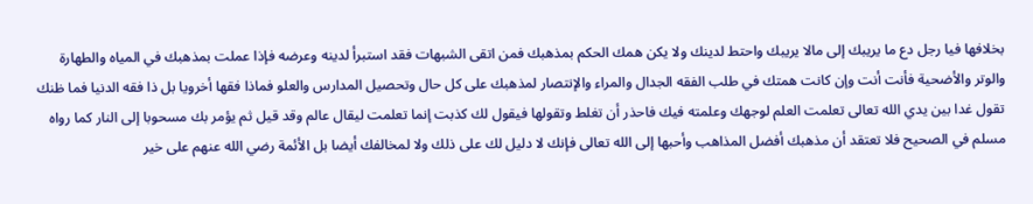بخلافها فيا رجل دع ما يريبك إلى مالا يريبك واحتط لدينك ولا يكن همك الحكم بمذهبك فمن اتقى الشبهات فقد استبرأ لدينه وعرضه فإذا عملت بمذهبك في المياه والطهارة والوتر والأضحية فأنت أنت وإن كانت همتك في طلب الفقه الجدال والمراء والإنتصار لمذهبك على كل حال وتحصيل المدارس والعلو فماذا فقها أخرويا بل ذا فقه الدنيا فما ظنك تقول غدا بين يدي الله تعالى تعلمت العلم لوجهك وعلمته فيك فاحذر أن تغلط وتقولها فيقول لك كذبت إنما تعلمت ليقال عالم وقد قيل ثم يؤمر بك مسحوبا إلى النار كما رواه مسلم في الصحيح فلا تعتقد أن مذهبك أفضل المذاهب وأحبها إلى الله تعالى فإنك لا دليل لك على ذلك ولا لمخالفك أيضا بل الأئمة رضي الله عنهم على خير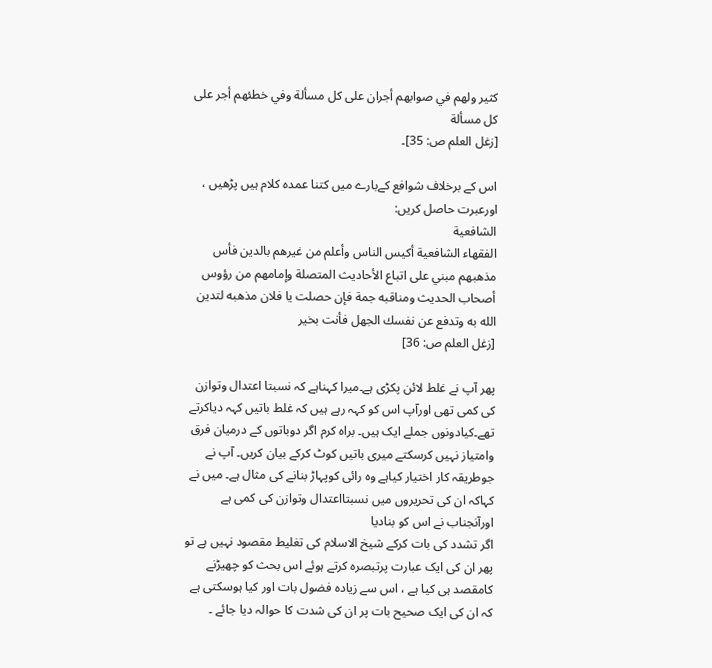كثير ولهم في صوابهم أجران على كل مسألة وفي خطئهم أجر على كل مسألة
[زغل العلم ص: 35]۔

اس کے برخلاف شوافع کےبارے میں کتنا عمدہ کلام ہیں پڑھیں ، اورعبرت حاصل کریں:
الشافعية
الفقهاء الشافعية أكيس الناس وأعلم من غيرهم بالدين فأس مذهبهم مبني على اتباع الأحاديث المتصلة وإمامهم من رؤوس أصحاب الحديث ومناقبه جمة فإن حصلت يا فلان مذهبه لتدين الله به وتدفع عن نفسك الجهل فأنت بخير
[زغل العلم ص: 36]

پھر آپ نے غلط لائن پکڑی ہے۔میرا کہناہے کہ نسبتا اعتدال وتوازن کی کمی تھی اورآپ اس کو کہہ رہے ہیں کہ غلط باتیں کہہ دیاکرتے تھے۔کیادونوں جملے ایک ہیں۔ براہ کرم اگر دوباتوں کے درمیان فرق وامتیاز نہیں کرسکتے میری باتیں کوٹ کرکے بیان کریں۔ آپ نے جوطریقہ کار اختیار کیاہے وہ رائی کوپہاڑ بنانے کی مثال ہے۔ میں نے کہاکہ ان کی تحریروں میں نسبتااعتدال وتوازن کی کمی ہے اورآنجناب نے اس کو بنادیا
اگر تشدد کی بات کرکے شیخ الاسلام کی تغلیط مقصود نہیں ہے تو پھر ان کی ایک عبارت پرتبصرہ کرتے ہوئے اس بحث کو چھیڑنے کامقصد ہی کیا ہے ، اس سے زیادہ فضول بات اور کیا ہوسکتی ہے کہ ان کی ایک صحیح بات پر ان کی شدت کا حوالہ دیا جائے ۔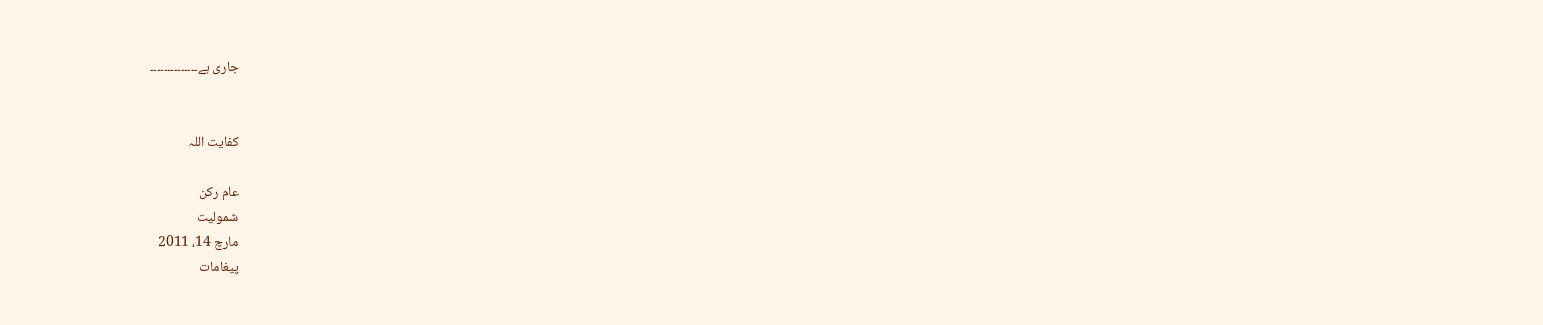جاری ہے۔۔۔۔۔۔۔۔۔۔۔۔۔۔


کفایت اللہ

عام رکن
شمولیت
مارچ 14، 2011
پیغامات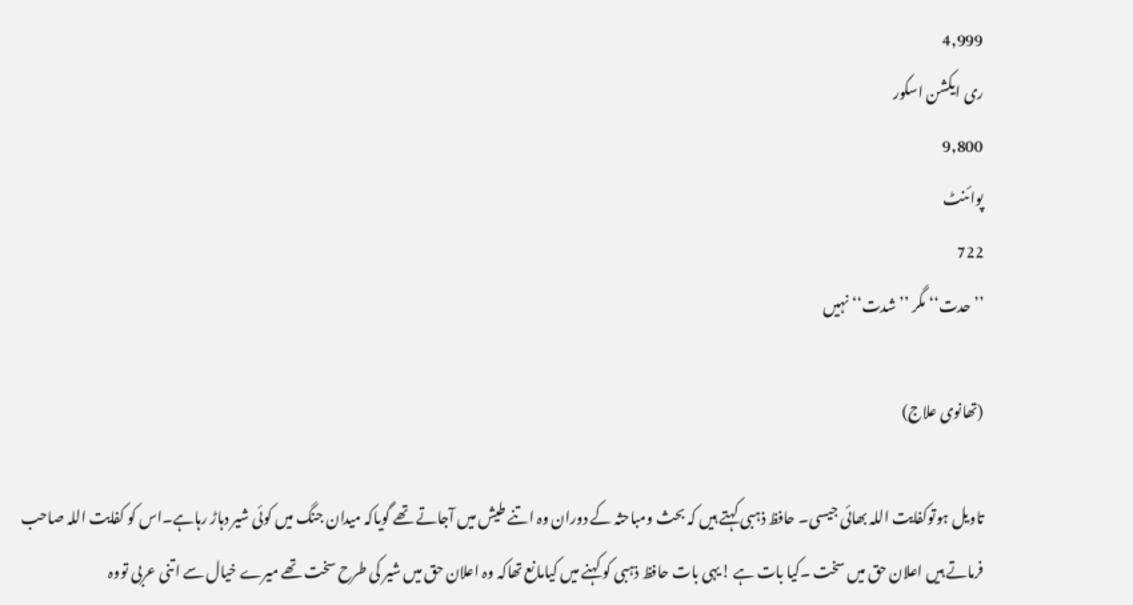4,999
ری ایکشن اسکور
9,800
پوائنٹ
722
’’حدت‘‘ مگر ’’شدت‘‘ نہیں

(تھانوی علاج)

تاویل ہوتوکفایت اللہ بھائی جیسی۔ حافظ ذہبی کہتے ہیں کہ بحث ومباحثہ کے دوران وہ اتنے طیش میں آجاتے تھے گویاکہ میدان جنگ میں کوئی شیر دہاڑ رہاہے۔اس کو کفایت اللہ صاحب فرماتے ہیں اعلان حق میں سخت ۔کیا بات ہے !یہی بات حافظ ذہبی کو کہنے میں کیامانع تھاکہ وہ اعلان حق میں شیر کی طرح سخت تھے میرے خیال سے اتنی عربی تووہ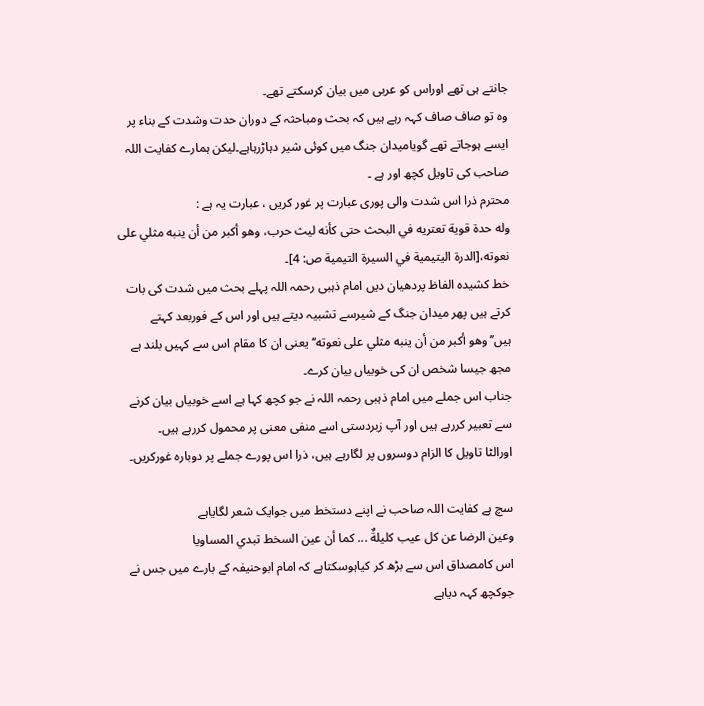جانتے ہی تھے اوراس کو عربی میں بیان کرسکتے تھے۔
وہ تو صاف صاف کہہ رہے ہیں کہ بحث ومباحثہ کے دوران حدت وشدت کے بناء پر ایسے ہوجاتے تھے گویامیدان جنگ میں کوئی شیر دہاڑرہاہے۔لیکن ہمارے کفایت اللہ صاحب کی تاویل کچھ اور ہے ۔
محترم ذرا اس شدت والی پوری عبارت پر غور کریں ، عبارت یہ ہے :
وله حدة قوية تعتريه في البحث حتى كأنه ليث حرب، وهو أكبر من أن ينبه مثلي على نعوته،[الدرة اليتيمية في السيرة التيمية ص: 4]۔
خط کشیدہ الفاظ پردھیان دیں امام ذہبی رحمہ اللہ پہلے بحث میں شدت کی بات کرتے ہیں پھر میدان جنگ کے شیرسے تشبیہ دیتے ہیں اور اس کے فوربعد کہتے ہیں’’وهو أكبر من أن ينبه مثلي على نعوته‘‘ یعنی ان کا مقام اس سے کہیں بلند ہے مجھ جیسا شخص ان کی خوبیاں بیان کرے۔
جناب اس جملے میں امام ذہبی رحمہ اللہ نے جو کچھ کہا ہے اسے خوبیاں بیان کرنے سے تعبیر کررہے ہیں اور آپ زبردستی اسے منفی معنی پر محمول کررہے ہیں۔
اورالٹا تاویل کا الزام دوسروں پر لگارہے ہیں، ذرا اس پورے جملے پر دوبارہ غورکریں۔

سچ ہے کفایت اللہ صاحب نے اپنے دستخط میں جوایک شعر لگایاہے
وعين الرضا عن کل عيب کليلةٌ ... کما أن عين السخط تبدي المساويا
اس کامصداق اس سے بڑھ کر کیاہوسکتاہے کہ امام ابوحنیفہ کے بارے میں جس نے جوکچھ کہہ دیاہے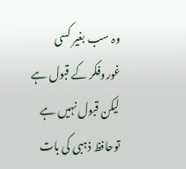وہ سب بغیر کسی غوروفکر کے قبول ہے لیکن قبول نہیں ہے توحافظ ذہبی کی بات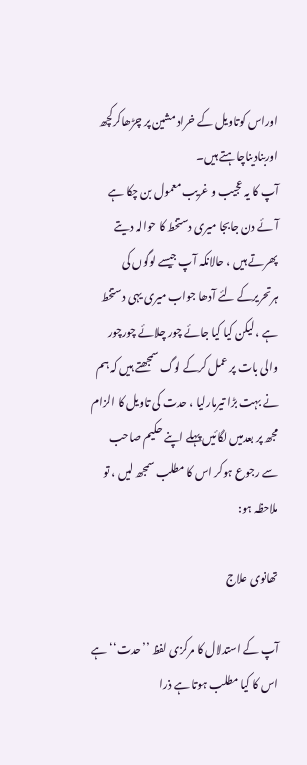اوراس کوتاویل کے خراد مشین پر چڑھاکرکچھ اوربنادیناچاہتے ہیں۔
آپ کا یہ عجیب و غریب معمول بن چکا ہے آئے دن جابجا میری دستخط کا حوالہ دیتے پھرتے ہیں ، حالانکہ آپ جیسے لوگوں کی ہرتحریرکے لئے آدھا جواب میری یہی دستخط ہے ، لیکن کیا کیا جائے چور چلائے چورچور والی بات پر عمل کرکے لوگ سمجھتے ہیں کہ ہم نے بہت بڑا تیرمارلیا ، حدت کی تاویل کا الزام مجھ پر بعدمیں لگائیں پہلے اپنے حکیم صاحب سے رجوع ہوکر اس کا مطلب سمجھ لیں ، تو ملاحظہ ہو:

تھانوی علاج

آپ کے استدلال کا مرکزی لفظ ’’حدت‘‘ ہے اس کا کیا مطلب ہوتا ہے ذرا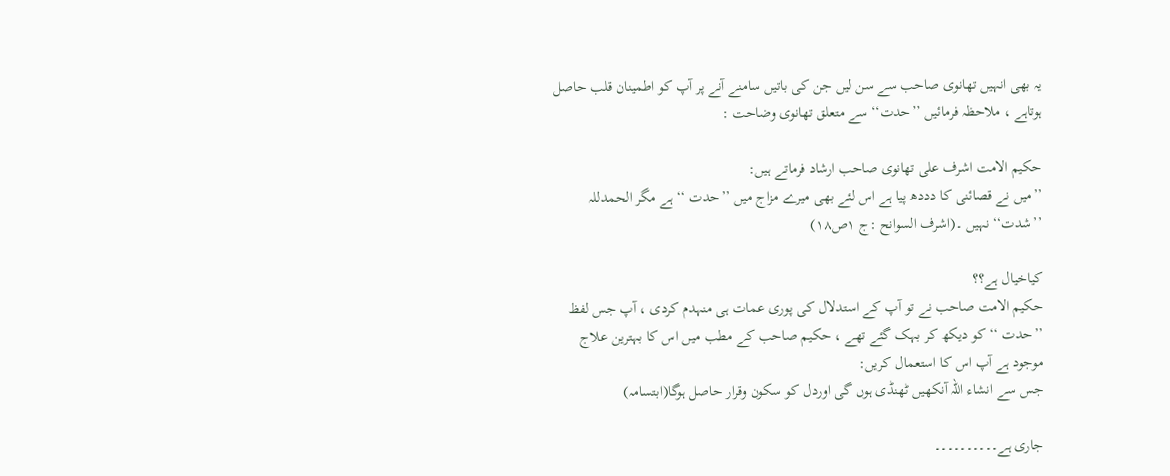یہ بھی انہیں تھانوی صاحب سے سن لیں جن کی باتیں سامنے آنے پر آپ کو اطمینان قلب حاصل ہوتاہے ، ملاحظہ فرمائیں ’’حدت‘‘ سے متعلق تھانوی وضاحت :

حکیم الامت اشرف علی تھانوی صاحب ارشاد فرماتے ہیں:
’’میں نے قصائنی کا دددھ پیا ہے اس لئے بھی میرے مزاج میں ’’حدت ‘‘ ہے مگر الحمدللہ ’’شدت‘‘ نہیں ۔(اشرف السوانح :ج ١ص١٨)

کیاخیال ہے؟؟
حکیم الامت صاحب نے تو آپ کے استدلال کی پوری عمات ہی منہدم کردی ، آپ جس لفظ ’’حدت ‘‘ کو دیکھ کر بہک گئے تھے ، حکیم صاحب کے مطب میں اس کا بہترین علاج موجود ہے آپ اس کا استعمال کریں:
جس سے انشاء اللہ آنکھیں ٹھنڈی ہوں گی اوردل کو سکون وقرار حاصل ہوگا(ابتسامہ)

جاری ہے۔۔۔۔۔۔۔۔۔۔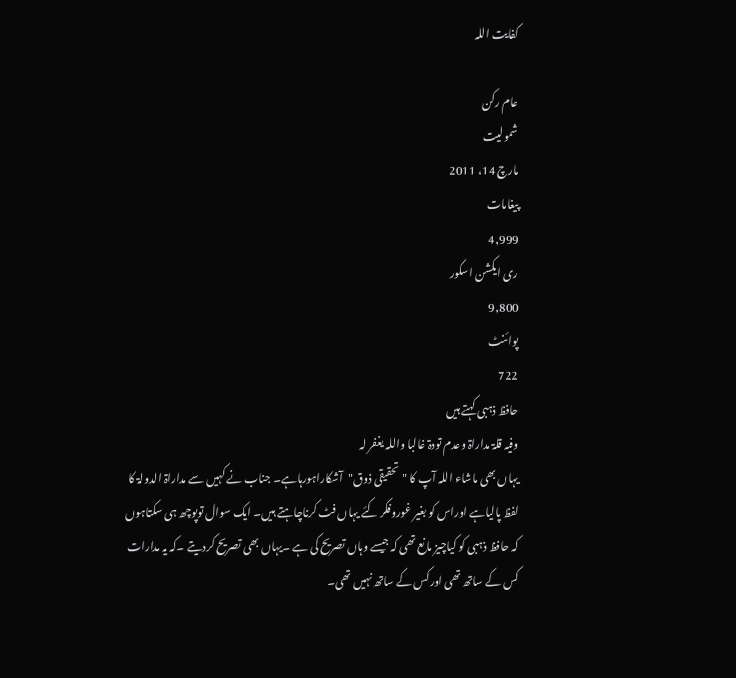کفایت اللہ

عام رکن
شمولیت
مارچ 14، 2011
پیغامات
4,999
ری ایکشن اسکور
9,800
پوائنٹ
722
حافظ ذہبی کہتے ہیں
وفیہ قلۃ مداراۃ وعدم تودۃ غالبا واللہ یغفر لہ
یہاں بھی ماشاء اللہ آپ کا "تحقیقی ذوق"آشکاراہورہاہے۔ جناب نے کہیں سے مداراۃ الدولۃ کا لفظ پالیاہے اوراس کو بغیر غوروفکر کئے یہاں فٹ کرناچاہتے ہیں۔ ایک سوال توپوچھ ہی سکتاہوں کہ حافظ ذہبی کو کیاچیز مانع تھی کہ جیسے وہاں تصریح کی ہے ۔یہاں بھی تصریح کردیتے ۔کہ یہ مدارات کس کے ساتھ تھی اورکس کے ساتھ نہیں تھی۔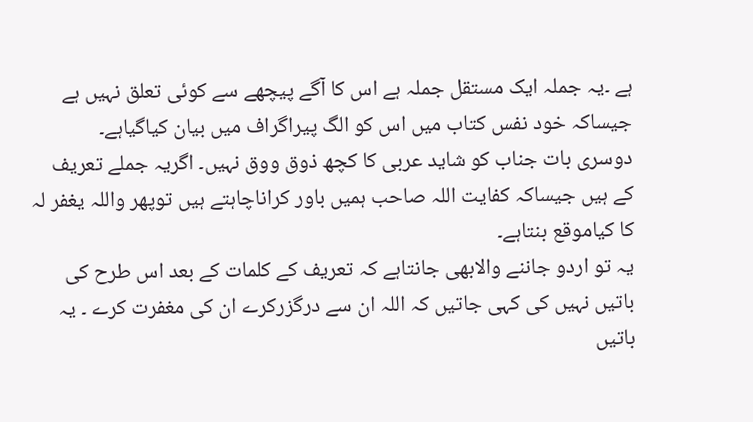ہے ۔یہ جملہ ایک مستقل جملہ ہے اس کا آگے پیچھے سے کوئی تعلق نہیں ہے جیساکہ خود نفس کتاب میں اس کو الگ پیراگراف میں بیان کیاگیاہے۔
دوسری بات جناب کو شاید عربی کا کچھ ذوق ووق نہیں۔ اگریہ جملے تعریف کے ہیں جیساکہ کفایت اللہ صاحب ہمیں باور کراناچاہتے ہیں توپھر واللہ یغفر لہ کا کیاموقع بنتاہے۔
یہ تو اردو جاننے والابھی جانتاہے کہ تعریف کے کلمات کے بعد اس طرح کی باتیں نہیں کی کہی جاتیں کہ اللہ ان سے درگزرکرے ان کی مغفرت کرے ۔ یہ باتیں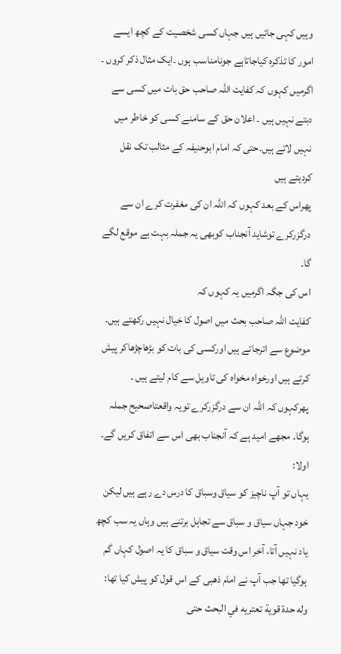وہیں کہی جاتیں ہیں جہاں کسی شخصیت کے کچھ ایسے امور کا تذکرہ کیاجاتاہے جونامناسب ہوں ۔ایک مثال ذکر کروں ۔
اگرمیں کہوں کہ کفایت اللہ صاحب حق بات میں کسی سے دبتے نہیں ہیں ۔ اعلان حق کے سامنے کسی کو خاطر میں نہیں لاتے ہیں۔حتی کہ امام ابوحنیفہ کے مثالب تک نقل کردیتے ہیں
پھراس کے بعد کہوں کہ اللہ ان کی مغفرت کرے ان سے درگزرکرے توشاید آنجناب کوبھی یہ جملہ بہت بے موقع لگے گا۔
اس کی جگہ اگرمیں یہ کہوں کہ
کفایت اللہ صاحب بحث میں اصول کا خیال نہیں رکھتے ہیں۔ موضوع سے اترجاتے ہیں اورکسی کی بات کو بڑھاچڑھاکر پیش کرتے ہیں اورخواہ مخواہ کی تاویل سے کام لیتے ہیں ۔
پھرکہوں کہ اللہ ان سے درگزرکرے تویہ واقعتاصحیح جملہ ہوگا۔ مجھے امید ہے کہ آنجناب بھی اس سے اتفاق کریں گے۔
اولا:
یہاں تو آپ ناچیز کو سیاق وسباق کا درس دے رہے ہیں لیکن خود جہاں سیاق و سباق سے تجاہل برتنے ہیں وہاں یہ سب کچھ یاد نہیں آتا، آخر اس وقت سیاق و سباق کا یہ اصول کہاں گم ہوگیا تھا جب آپ نے امام ذھبی کے اس قول کو پیش کیا تھا:
وله حدة قوية تعتريه في البحث حتى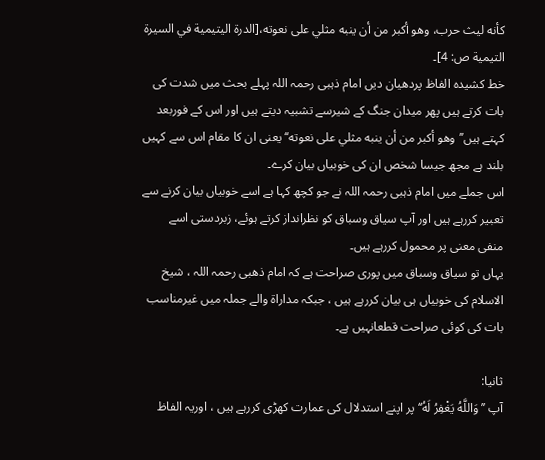كأنه ليث حرب، وهو أكبر من أن ينبه مثلي على نعوته،[الدرة اليتيمية في السيرة التيمية ص: 4]۔
خط کشیدہ الفاظ پردھیان دیں امام ذہبی رحمہ اللہ پہلے بحث میں شدت کی بات کرتے ہیں پھر میدان جنگ کے شیرسے تشبیہ دیتے ہیں اور اس کے فوربعد کہتے ہیں’’وهو أكبر من أن ينبه مثلي على نعوته‘‘ یعنی ان کا مقام اس سے کہیں بلند ہے مجھ جیسا شخص ان کی خوبیاں بیان کرے۔
اس جملے میں امام ذہبی رحمہ اللہ نے جو کچھ کہا ہے اسے خوبیاں بیان کرنے سے تعبیر کررہے ہیں اور آپ سیاق وسباق کو نظرانداز کرتے ہوئے، زبردستی اسے منفی معنی پر محمول کررہے ہیں۔
یہاں تو سیاق وسباق میں پوری صراحت ہے کہ امام ذھبی رحمہ اللہ ، شیخ الاسلام کی خوبیاں ہی بیان کررہے ہیں ، جبکہ مداراۃ والے جملہ میں غیرمناسب بات کی کوئی صراحت قطعانہیں ہے۔

ثانیا:
آپ ’’وَاللَّهُ يَغْفِرُ لَهُ‘‘ پر اپنے استدلال کی عمارت کھڑی کررہے ہیں ، اوریہ الفاظ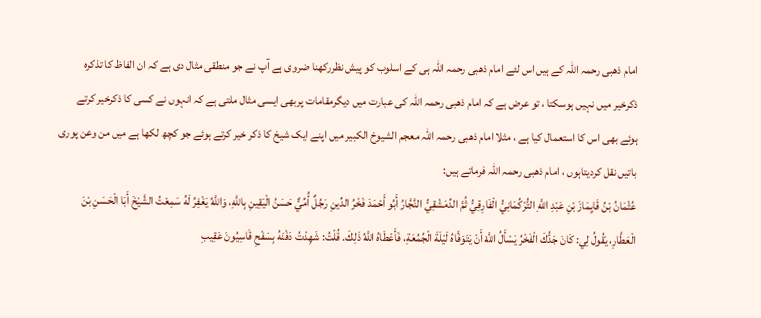امام ذھبی رحمہ اللہ کے ہیں اس لئے امام ذھبی رحمہ اللہ ہی کے اسلوب کو پیش نظررکھنا ضروی ہے آپ نے جو منطقی مثال دی ہے کہ ان الفاظ کا تذکرہ ذکرخیر میں نہیں ہوسکتا ، تو عرض ہے کہ امام ذھبی رحمہ اللہ کی عبارت میں دیگرمقامات پربھی ایسی مثال ملتی ہے کہ انہوں نے کسی کا ذکرخیر کرتے ہوئے بھی اس کا استعمال کیا ہے ، مثلا امام ذھبی رحمہ اللہ معجم الشيوخ الكبير میں اپنے ایک شیخ کا ذکر خیر کرتے ہوئے جو کچھ لکھا ہے میں من وعن پوری باتیں نقل کردیتاہوں ، امام ذھبی رحمہ اللہ فرماتے ہیں:
عُثْمَانُ بْنُ قَايِمَازَ بْنِ عَبْدِ اللَّهِ التُّرْكُمَانِيُّ الْفَارِقِيُّ ثُمَّ الدِّمَشْقِيُّ النَّجَّارُ أَبُو أَحْمَدَ فَخْرُ الدِّينِ رَجُلٌ أُمِّيٌّ حَسَنُ الْيَقِينِ بِاللَّهِ، وَاللَّهُ يَغْفِرُ لَهُ سَمِعْتُ الشَّيْخَ أَبَا الْحَسَنِ بْنَ الْعَطَّارِ، يَقُولُ لِي: كَانَ جَدُّكَ الْفَخْرُ يَسْأَلُ اللَّهَ أَنْ يَتَوَفَّاهُ لَيْلَةَ الْجُمُعَةِ، فَأَعْطَاهُ اللَّهُ ذَلِكَ. قُلْتُ: شَهِدْتُ دَفْنَهُ بِسَفْحِ قَاسِيُونَ عَقِيبِ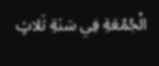الْجُمُعَةِ فِي سَنَةِ ثَلاثٍ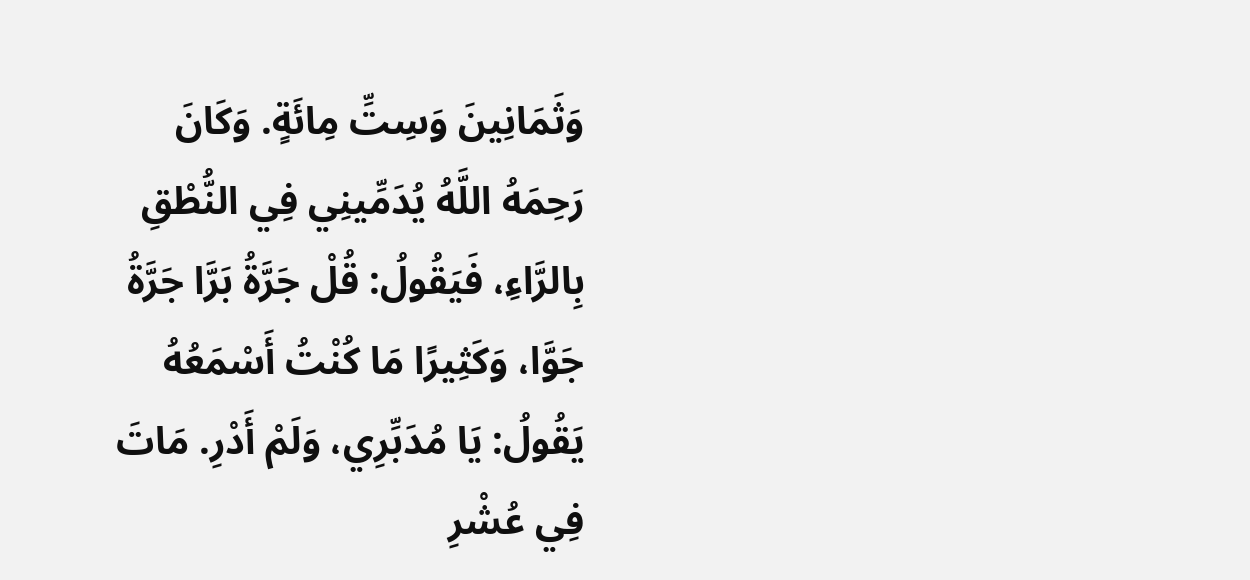وَثَمَانِينَ وَسِتِّ مِائَةٍ. وَكَانَ رَحِمَهُ اللَّهُ يُدَمِّينِي فِي النُّطْقِ بِالرَّاءِ، فَيَقُولُ: قُلْ جَرَّةُ بَرَّا جَرَّةُ جَوَّا، وَكَثِيرًا مَا كُنْتُ أَسْمَعُهُ يَقُولُ: يَا مُدَبِّرِي، وَلَمْ أَدْرِ. مَاتَ فِي عُشْرِ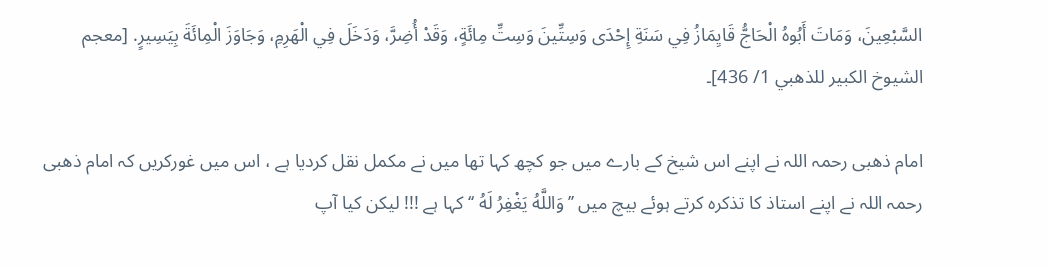السَّبْعِينَ، وَمَاتَ أَبُوهُ الْحَاجُّ قَايِمَازُ فِي سَنَةِ إِحْدَى وَسِتِّينَ وَسِتِّ مِائَةٍ، وَقَدْ أُضِرَّ، وَدَخَلَ فِي الْهَرِمِ، وَجَاوَزَ الْمِائَةَ بِيَسِيرٍ. [معجم الشيوخ الكبير للذهبي 1/ 436]۔

امام ذھبی رحمہ اللہ نے اپنے اس شیخ کے بارے میں جو کچھ کہا تھا میں نے مکمل نقل کردیا ہے ، اس میں غورکریں کہ امام ذھبی رحمہ اللہ نے اپنے استاذ کا تذکرہ کرتے ہوئے بیچ میں ’’وَاللَّهُ يَغْفِرُ لَهُ ‘‘ کہا ہے !!! لیکن کیا آپ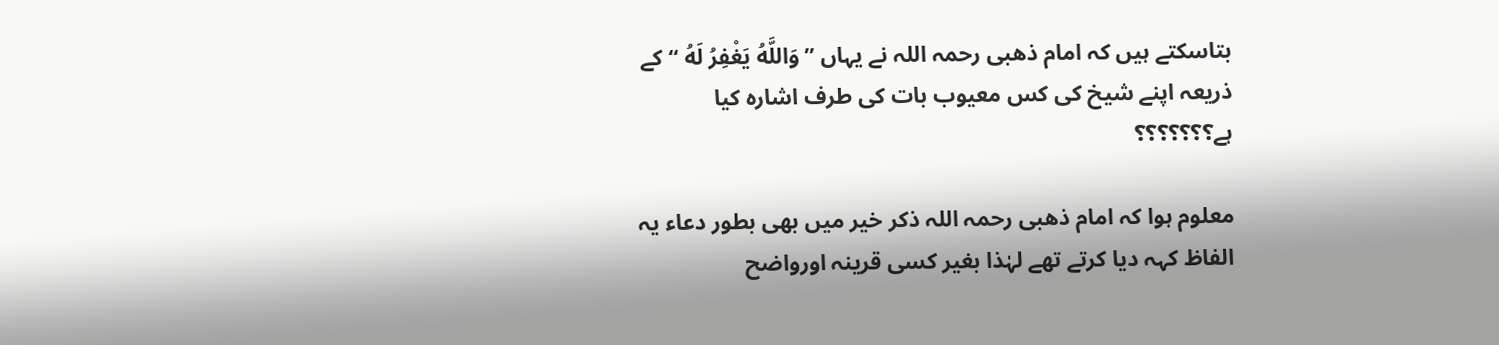بتاسکتے ہیں کہ امام ذھبی رحمہ اللہ نے یہاں ’’وَاللَّهُ يَغْفِرُ لَهُ ‘‘ کے ذریعہ اپنے شیخ کی کس معیوب بات کی طرف اشارہ کیا ہے؟؟؟؟؟؟؟

معلوم ہوا کہ امام ذھبی رحمہ اللہ ذکر خیر میں بھی بطور دعاء یہ الفاظ کہہ دیا کرتے تھے لہٰذا بغیر کسی قرینہ اورواضح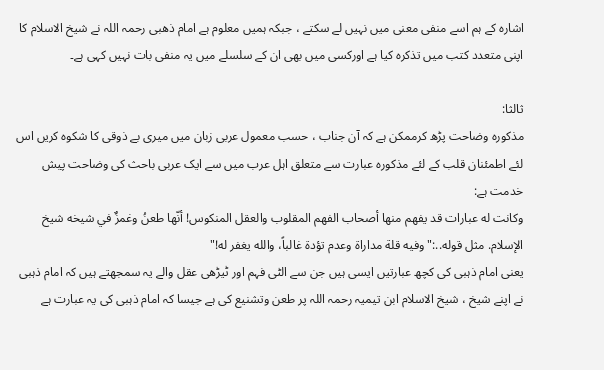اشارہ کے ہم اسے منفی معنی میں نہیں لے سکتے ، جبکہ ہمیں معلوم ہے امام ذھبی رحمہ اللہ نے شیخ الاسلام کا اپنی متعدد کتب میں تذکرہ کیا ہے اورکسی میں بھی ان کے سلسلے میں یہ منفی بات نہیں کہی ہے۔

ثالثا:
مذکورہ وضاحت پڑھ کرممکن ہے کہ آن جناب ، حسب معمول عربی زبان میں میری بے ذوقی کا شکوہ کریں اس لئے اطمئنان قلب کے لئے مذکورہ عبارت سے متعلق اہل عرب میں سے ایک عربی باحث کی وضاحت پیش خدمت ہے:
وكانت له عبارات قد يفهم منها أصحاب الفهم المقلوب والعقل المنكوس! أنّها طعنُ وغمزٌ في شيخه شيخ الإسلام. مثل قوله..:"وفيه قلة مداراة وعدم تؤدة غالباً، والله يغفر له!"
یعنی امام ذہبی کی کچھ عبارتیں ایسی ہیں جن سے الٹی فہم اور ٹیڑھی عقل والے یہ سمجھتے ہیں کہ امام ذہبی نے اپنے شیخ ، شیخ الاسلام ابن تیمیہ رحمہ اللہ پر طعن وتشنیع کی ہے جیسا کہ امام ذہبی کی یہ عبارت ہے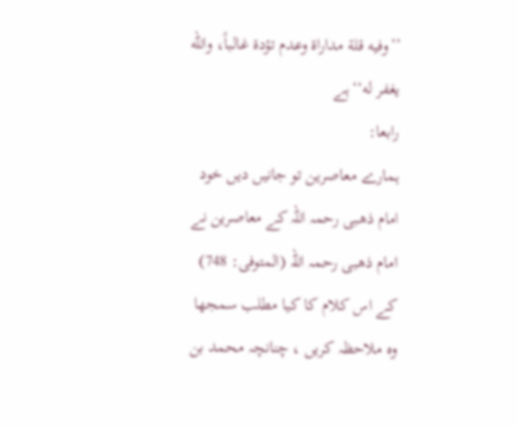’’وفيه قلة مداراة وعدم تؤدة غالباً، والله يغفر له‘‘ ہے
رابعا:
ہمارے معاصرین تو جانیں دیں خود امام ذھبی رحمہ اللہ کے معاصرین نے امام ذھبی رحمہ اللہ (المتوفى: 748) کے اس کلام کا کیا مطلب سمجھا وہ ملاحظہ کریں ، چنانچہ محمد بن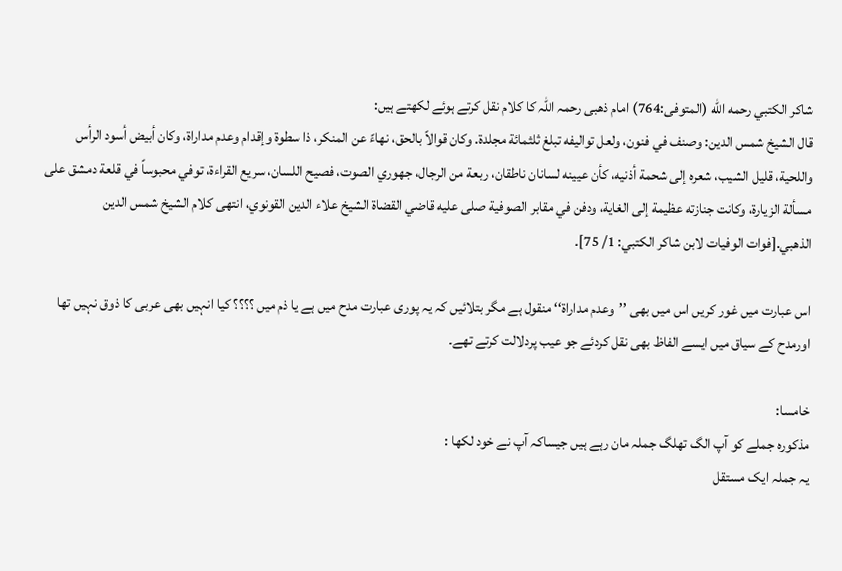شاكر الكتبي رحمه الله (المتوفى:764) امام ذھبی رحمہ اللہ کا کلام نقل کرتے ہوئے لکھتے ہیں:
قال الشيخ شمس الدين: وصنف في فنون، ولعل تواليفه تبلغ ثلثمائة مجلدة. وكان قوالاً بالحق، نهاءً عن المنكر، ذا سطوة وإقدام وعدم مداراة، وكان أبيض أسود الرأس واللحية، قليل الشيب، شعره إلى شحمة أذنيه، كأن عيينه لسانان ناطقان، ربعة من الرجال، جهوري الصوت، فصيح اللسان، سريع القراءة، توفي محبوساً في قلعة دمشق على مسألة الزيارة، وكانت جنازته عظيمة إلى الغاية، ودفن في مقابر الصوفية صلى عليه قاضي القضاة الشيخ علاء الدين القونوي، انتهى كلام الشيخ شمس الدين الذهبي.[فوات الوفيات لابن شاكر الكتبي: 1/ 75]۔

اس عبارت میں غور کریں اس میں بھی ’’وعدم مداراة‘‘ منقول ہے مگر بتلائیں کہ یہ پوری عبارت مدح میں ہے یا ذم میں ؟؟؟؟ کیا انہیں بھی عربی کا ذوق نہیں تھا اورمدح کے سیاق میں ایسے الفاظ بھی نقل کردئے جو عیب پردلالت کرتے تھے۔

خامسا:
مذکورہ جملے کو آپ الگ تھلگ جملہ مان رہے ہیں جیساکہ آپ نے خود لکھا :
یہ جملہ ایک مستقل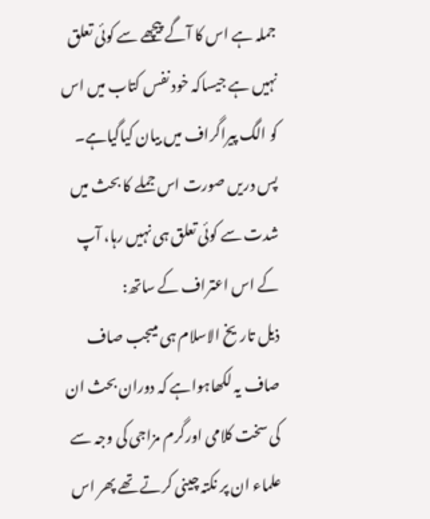جملہ ہے اس کا آگے پیچھے سے کوئی تعلق نہیں ہے جیساکہ خود نفس کتاب میں اس کو الگ پیراگراف میں بیان کیاگیاہے۔
پس دریں صورت اس جملے کا بحث میں شدت سے کوئی تعلق ہی نہیں رہا، آپ کے اس اعتراف کے ساتھ:
ذیل تاریخ الاسلام ہی میںجب صاف صاف یہ لکھاہواہے کہ دوران بحث ان کی سخت کلامی اورگرم مزاجی کی وجہ سے علماء ان پر نکتہ چینی کرتے تھے پھر اس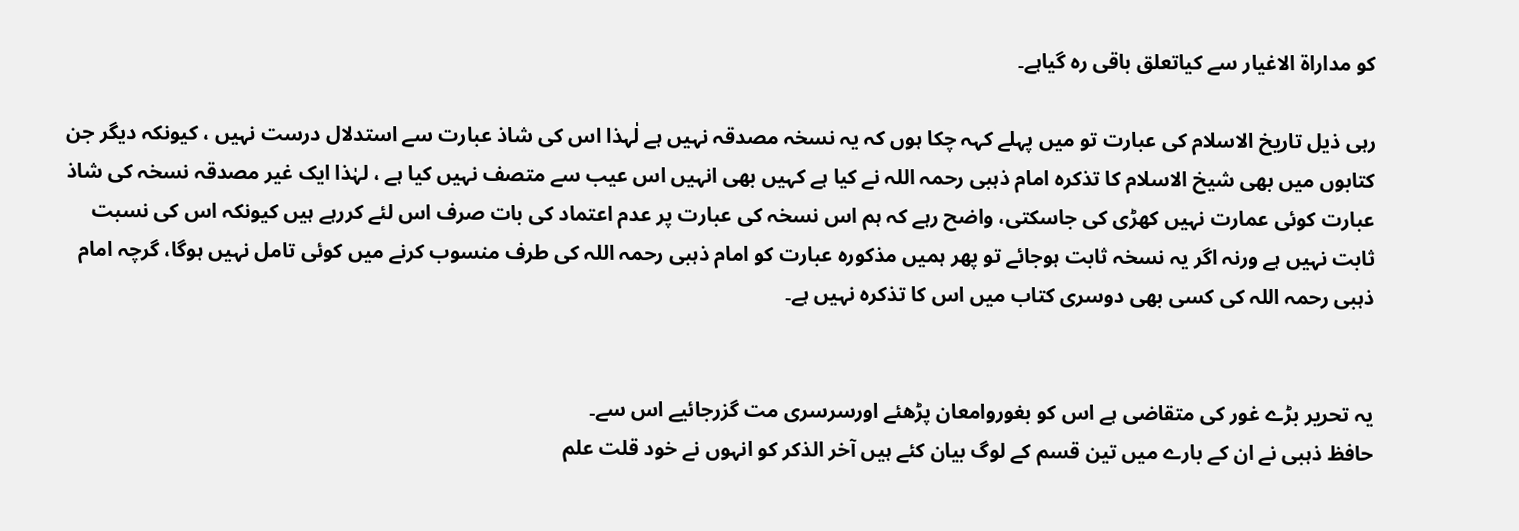کو مداراۃ الاغیار سے کیاتعلق باقی رہ گیاہے۔

رہی ذیل تاریخ الاسلام کی عبارت تو میں پہلے کہہ چکا ہوں کہ یہ نسخہ مصدقہ نہیں ہے لٰہذا اس کی شاذ عبارت سے استدلال درست نہیں ، کیونکہ دیگر جن کتابوں میں بھی شیخ الاسلام کا تذکرہ امام ذہبی رحمہ اللہ نے کیا ہے کہیں بھی انہیں اس عیب سے متصف نہیں کیا ہے ، لہٰذا ایک غیر مصدقہ نسخہ کی شاذ عبارت کوئی عمارت نہیں کھڑی کی جاسکتی، واضح رہے کہ ہم اس نسخہ کی عبارت پر عدم اعتماد کی بات صرف اس لئے کررہے ہیں کیونکہ اس کی نسبت ثابت نہیں ہے ورنہ اگر یہ نسخہ ثابت ہوجائے تو پھر ہمیں مذکورہ عبارت کو امام ذہبی رحمہ اللہ کی طرف منسوب کرنے میں کوئی تامل نہیں ہوگا، گرچہ امام ذہبی رحمہ اللہ کی کسی بھی دوسری کتاب میں اس کا تذکرہ نہیں ہے۔


یہ تحریر بڑے غور کی متقاضی ہے اس کو بغوروامعان پڑھئے اورسرسری مت گزرجائیے اس سے۔
حافظ ذہبی نے ان کے بارے میں تین قسم کے لوگ بیان کئے ہیں آخر الذکر کو انہوں نے خود قلت علم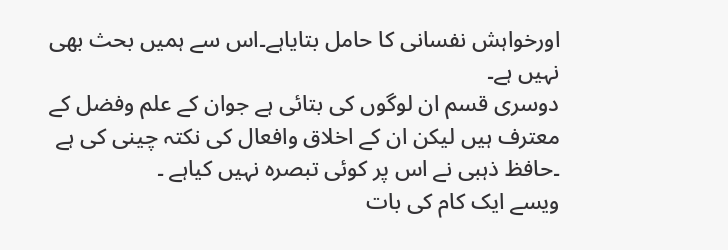اورخواہش نفسانی کا حامل بتایاہے۔اس سے ہمیں بحث بھی نہیں ہے۔
دوسری قسم ان لوگوں کی بتائی ہے جوان کے علم وفضل کے معترف ہیں لیکن ان کے اخلاق وافعال کی نکتہ چینی کی ہے ۔حافظ ذہبی نے اس پر کوئی تبصرہ نہیں کیاہے ۔
ویسے ایک کام کی بات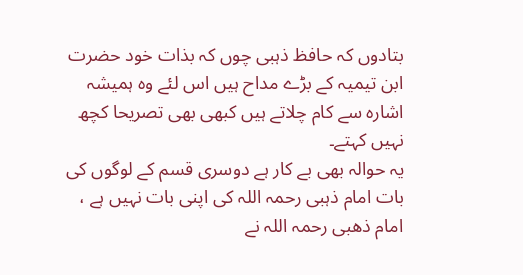بتادوں کہ حافظ ذہبی چوں کہ بذات خود حضرت ابن تیمیہ کے بڑے مداح ہیں اس لئے وہ ہمیشہ اشارہ سے کام چلاتے ہیں کبھی بھی تصریحا کچھ نہیں کہتے۔
یہ حوالہ بھی بے کار ہے دوسری قسم کے لوگوں کی بات امام ذہبی رحمہ اللہ کی اپنی بات نہیں ہے ، امام ذھبی رحمہ اللہ نے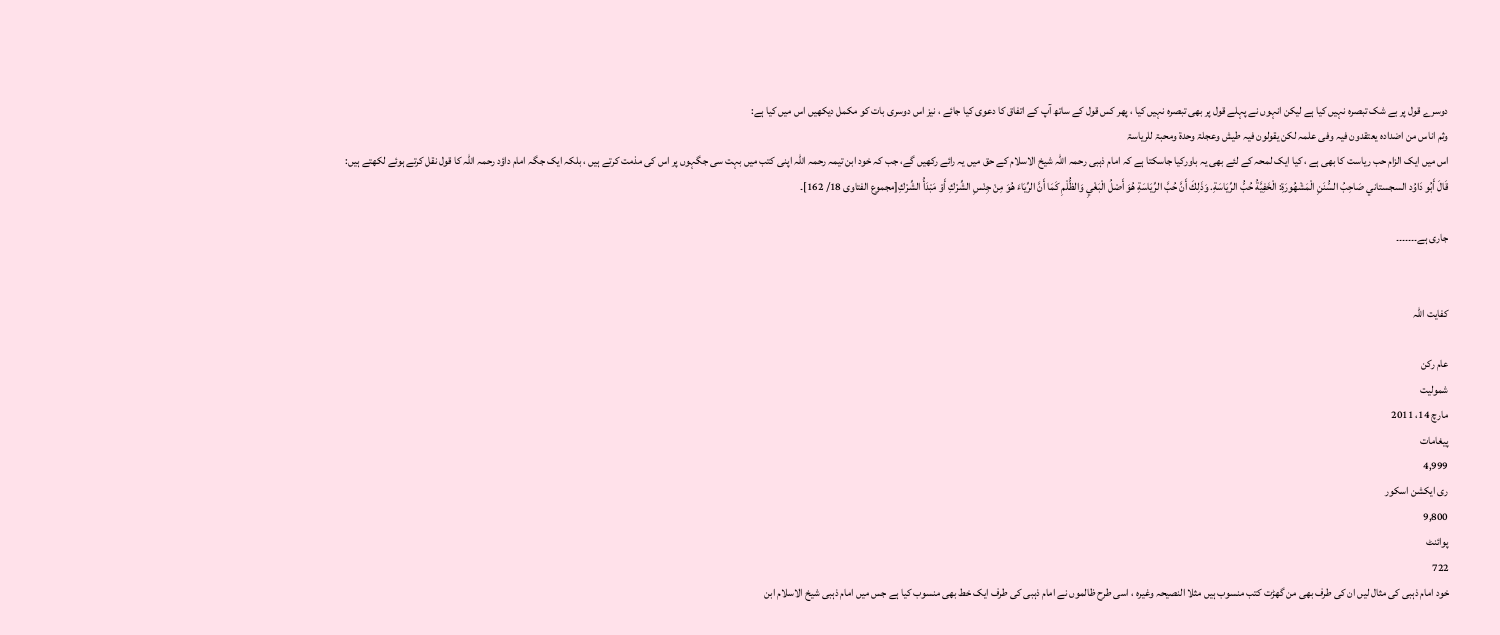دوسرے قول پر بے شک تبصرہ نہیں کیا ہے لیکن انہوں نے پہلے قول پر بھی تبصرہ نہیں کیا ، پھر کس قول کے ساتھ آپ کے اتفاق کا دعوی کیا جائے ، نیز اس دوسری بات کو مکمل دیکھیں اس میں کیا ہے:
وثم اناس من اضدادہ یعتقدون فیہ وفی علمہ لکن یقولون فیہ طیش وعجلۃ وحدۃ ومحبۃ للریاسۃ
اس میں ایک الزام حب ریاست کا بھی ہے ، کیا ایک لمحہ کے لئے بھی یہ باورکیا جاسکتا ہے کہ امام ذہبی رحمہ اللہ شیخ الاسلام کے حق میں یہ رائے رکھیں گے، جب کہ خود ابن تیمہ رحمہ اللہ اپنی کتب میں بہت سی جگہوں پر اس کی مذمت کرتے ہیں ، بلکہ ایک جگہ امام داؤد رحمہ اللہ کا قول نقل کرتے ہوئے لکھتے ہیں:
قَالَ أَبُو دَاوُد السجستاني صَاحِبُ السُّنَنِ الْمَشْهُورَةِ: الْخَفِيَّةُ حُبُّ الرِّيَاسَةِ. وَذَلِكَ أَنَّ حُبَّ الرِّيَاسَةِ هُوَ أَصْلُ الْبَغْيِ وَالظُّلْمِ كَمَا أَنَّ الرِّيَاءَ هُوَ مِنْ جِنْسِ الشِّرْكِ أَوْ مَبْدَأُ الشِّرْكِ[مجموع الفتاوى 18/ 162]۔

جاری ہے۔۔۔۔۔۔۔


کفایت اللہ

عام رکن
شمولیت
مارچ 14، 2011
پیغامات
4,999
ری ایکشن اسکور
9,800
پوائنٹ
722
خود امام ذہبی کی مثال لیں ان کی طرف بھی من گھڑت کتب منسوب ہیں مثلا النصیحہ وغیرہ ، اسی طرح ظالموں نے امام ذہبی کی طرف ایک خط بھی منسوب کیا ہے جس میں امام ذہبی شیخ الاسلام ابن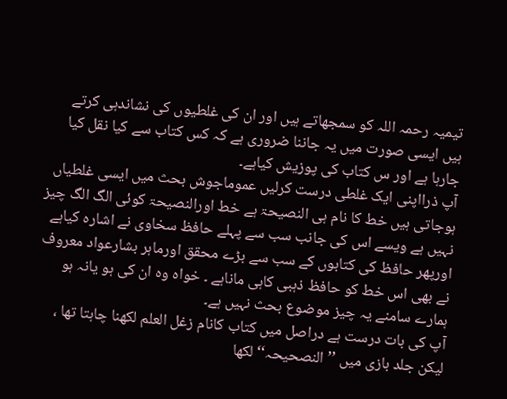تیمیہ رحمہ اللہ کو سمجھاتے ہیں اور ان کی غلطیوں کی نشاندہی کرتے ہیں ایسی صورت میں یہ جاننا ضروری ہے کہ کس کتاب سے کیا نقل کیا جارہا ہے اور س کتاب کی پوزیش کیاہے۔
آپ ذرااپنی ایک غلطی درست کرلیں عموماجوش بحث میں ایسی غلطیاں ہوجاتی ہیں خط کا نام ہی النصیحۃ ہے خط اورالنصیحۃ کوئی الگ الگ چیز نہیں ہے ویسے اس کی جانب سب سے پہلے حافظ سخاوی نے اشارہ کیاہے اورپھر حافظ کی کتابوں کے سب سے بڑے محقق اورماہر بشارعواد معروف نے بھی اس خط کو حافظ ذہبی کاہی ماناہے ۔ خواہ وہ ان کی ہو یانہ ہو ہمارے سامنے یہ چیز موضوع بحث نہیں ہے۔
آپ کی بات درست ہے دراصل میں کتاب کانام زغل العلم لکھنا چاہتا تھا ، لیکن جلد بازی میں ’’النصحیحہ‘‘ لکھا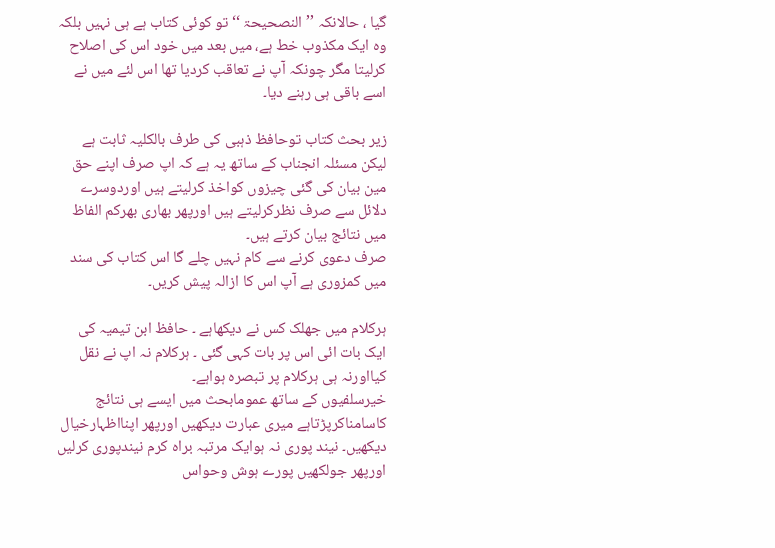گیا ، حالانکہ ’’النصحیحۃ ‘‘ تو کوئی کتاب ہے ہی نہیں بلکہ وہ ایک مکذوب خط ہے، میں بعد میں خود اس کی اصلاح کرلیتا مگر چونکہ آپ نے تعاقب کردیا تھا اس لئے میں نے اسے باقی ہی رہنے دیا۔

زیر بحث کتاب توحافظ ذہبی کی طرف بالکلیہ ثابت ہے لیکن مسئلہ انجناب کے ساتھ یہ ہے کہ اپ صرف اپنے حق مین بیان کی گئی چیزوں کواخذ کرلیتے ہیں اوردوسرے دلائل سے صرف نظرکرلیتے ہیں اورپھر بھاری بھرکم الفاظ میں نتائج بیان کرتے ہیں۔
صرف دعوی کرنے سے کام نہیں چلے گا اس کتاب کی سند میں کمزوری ہے آپ اس کا ازالہ پیش کریں۔

ہرکلام میں جھلک کس نے دیکھاہے ۔ حافظ ابن تیمیہ کی ایک بات ائی اس پر بات کہی گئی ۔ ہرکلام نہ اپ نے نقل کیااورنہ ہی ہرکلام پر تبصرہ ہواہے۔
خیرسلفیوں کے ساتھ عمومابحث میں ایسے ہی نتائج کاسامناکرپڑتاہے میری عبارت دیکھیں اورپھر اپنااظہارخیال دیکھیں۔ نیند پوری نہ ہوایک مرتبہ براہ کرم نیندپوری کرلیں اورپھر جولکھیں پورے ہوش وحواس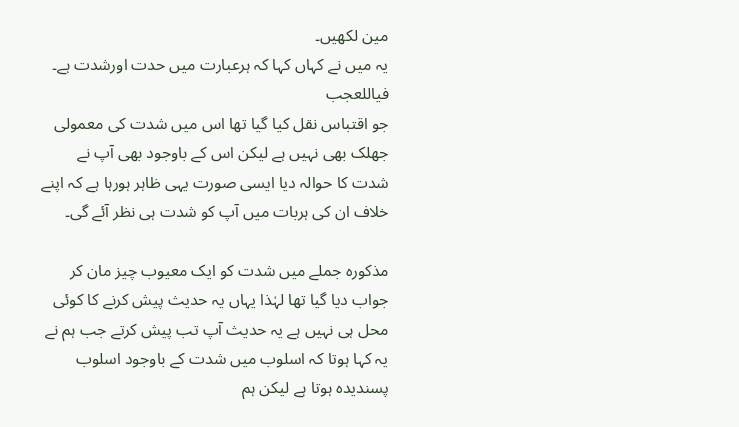مین لکھیں۔
یہ میں نے کہاں کہا کہ ہرعبارت میں حدت اورشدت ہے۔ فیاللعجب
جو اقتباس نقل کیا گیا تھا اس میں شدت کی معمولی جھلک بھی نہیں ہے لیکن اس کے باوجود بھی آپ نے شدت کا حوالہ دیا ایسی صورت یہی ظاہر ہورہا ہے کہ اپنے خلاف ان کی ہربات میں آپ کو شدت ہی نظر آئے گی۔

مذکورہ جملے میں شدت کو ایک معیوب چیز مان کر جواب دیا گیا تھا لہٰذا یہاں یہ حدیث پیش کرنے کا کوئی محل ہی نہیں ہے یہ حدیث آپ تب پیش کرتے جب ہم نے یہ کہا ہوتا کہ اسلوب میں شدت کے باوجود اسلوب پسندیدہ ہوتا ہے لیکن ہم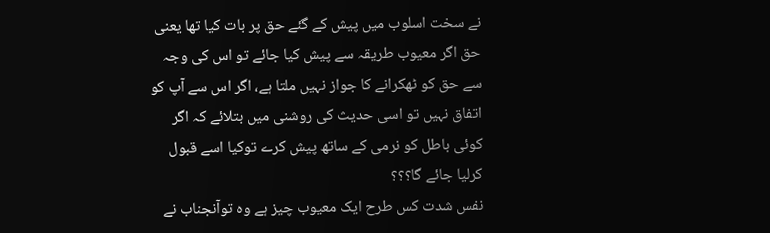نے سخت اسلوب میں پیش کے گئے حق پر بات کیا تھا یعنی حق اگر معیوب طریقہ سے پیش کیا جائے تو اس کی وجہ سے حق کو ٹھکرانے کا جواز نہیں ملتا ہے، اگر اس سے آپ کو اتفاق نہیں تو اسی حدیث کی روشنی میں بتلائے کہ اگر کوئی باطل کو نرمی کے ساتھ پیش کرے توکیا اسے قبول کرلیا جائے گا؟؟؟
نفس شدت کس طرح ایک معیوب چیز ہے وہ توآنجناب نے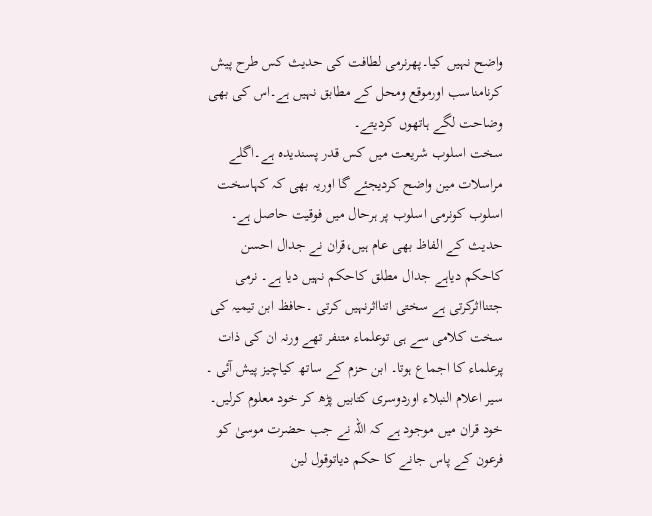واضح نہیں کیا۔پھرنرمی لطافت کی حدیث کس طرح پیش کرنامناسب اورموقع ومحل کے مطابق نہیں ہے۔اس کی بھی وضاحت لگے ہاتھوں کردیتے۔
سخت اسلوب شریعت میں کس قدر پسندیدہ ہے۔اگلے مراسلات مین واضح کردیجئے گا اوریہ بھی کہ کہاسخت اسلوب کونرمی اسلوب پر ہرحال میں فوقیت حاصل ہے۔
حدیث کے الفاظ بھی عام ہیں،قران نے جدال احسن کاحکم دیاہے جدال مطلق کاحکم نہیں دیا ہے۔ نرمی جتنااثرکرتی ہے سختی اتنااثرنہیں کرتی ۔حافظ ابن تیمیہ کی سخت کلامی سے ہی توعلماء متنفر تھے ورنہ ان کی ذات پرعلماء کا اجماع ہوتا۔ ابن حزم کے ساتھ کیاچیز پیش آئی ۔ سیر اعلام النبلاء اوردوسری کتابیں پڑھ کر خود معلوم کرلیں۔ خود قران میں موجود ہے کہ اللہ نے جب حضرت موسیٰ کو فرعون کے پاس جانے کا حکم دیاتوقول لین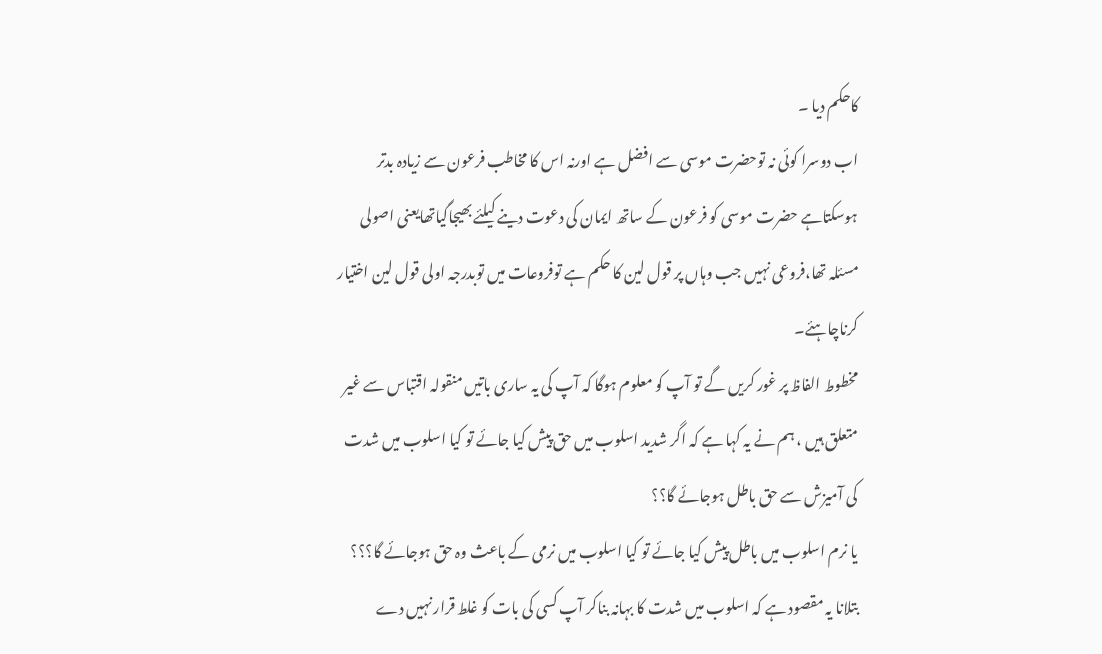کاحکم دیا ۔
اب دوسرا کوئی نہ توحضرت موسی سے افضل ہے اورنہ اس کا مخاطب فرعون سے زیادہ بدتر ہوسکتاہے حضرت موسی کو فرعون کے ساتھ ایمان کی دعوت دینے کیلئے بھیجاگیاتھایعنی اصولی مسئلہ تھا،فروعی نہیں جب وہاں پر قول لین کا حکم ہے توفروعات میں توبدرجہ اولی قول لین اختیار کرناچاہئے۔
مخطوط الفاظ پر غور کریں گے تو آپ کو معلوم ہوگا کہ آپ کی یہ ساری باتیں منقولہ اقتباس سے غیر متعلق ہیں ، ہم نے یہ کہا ہے کہ اگر شدید اسلوب میں حق پیش کیا جائے تو کیا اسلوب میں شدت کی آمیزش سے حق باطل ہوجائے گا؟؟
یا نرم اسلوب میں باطل پیش کیا جائے تو کیا اسلوب میں نرمی کے باعث وہ حق ہوجائے گا؟؟؟
بتلانا یہ مقصود ہے کہ اسلوب میں شدت کا بہانہ بناکر آپ کسی کی بات کو غلط قرار نہیں دے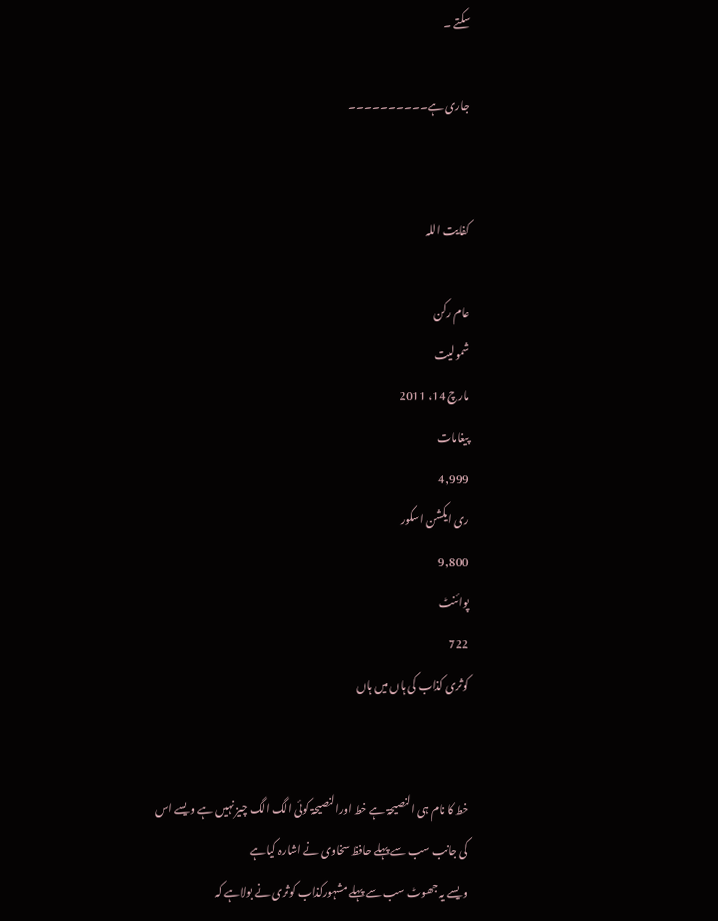سکتے ۔

جاری ہے۔۔۔۔۔۔۔۔۔۔


کفایت اللہ

عام رکن
شمولیت
مارچ 14، 2011
پیغامات
4,999
ری ایکشن اسکور
9,800
پوائنٹ
722
کوثری کذاب کی ہاں میں ہاں


خط کا نام ہی النصیحۃ ہے خط اورالنصیحۃ کوئی الگ الگ چیز نہیں ہے ویسے اس کی جانب سب سے پہلے حافظ سخاوی نے اشارہ کیاہے
ویسے یہ جھوٹ سب سے پہلے مشہورکذاب کوثری نے بولاہے کہ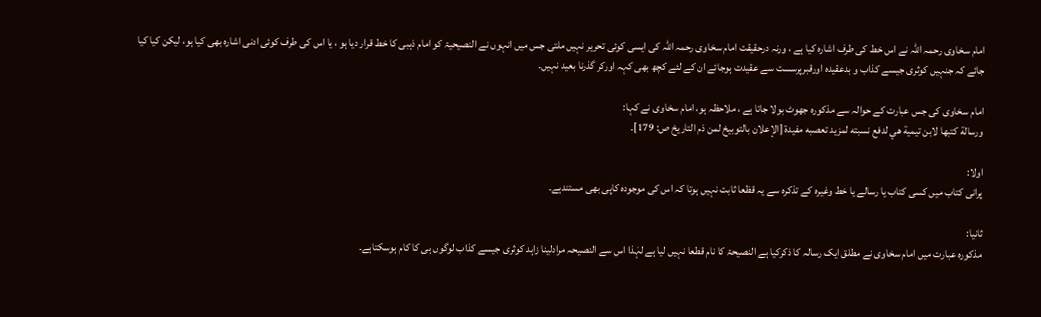امام سخاوی رحمہ اللہ نے اس خط کی طرف اشارہ کیا ہے ، ورنہ درحقیقت امام سخاوی رحمہ اللہ کی ایسی کوئی تحریر نہیں ملتی جس میں انہوں نے النصیحیۃ کو امام ذہبی کا خط قرار دیا ہو ، یا اس کی طرف کوئی ادنی اشارہ بھی کیا ہو، لیکن کیا کیا جائے کہ جنہیں کوثری جیسے کذاب و بدعقیدہ اورقبرپرسست سے عقیدت ہوجائے ان کے لئے کچھ بھی کہہ اورکر گذرنا بعید نہیں۔

امام سخاوی کی جس عبارت کے حوالہ سے مذکورہ جھوٹ بولا جاتا ہے ، ملاحظہ ہو، امام سخاوی نے کہا:
ورسالة كتبها لابن تيمية هي لدفع نسبته لمزيد تعصبه مفيدة [الإعلان بالتوبيخ لمن ذم التاريخ ص: 179]۔

اولا:
پرانی کتاب میں کسی کتاب یا رسالے یا خط وغیرہ کے تذکرہ سے یہ قظعا ثابت نہیں ہوتا کہ اس کی موجودہ کاپی بھی مستندہے۔

ثانیا:
مذکورہ عبارت میں امام سخاوی نے مطلق ایک رسالہ کا ذکرکیا ہے النصیحۃ کا نام قطعا نہیں لیا ہے لہٰذا اس سے النصیحہ مرادلینا زاہد کوثری جیسے کذاب لوگوں ہی کا کام ہوسکتاہے۔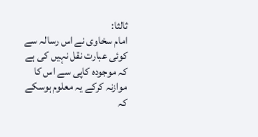ثالثا:
امام سخاوی نے اس رسالہ سے کوئی عبارت نقل نہیں کی ہے کہ موجودہ کاپی سے اس کا موازنہ کرکے یہ معلوم ہوسکے کہ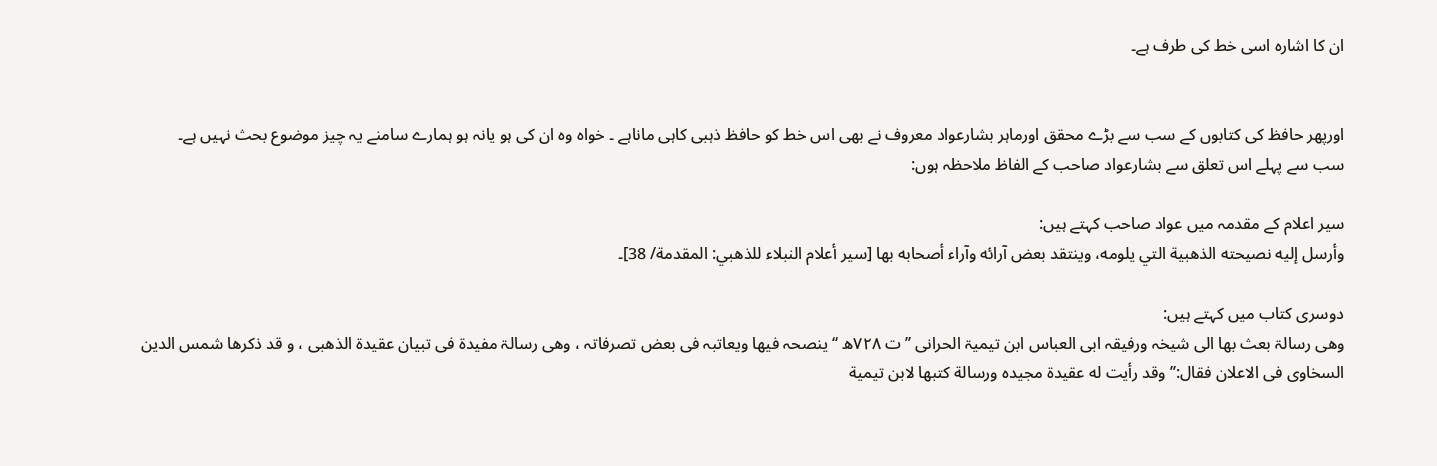ان کا اشارہ اسی خط کی طرف ہے۔


اورپھر حافظ کی کتابوں کے سب سے بڑے محقق اورماہر بشارعواد معروف نے بھی اس خط کو حافظ ذہبی کاہی ماناہے ۔ خواہ وہ ان کی ہو یانہ ہو ہمارے سامنے یہ چیز موضوع بحث نہیں ہے۔
سب سے پہلے اس تعلق سے بشارعواد صاحب کے الفاظ ملاحظہ ہوں:

سیر اعلام کے مقدمہ میں عواد صاحب کہتے ہیں:
وأرسل إليه نصيحته الذهبية التي يلومه، وينتقد بعض آرائه وآراء أصحابه بها [سير أعلام النبلاء للذهبي: المقدمة/ 38]۔

دوسری کتاب میں کہتے ہیں:
وھی رسالۃ بعث بھا الی شیخہ ورفیقہ ابی العباس ابن تیمیۃ الحرانی ’’ت ٧٢٨ھ ‘‘ ینصحہ فیھا ویعاتبہ فی بعض تصرفاتہ ، وھی رسالۃ مفیدۃ فی تبیان عقیدۃ الذھبی ، و قد ذکرھا شمس الدین السخاوی فی الاعلان فقال:’’وقد رأيت له عقيدة مجيده ورسالة كتبها لابن تيمية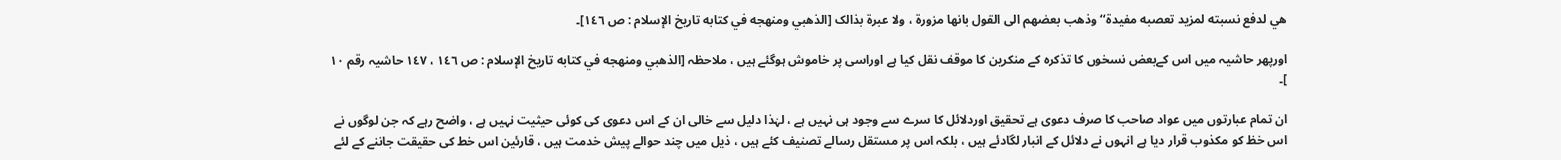هي لدفع نسبته لمزيد تعصبه مفيدة‘‘ وذھب بعضھم الی القول بانھا مزورۃ ، ولا عبرۃ بذالک [الذهبي ومنهجه في كتابه تاريخ الإسلام : ص ١٤٦]۔

اورپھر حاشیہ میں اس کےبعض نسخوں کا تذکرہ کے منکرین کا موقف نقل کیا ہے اوراسی پر خاموش ہوگئے ہیں ، ملاحظہ [الذهبي ومنهجه في كتابه تاريخ الإسلام : ص ١٤٦ ، ١٤٧ حاشیہ رقم ١٠ ]۔

ان تمام عبارتوں میں عواد صاحب کا صرف دعوی ہے تحقیق اوردلائل کا سرے سے وجود ہی نہیں ہے ، لہٰذا دلیل سے خالی ان کے اس دعوی کی کوئی حیثیت نہیں ہے ، واضح رہے کہ جن لوگوں نے اس خظ کو مکذوب قرار دیا ہے انہوں نے دلائل کے انبار لگادئے ہیں ، بلکہ اس پر مستقل رسالے تصنیف کئے ہیں ، ذیل میں چند حوالے پیش خدمت ہیں ، قارئین اس خط کی حقیقت جاننے کے لئے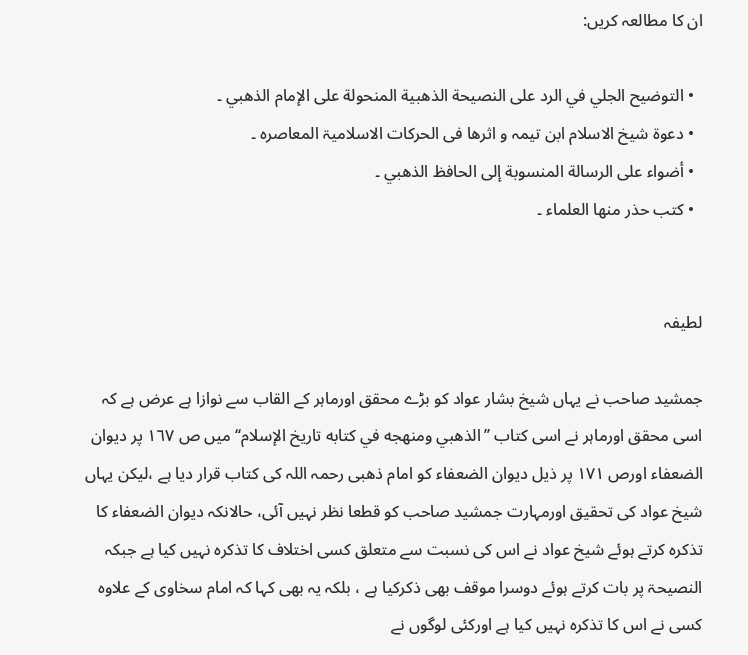ان کا مطالعہ کریں:

  • التوضيح الجلي في الرد على النصيحة الذهبية المنحولة على الإمام الذهبي ۔
  • دعوۃ شیخ الاسلام ابن تیمہ و اثرھا فی الحرکات الاسلامیۃ المعاصرہ ۔
  • أضواء على الرسالة المنسوبة إلى الحافظ الذهبي ۔
  • كتب حذر منها العلماء ۔


لطیفہ

جمشید صاحب نے یہاں شیخ بشار عواد کو بڑے محقق اورماہر کے القاب سے نوازا ہے عرض ہے کہ اسی محقق اورماہر نے اسی کتاب ’’الذهبي ومنهجه في كتابه تاريخ الإسلام‘‘ میں ص ١٦٧ پر دیوان الضعفاء اورص ١٧١ پر ذیل دیوان الضعفاء کو امام ذھبی رحمہ اللہ کی کتاب قرار دیا ہے ،لیکن یہاں شیخ عواد کی تحقیق اورمہارت جمشید صاحب کو قطعا نظر نہیں آئی، حالانکہ دیوان الضعفاء کا تذکرہ کرتے ہوئے شیخ عواد نے اس کی نسبت سے متعلق کسی اختلاف کا تذکرہ نہیں کیا ہے جبکہ النصیحۃ پر بات کرتے ہوئے دوسرا موقف بھی ذکرکیا ہے ، بلکہ یہ بھی کہا کہ امام سخاوی کے علاوہ کسی نے اس کا تذکرہ نہیں کیا ہے اورکئی لوگوں نے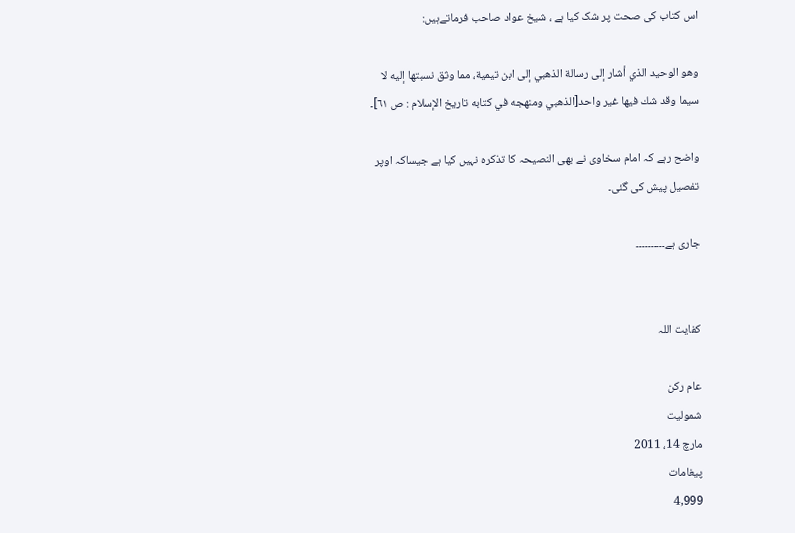اس کتاب کی صحت پر شک کیا ہے ، شیخ عواد صاحب فرماتےہیں:

وهو الوحيد الذي أشار إلى رسالة الذهبي إلى ابن تيمية، مما وثق نسبتها إليه لا سيما وقد شك فيها غير واحد[الذهبي ومنهجه في كتابه تاريخ الإسلام : ص ٦١]۔

واضح رہے کہ امام سخاوی نے بھی النصیحہ کا تذکرہ نہیں کیا ہے جیساکہ اوپر تفصیل پیش کی گئی۔

جاری ہے۔۔۔۔۔۔۔۔۔۔


کفایت اللہ

عام رکن
شمولیت
مارچ 14، 2011
پیغامات
4,999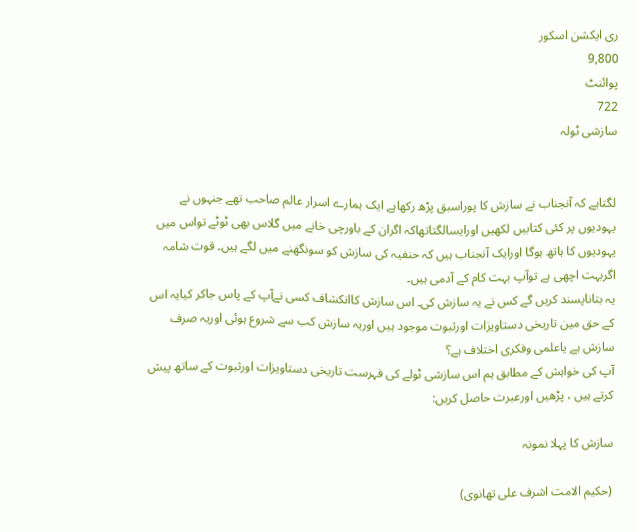ری ایکشن اسکور
9,800
پوائنٹ
722
سازشی ٹولہ


لگتاہے کہ آنجناب نے سازش کا پوراسبق پڑھ رکھاہے ایک ہمارے اسرار عالم صاحب تھے جنہوں نے یہودیوں پر کئی کتابیں لکھیں اورایسالگتاتھاکہ اگران کے باورچی خانے میں گلاس بھی ٹوٹے تواس میں یہودیوں کا ہاتھ ہوگا اورایک آنجناب ہیں کہ حنفیہ کی سازش کو سونگھنے میں لگے ہیں۔ قوت شامہ اگربہت اچھی ہے توآپ بہت کام کے آدمی ہیں۔
یہ بتاناپسند کریں گے کس نے یہ سازش کی۔ اس سازش کاانکشاف کسی نےآپ کے پاس جاکر کیایہ اس کے حق مین تاریخی دستاویزات اورثبوت موجود ہیں اوریہ سازش کب سے شروع ہوئی اوریہ صرف سازش ہے یاعلمی وفکری اختلاف ہے؟
آپ کی خواہش کے مطابق ہم اس سازشی ٹولے کی فہرست تاریخی دستاویزات اورثبوت کے ساتھ پیش کرتے ہیں ، پڑھیں اورعبرت حاصل کریں:

سازش کا پہلا نمونہ

(حکیم الامت اشرف علی تھانوی)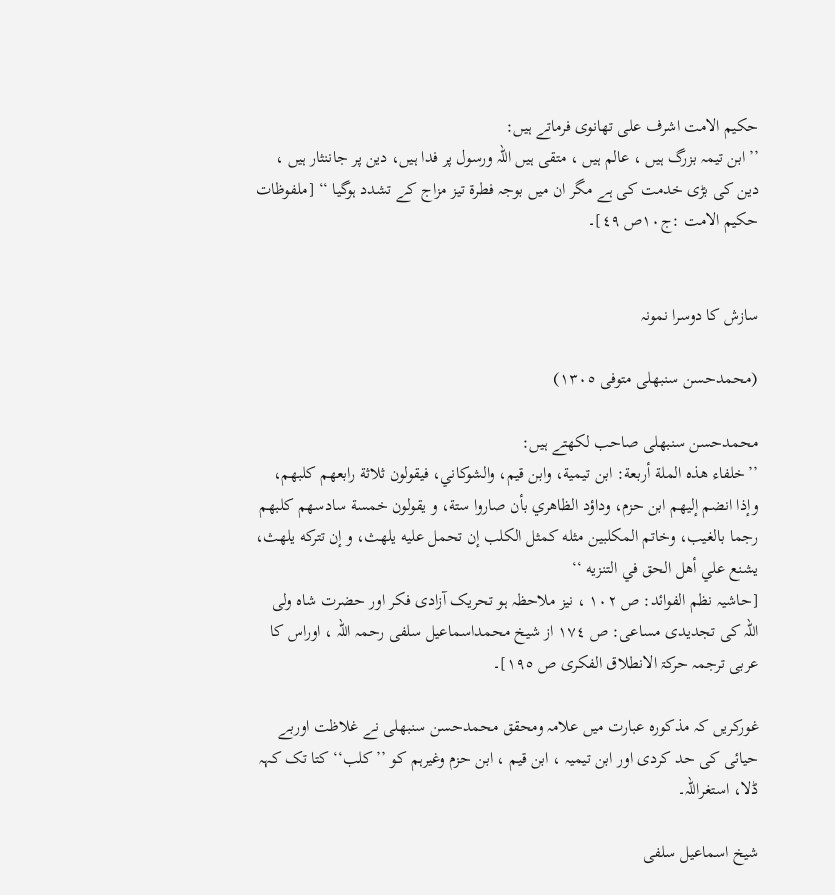حکیم الامت اشرف علی تھانوی فرماتے ہیں:
’’ابن تیمہ بزرگ ہیں ، عالم ہیں ، متقی ہیں اللہ ورسول پر فدا ہیں، دین پر جاننثار ہیں ، دین کی بڑی خدمت کی ہے مگر ان میں بوجہ فطرۃ تیز مزاج کے تشدد ہوگیا ‘‘ [ملفوظات حکیم الامت :ج١٠ص ٤٩]۔


سازش کا دوسرا نمونہ

(محمدحسن سنبھلی متوفی ١٣٠٥)

محمدحسن سنبھلی صاحب لکھتے ہیں:
’’خلفاء هذه الملة أربعة: ابن تيمية، وابن قيم، والشوکاني، فيقولون ثلاثة رابعهم کلبهم، وإذا انضم إليهم ابن حزم، وداؤد الظاهري بأن صاروا ستة، و يقولون خمسة سادسهم کلبهم رجما بالغيب، وخاتم المکلبين مثله کمثل الکلب إن تحمل عليه يلهث، و إن تترکه يلهث، يشنع علي أهل الحق في التنزيه ‘‘
[حاشیہ نظم الفوائد: ص ١٠٢ ، نیز ملاحظہ ہو تحریک آزادی فکر اور حضرت شاہ ولی اللہ کی تجدیدی مساعی: ص ١٧٤ از شیخ محمداسماعیل سلفی رحمہ اللہ ، اوراس کا عربی ترجمہ حرکۃ الانطلاق الفکری ص ١٩٥]۔

غورکریں کہ مذکورہ عبارت میں علامہ ومحقق محمدحسن سنبھلی نے غلاظت اوربے حیائی کی حد کردی اور ابن تیمیہ ، ابن قیم ، ابن حزم وغیرہم کو ’’کلب‘‘ کتا تک کہہ ڈلا، استغراللہ۔

شیخ اسماعیل سلفی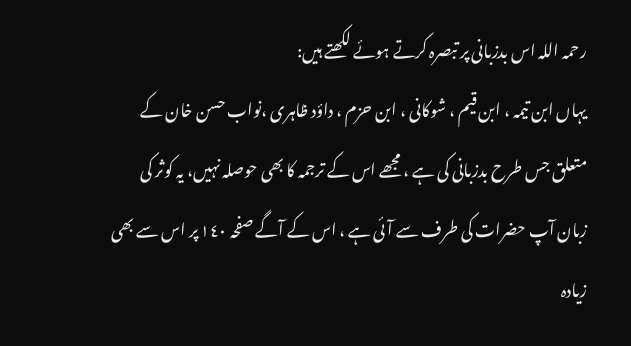رحمہ اللہ اس بدزبانی پر تبصرہ کرتے ہوئے لکھتے ہیں:
یہاں ابن تیمہ ، ابن قیم ، شوکانی ، ابن حزم ، داؤد ظاہری ،نواب حسن خان کے متعلق جس طرح بدزبانی کی ہے ، مجھے اس کے ترجمہ کا بھی حوصلہ نہیں، یہ کوثر کی زبان آپ حضرات کی طرف سے آئی ہے ، اس کے آگے صفحہ ١٤٠ پر اس سے بھی زیادہ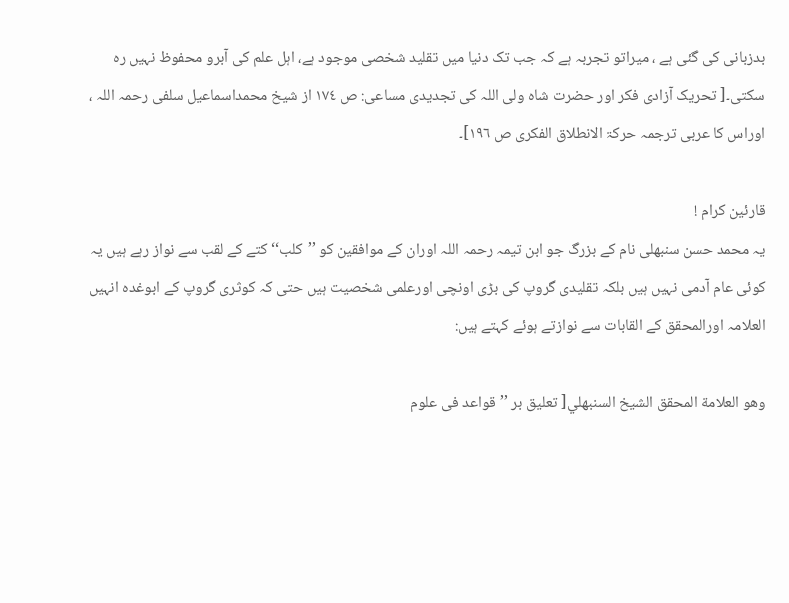بدزبانی کی گئی ہے ، میراتو تجربہ ہے کہ جب تک دنیا میں تقلید شخصی موجود ہے، اہل علم کی آبرو محفوظ نہیں رہ سکتی۔[ تحریک آزادی فکر اور حضرت شاہ ولی اللہ کی تجدیدی مساعی: ص ١٧٤ از شیخ محمداسماعیل سلفی رحمہ اللہ ، اوراس کا عربی ترجمہ حرکۃ الانطلاق الفکری ص ١٩٦]۔

قارئین کرام !
یہ محمد حسن سنبھلی نام کے بزرگ جو ابن تیمہ رحمہ اللہ اوران کے موافقین کو ’’کلب‘‘ کتے کے لقب سے نواز رہے ہیں یہ کوئی عام آدمی نہیں ہیں بلکہ تقلیدی گروپ کی بڑی اونچی اورعلمی شخصیت ہیں حتی کہ کوثری گروپ کے ابوغدہ انہیں العلامہ اورالمحقق کے القابات سے نوازتے ہوئے کہتے ہیں:

وهو العلامة المحقق الشيخ السنبهلي[ تعلیق بر ’’قواعد فی علوم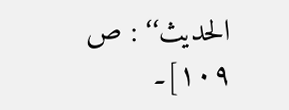الحدیث‘‘ : ص ١٠٩]۔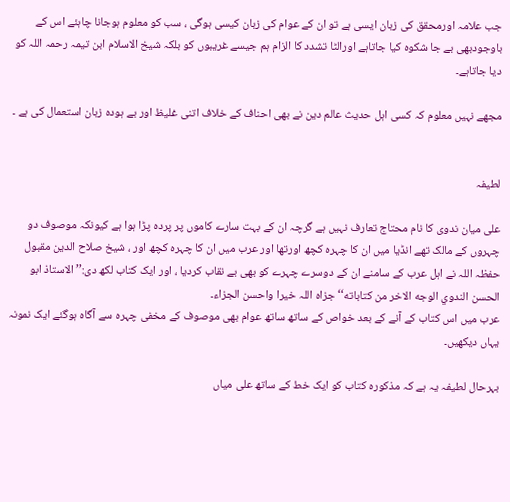جب علامہ اورمحقق کی زبان ایسی ہے تو ان کے عوام کی زبان کیسی ہوگی ، سب کو معلوم ہوجانا چاہئے اس کے باوجودبھی بے جا شکوہ کیا جاتاہے اورالٹا تشدد کا الزام ہم جیسے غریبوں کو بلکہ شیخ الاسلام ابن تیمہ رحمہ اللہ کو دیا جاتاہے۔

مجھے نہیں معلوم کہ کسی اہل حدیث عالم دین نے بھی احناف کے خلاف اتنی غلیظ اور بے ہودہ زبان استعمال کی ہے ۔


لطیفہ

علی میان ندوی کا نام محتاج تعارف نہیں ہے گرچہ ان کے بہت سارے کاموں پر پردہ پڑا ہوا ہے کیونکہ موصوف دو چہروں کے مالک تھے انڈیا میں ان کا چہرہ کچھ اورتھا اور عرب میں ان کا چہرہ کچھ اور ، شیخ صلاح الدین مقبول حفظہ اللہ نے اہل عرب کے سامنے ان کے دوسرے چہرے کو بھی بے نقاب کردیا ، اور ایک کتاب لکھ دی:’’الاستاذ ابو الحسن الندوي الوجه الاخر من كتاباته‘‘ جزاہ اللہ خیرا واحسن الجزاء۔
عرب میں اس کتاب کے آنے کے بعد خواص کے ساتھ ساتھ عوام بھی موصوف کے مخفی چہرہ سے آگاہ ہوگئے ایک نمونہ یہاں دیکھیں۔

بہرحال لطیفہ یہ ہے کہ مذکورہ کتاب کو ایک خط کے ساتھ علی میاں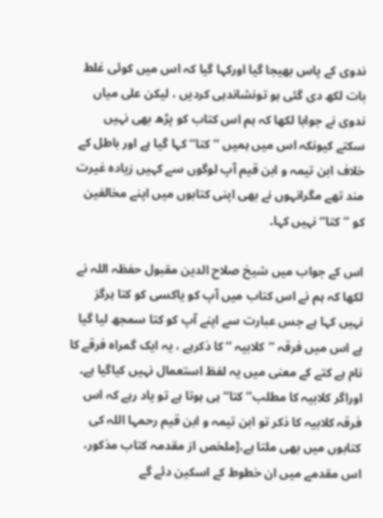ندوی کے پاس بھیجا گیا اورکہا گیا کہ اس میں کوئی غلط بات لکھ دی گئی ہو تونشاندہی کردیں ، لیکن علی میاں ندوی نے جوابا لکھا کہ ہم اس کتاب کو پڑھ بھی نہیں سکتے کیونکہ اس میں ہمیں ’’کتا‘‘ کہا گیا ہے اور باطل کے خلاف ابن تیمہ و ابن قیم آپ لوگوں سے کہیں زیادہ غیرت مند تھے مگرانہوں نے بھی اپنی کتابوں میں اپنے مخالفین کو ’’کتا‘‘ نہیں کہا۔

اس کے جواب میں شیخ صلاح الدین مقبول حفظہ اللہ نے لکھا کہ ہم نے اس کتاب میں آپ کو یاکسی کو کتا ہرگز نہیں کہا ہے جس عبارت سے اپنے آپ کو کتا سمجھ لیا گیا ہے اس میں فرقہ ’’کلابیہ ‘‘ کا ذکرہے ، یہ ایک گمراہ فرقے کا نام ہے کتے کے معنی میں یہ لفظ استعمال نہیں کیاگیا ہے۔
اوراگر کلابیہ کا مطلب’’ کتا‘‘ ہی ہوتا ہے تو یاد رہے کہ اس فرقہ کلابیہ کا ذکر تو ابن تیمہ و ابن قیم رحمہا اللہ کی کتابوں میں بھی ملتا ہے،[ملخص از مقدمہ کتاب مذکور، اس مقدمے میں ان خطوط کے اسکین دئے گے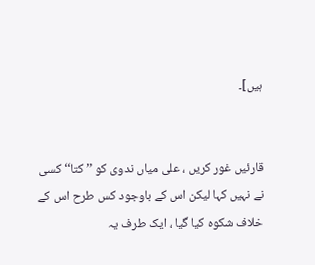ہیں]۔


قارئیں غور کریں ، علی میاں ندوی کو ’’کتا‘‘ کسی نے نہیں کہا لیکن اس کے باوجود کس طرح اس کے خلاف شکوہ کیا گیا ، ایک طرف یہ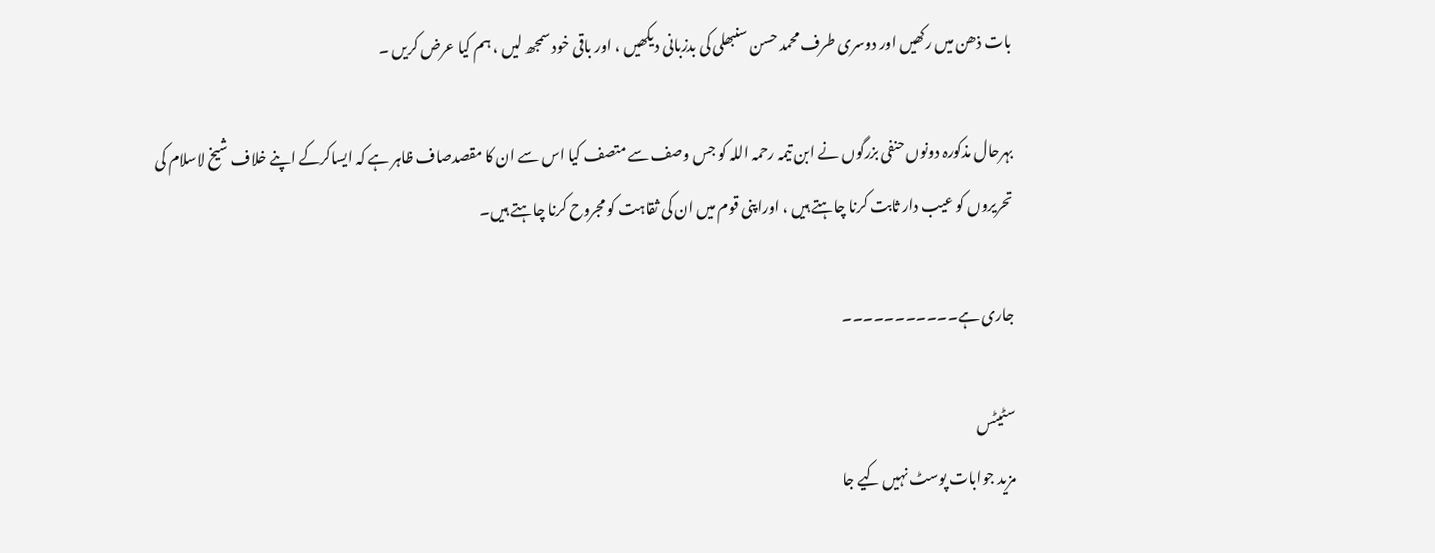بات ذھن میں رکھیں اور دوسری طرف محمد حسن سنبھلی کی بدزبانی دیکھیں ، اور باقی خود سمجھ لیں ، ہم کیا عرض کریں ۔

بہرحال مذکورہ دونوں حنفی بزرگوں نے ابن تیمہ رحمہ اللہ کو جس وصف سے متصف کیا اس سے ان کا مقصدصاف ظاہر ہے کہ ایساکرکے اپنے خلاف شیخ لاسلام کی تحریروں کو عیب دار ثابت کرنا چاہتے ہیں ، اوراپنی قوم میں ان کی ثقاہت کو مجروح کرنا چاہتے ہیں۔

جاری ہے۔۔۔۔۔۔۔۔۔۔۔

سٹیٹس
مزید جوابات پوسٹ نہیں کیے جا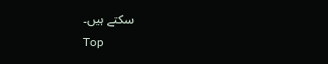سکتے ہیں۔
Top